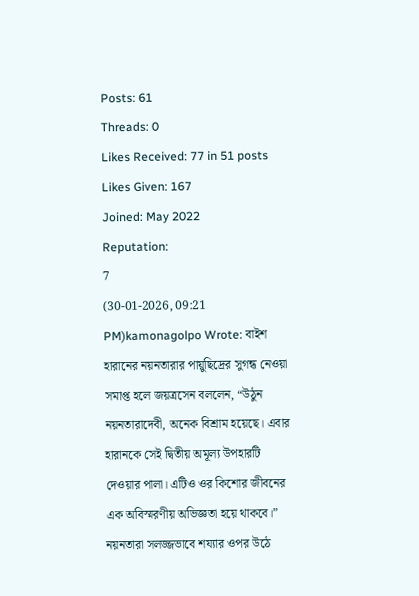Posts: 61
Threads: 0
Likes Received: 77 in 51 posts
Likes Given: 167
Joined: May 2022
Reputation:
7
(30-01-2026, 09:21 PM)kamonagolpo Wrote: বাইশ
হারানের নয়নতারার পায়ুছিদ্রের সুগন্ধ নেওয়া সমাপ্ত হলে জয়ত্রসেন বললেন, “উঠুন নয়নতারাদেবী, অনেক বিশ্রাম হয়েছে। এবার হারানকে সেই দ্বিতীয় অমূল্য উপহারটি দেওয়ার পালা। এটিও ওর কিশোর জীবনের এক অবিস্মরণীয় অভিজ্ঞতা হয়ে থাকবে।”
নয়নতারা সলজ্জভাবে শয্যার ওপর উঠে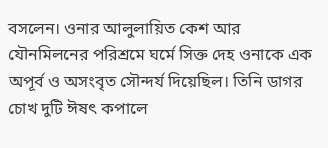বসলেন। ওনার আলুলায়িত কেশ আর যৌনমিলনের পরিশ্রমে ঘর্মে সিক্ত দেহ ওনাকে এক অপূর্ব ও অসংবৃত সৌন্দর্য দিয়েছিল। তিনি ডাগর চোখ দুটি ঈষৎ কপালে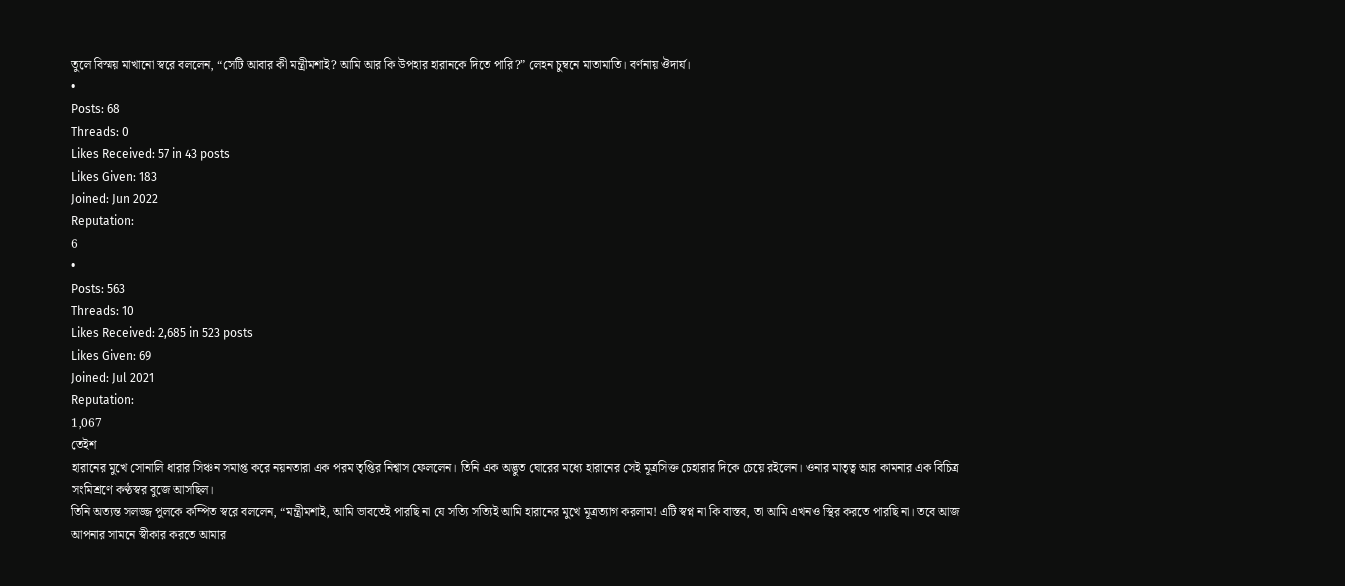তুলে বিস্ময় মাখানো স্বরে বললেন, “সেটি আবার কী মন্ত্রীমশাই? আমি আর কি উপহার হারানকে দিতে পারি?” লেহন চুম্বনে মাতামাতি। বর্ণনায় ঔদার্য।
•
Posts: 68
Threads: 0
Likes Received: 57 in 43 posts
Likes Given: 183
Joined: Jun 2022
Reputation:
6
•
Posts: 563
Threads: 10
Likes Received: 2,685 in 523 posts
Likes Given: 69
Joined: Jul 2021
Reputation:
1,067
তেইশ
হারানের মুখে সোনালি ধারার সিঞ্চন সমাপ্ত করে নয়নতারা এক পরম তৃপ্তির নিশ্বাস ফেললেন। তিনি এক অদ্ভুত ঘোরের মধ্যে হারানের সেই মূত্রসিক্ত চেহারার দিকে চেয়ে রইলেন। ওনার মাতৃত্ব আর কামনার এক বিচিত্র সংমিশ্রণে কণ্ঠস্বর বুজে আসছিল।
তিনি অত্যন্ত সলজ্জ পুলকে কম্পিত স্বরে বললেন, “মন্ত্রীমশাই, আমি ভাবতেই পারছি না যে সত্যি সত্যিই আমি হারানের মুখে মূত্রত্যাগ করলাম! এটি স্বপ্ন না কি বাস্তব, তা আমি এখনও স্থির করতে পারছি না। তবে আজ আপনার সামনে স্বীকার করতে আমার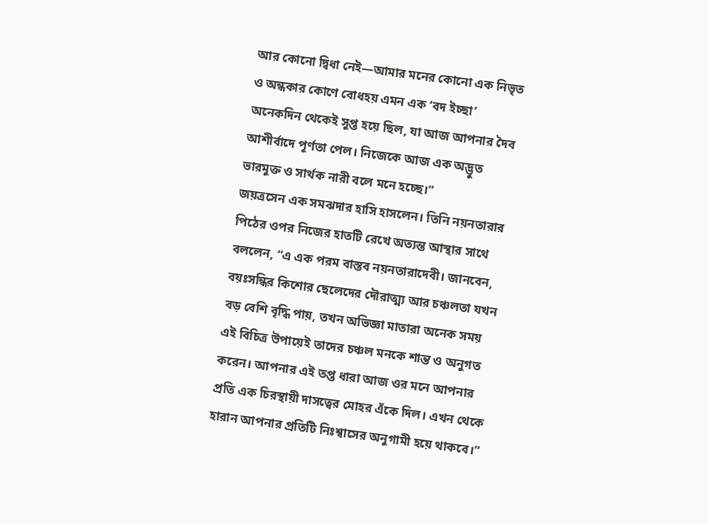আর কোনো দ্বিধা নেই—আমার মনের কোনো এক নিভৃত ও অন্ধকার কোণে বোধহয় এমন এক ‘বদ ইচ্ছা’ অনেকদিন থেকেই সুপ্ত হয়ে ছিল, যা আজ আপনার দৈব আশীর্বাদে পূর্ণতা পেল। নিজেকে আজ এক অদ্ভুত ভারমুক্ত ও সার্থক নারী বলে মনে হচ্ছে।”
জয়ত্রসেন এক সমঝদার হাসি হাসলেন। তিনি নয়নতারার পিঠের ওপর নিজের হাতটি রেখে অত্যন্ত আস্থার সাথে বললেন, “এ এক পরম বাস্তব নয়নতারাদেবী। জানবেন, বয়ঃসন্ধির কিশোর ছেলেদের দৌরাত্ম্য আর চঞ্চলতা যখন বড় বেশি বৃদ্ধি পায়, তখন অভিজ্ঞা মাতারা অনেক সময় এই বিচিত্র উপায়েই তাদের চঞ্চল মনকে শান্ত ও অনুগত করেন। আপনার এই তপ্ত ধারা আজ ওর মনে আপনার প্রতি এক চিরস্থায়ী দাসত্বের মোহর এঁকে দিল। এখন থেকে হারান আপনার প্রতিটি নিঃশ্বাসের অনুগামী হয়ে থাকবে।”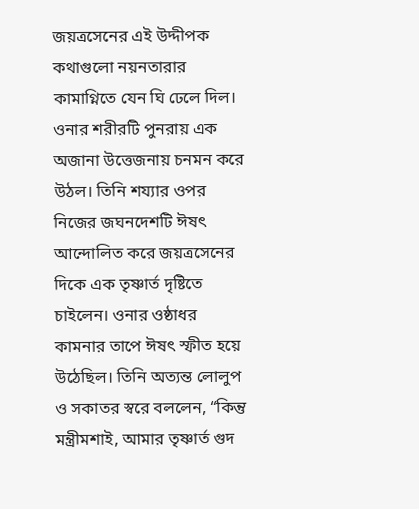জয়ত্রসেনের এই উদ্দীপক কথাগুলো নয়নতারার কামাগ্নিতে যেন ঘি ঢেলে দিল। ওনার শরীরটি পুনরায় এক অজানা উত্তেজনায় চনমন করে উঠল। তিনি শয্যার ওপর নিজের জঘনদেশটি ঈষৎ আন্দোলিত করে জয়ত্রসেনের দিকে এক তৃষ্ণার্ত দৃষ্টিতে চাইলেন। ওনার ওষ্ঠাধর কামনার তাপে ঈষৎ স্ফীত হয়ে উঠেছিল। তিনি অত্যন্ত লোলুপ ও সকাতর স্বরে বললেন, “কিন্তু মন্ত্রীমশাই, আমার তৃষ্ণার্ত গুদ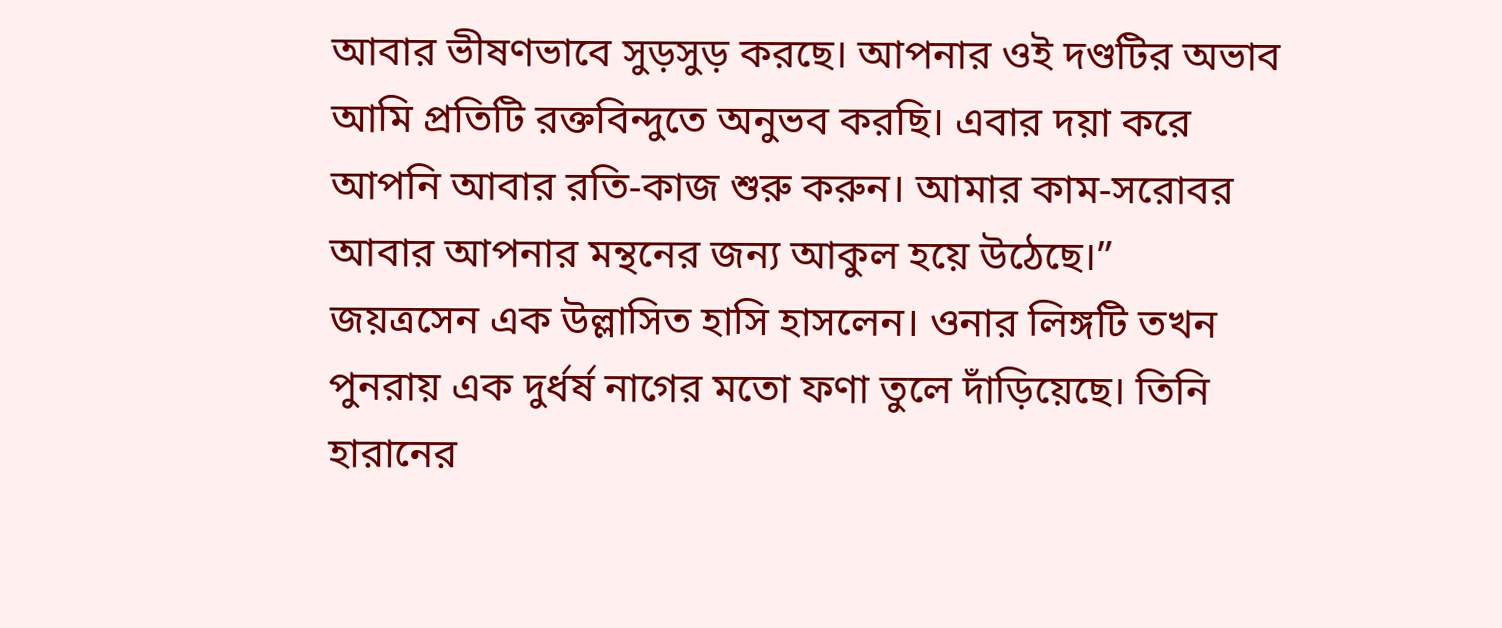আবার ভীষণভাবে সুড়সুড় করছে। আপনার ওই দণ্ডটির অভাব আমি প্রতিটি রক্তবিন্দুতে অনুভব করছি। এবার দয়া করে আপনি আবার রতি-কাজ শুরু করুন। আমার কাম-সরোবর আবার আপনার মন্থনের জন্য আকুল হয়ে উঠেছে।”
জয়ত্রসেন এক উল্লাসিত হাসি হাসলেন। ওনার লিঙ্গটি তখন পুনরায় এক দুর্ধর্ষ নাগের মতো ফণা তুলে দাঁড়িয়েছে। তিনি হারানের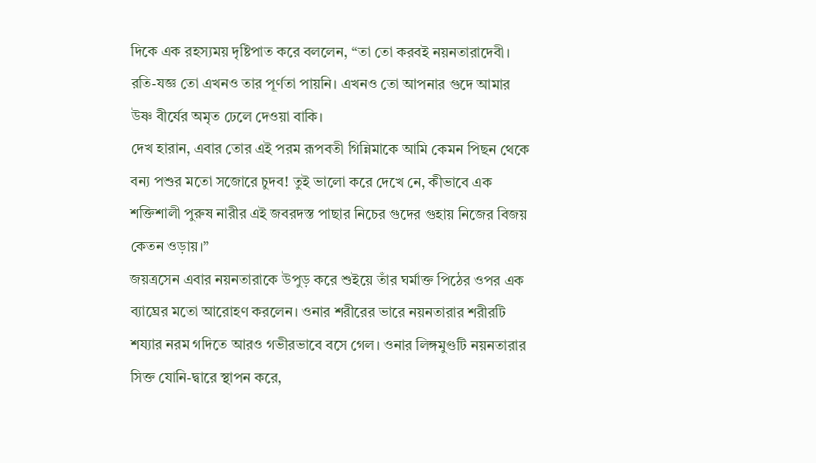দিকে এক রহস্যময় দৃষ্টিপাত করে বললেন, “তা তো করবই নয়নতারাদেবী। রতি-যজ্ঞ তো এখনও তার পূর্ণতা পায়নি। এখনও তো আপনার গুদে আমার উষ্ণ বীর্যের অমৃত ঢেলে দেওয়া বাকি।
দেখ হারান, এবার তোর এই পরম রূপবতী গিন্নিমাকে আমি কেমন পিছন থেকে বন্য পশুর মতো সজোরে চুদব! তুই ভালো করে দেখে নে, কীভাবে এক শক্তিশালী পুরুষ নারীর এই জবরদস্ত পাছার নিচের গুদের গুহায় নিজের বিজয় কেতন ওড়ায়।”
জয়ত্রসেন এবার নয়নতারাকে উপুড় করে শুইয়ে তাঁর ঘর্মাক্ত পিঠের ওপর এক ব্যাঘ্রের মতো আরোহণ করলেন। ওনার শরীরের ভারে নয়নতারার শরীরটি শয্যার নরম গদিতে আরও গভীরভাবে বসে গেল। ওনার লিঙ্গমুণ্ডটি নয়নতারার সিক্ত যোনি-দ্বারে স্থাপন করে,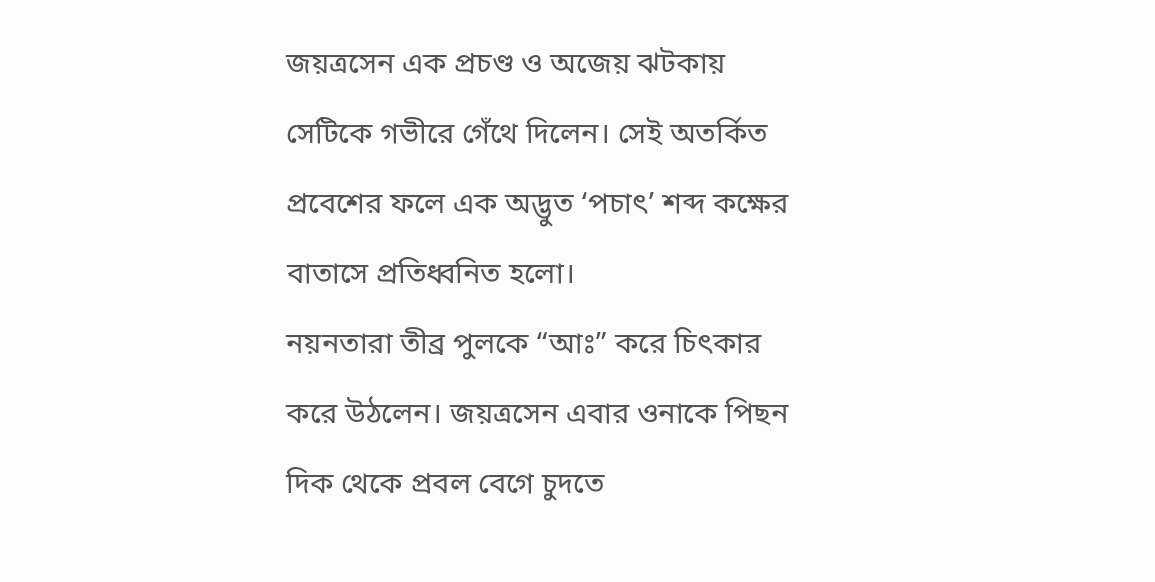জয়ত্রসেন এক প্রচণ্ড ও অজেয় ঝটকায় সেটিকে গভীরে গেঁথে দিলেন। সেই অতর্কিত প্রবেশের ফলে এক অদ্ভুত ‘পচাৎ’ শব্দ কক্ষের বাতাসে প্রতিধ্বনিত হলো।
নয়নতারা তীব্র পুলকে “আঃ” করে চিৎকার করে উঠলেন। জয়ত্রসেন এবার ওনাকে পিছন দিক থেকে প্রবল বেগে চুদতে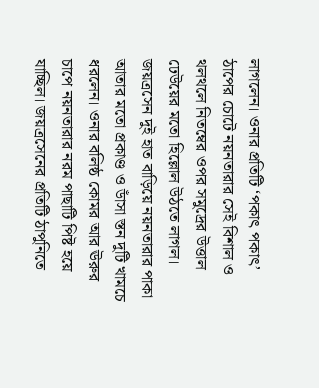লাগলেন। ওনার প্রতিটি ‘পকাৎ পকাৎ’ ঠাপের চোটে নয়নতারার সেই বিশাল ও থলথলে নিতম্বের ওপর সমুদ্রের উত্তাল ঢেউয়ের মতো হিল্লোল উঠতে লাগল।
জয়ত্রসেন দুই হাত বাড়িয়ে নয়নতারার পাকা আতার মতো প্রকাণ্ড ও ডাঁসা স্তন দুটি খামচে ধরলেন। ওনার বলিষ্ঠ কোমর আর ঊরুর চাপে নয়নতারার নরম পাছাটি পিষ্ট হয়ে যাচ্ছিল। জয়ত্রসেনের প্রতিটি ঠাপুনিতে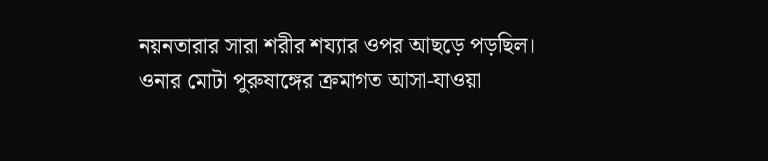নয়নতারার সারা শরীর শয্যার ওপর আছড়ে পড়ছিল।
ওনার মোটা পুরুষাঙ্গের ক্রমাগত আসা-যাওয়া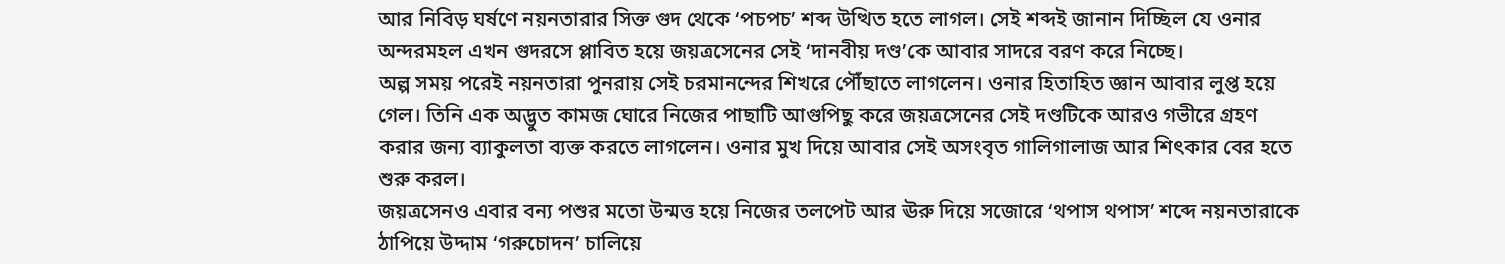আর নিবিড় ঘর্ষণে নয়নতারার সিক্ত গুদ থেকে ‘পচপচ’ শব্দ উত্থিত হতে লাগল। সেই শব্দই জানান দিচ্ছিল যে ওনার অন্দরমহল এখন গুদরসে প্লাবিত হয়ে জয়ত্রসেনের সেই ‘দানবীয় দণ্ড’কে আবার সাদরে বরণ করে নিচ্ছে।
অল্প সময় পরেই নয়নতারা পুনরায় সেই চরমানন্দের শিখরে পৌঁছাতে লাগলেন। ওনার হিতাহিত জ্ঞান আবার লুপ্ত হয়ে গেল। তিনি এক অদ্ভুত কামজ ঘোরে নিজের পাছাটি আগুপিছু করে জয়ত্রসেনের সেই দণ্ডটিকে আরও গভীরে গ্রহণ করার জন্য ব্যাকুলতা ব্যক্ত করতে লাগলেন। ওনার মুখ দিয়ে আবার সেই অসংবৃত গালিগালাজ আর শিৎকার বের হতে শুরু করল।
জয়ত্রসেনও এবার বন্য পশুর মতো উন্মত্ত হয়ে নিজের তলপেট আর ঊরু দিয়ে সজোরে ‘থপাস থপাস’ শব্দে নয়নতারাকে ঠাপিয়ে উদ্দাম ‘গরুচোদন’ চালিয়ে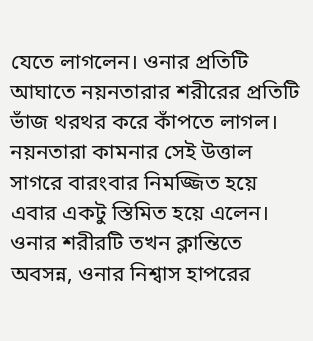যেতে লাগলেন। ওনার প্রতিটি আঘাতে নয়নতারার শরীরের প্রতিটি ভাঁজ থরথর করে কাঁপতে লাগল।
নয়নতারা কামনার সেই উত্তাল সাগরে বারংবার নিমজ্জিত হয়ে এবার একটু স্তিমিত হয়ে এলেন। ওনার শরীরটি তখন ক্লান্তিতে অবসন্ন, ওনার নিশ্বাস হাপরের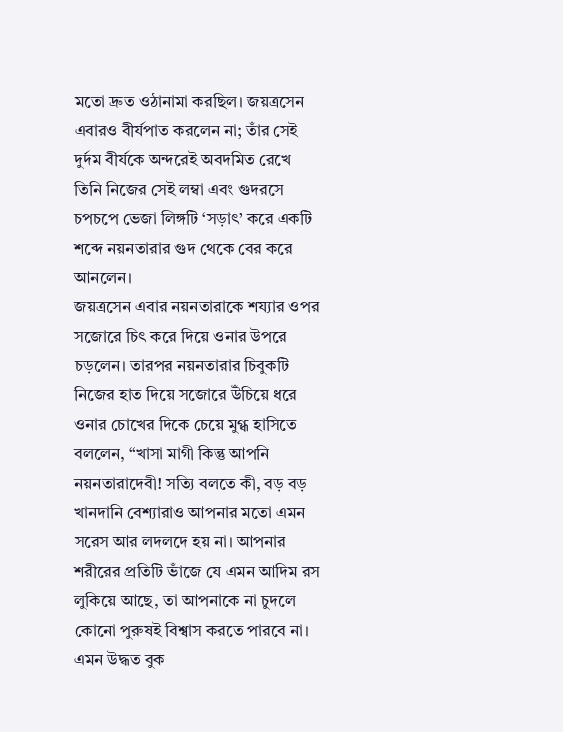মতো দ্রুত ওঠানামা করছিল। জয়ত্রসেন এবারও বীর্যপাত করলেন না; তাঁর সেই দুর্দম বীর্যকে অন্দরেই অবদমিত রেখে তিনি নিজের সেই লম্বা এবং গুদরসে চপচপে ভেজা লিঙ্গটি ‘সড়াৎ’ করে একটি শব্দে নয়নতারার গুদ থেকে বের করে আনলেন।
জয়ত্রসেন এবার নয়নতারাকে শয্যার ওপর সজোরে চিৎ করে দিয়ে ওনার উপরে চড়লেন। তারপর নয়নতারার চিবুকটি নিজের হাত দিয়ে সজোরে উঁচিয়ে ধরে ওনার চোখের দিকে চেয়ে মুগ্ধ হাসিতে বললেন, “খাসা মাগী কিন্তু আপনি নয়নতারাদেবী! সত্যি বলতে কী, বড় বড় খানদানি বেশ্যারাও আপনার মতো এমন সরেস আর লদলদে হয় না। আপনার শরীরের প্রতিটি ভাঁজে যে এমন আদিম রস লুকিয়ে আছে, তা আপনাকে না চুদলে কোনো পুরুষই বিশ্বাস করতে পারবে না। এমন উদ্ধত বুক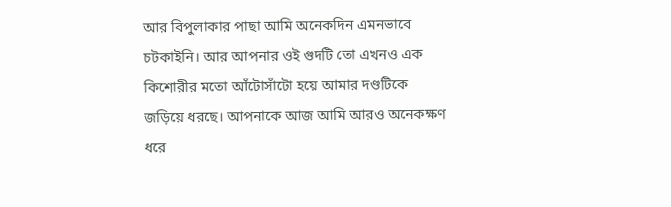আর বিপুলাকার পাছা আমি অনেকদিন এমনভাবে চটকাইনি। আর আপনার ওই গুদটি তো এখনও এক কিশোরীর মতো আঁটোসাঁটো হয়ে আমার দণ্ডটিকে জড়িয়ে ধরছে। আপনাকে আজ আমি আরও অনেকক্ষণ ধরে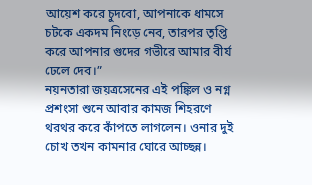আয়েশ করে চুদবো, আপনাকে ধামসে চটকে একদম নিংড়ে নেব, তারপর তৃপ্তি করে আপনার গুদের গভীরে আমার বীর্য ঢেলে দেব।”
নয়নতারা জয়ত্রসেনের এই পঙ্কিল ও নগ্ন প্রশংসা শুনে আবার কামজ শিহরণে থরথর করে কাঁপতে লাগলেন। ওনার দুই চোখ তখন কামনার ঘোরে আচ্ছন্ন।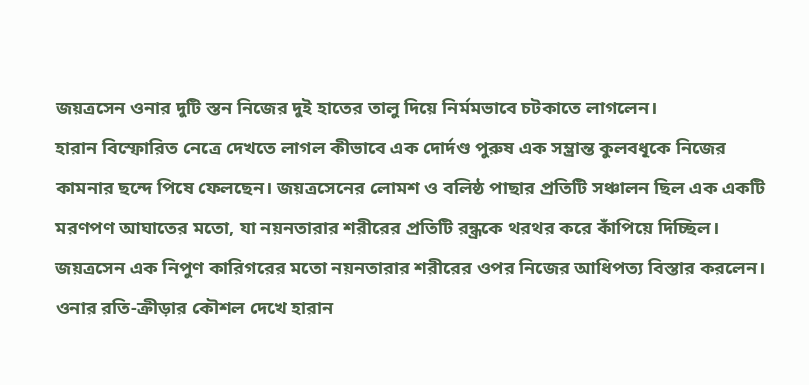জয়ত্রসেন ওনার দুটি স্তন নিজের দুই হাতের তালু দিয়ে নির্মমভাবে চটকাতে লাগলেন।
হারান বিস্ফোরিত নেত্রে দেখতে লাগল কীভাবে এক দোর্দণ্ড পুরুষ এক সম্ভ্রান্ত কুলবধূকে নিজের কামনার ছন্দে পিষে ফেলছেন। জয়ত্রসেনের লোমশ ও বলিষ্ঠ পাছার প্রতিটি সঞ্চালন ছিল এক একটি মরণপণ আঘাতের মতো, যা নয়নতারার শরীরের প্রতিটি রন্ধ্রকে থরথর করে কাঁপিয়ে দিচ্ছিল।
জয়ত্রসেন এক নিপুণ কারিগরের মতো নয়নতারার শরীরের ওপর নিজের আধিপত্য বিস্তার করলেন। ওনার রতি-ক্রীড়ার কৌশল দেখে হারান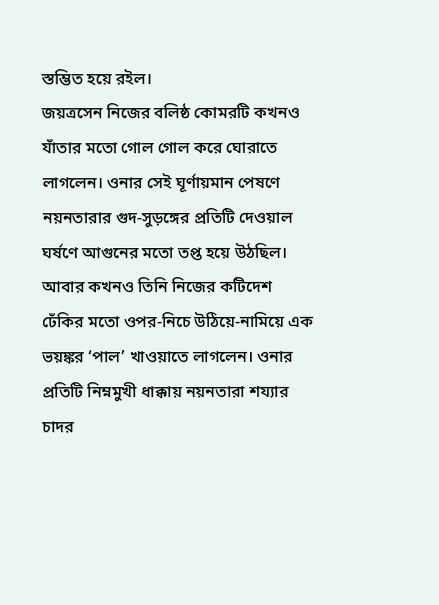স্তম্ভিত হয়ে রইল।
জয়ত্রসেন নিজের বলিষ্ঠ কোমরটি কখনও যাঁতার মতো গোল গোল করে ঘোরাতে লাগলেন। ওনার সেই ঘূর্ণায়মান পেষণে নয়নতারার গুদ-সুড়ঙ্গের প্রতিটি দেওয়াল ঘর্ষণে আগুনের মতো তপ্ত হয়ে উঠছিল। আবার কখনও তিনি নিজের কটিদেশ ঢেঁকির মতো ওপর-নিচে উঠিয়ে-নামিয়ে এক ভয়ঙ্কর ‘পাল’ খাওয়াতে লাগলেন। ওনার প্রতিটি নিম্নমুখী ধাক্কায় নয়নতারা শয্যার চাদর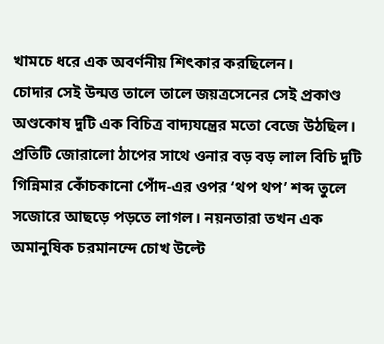খামচে ধরে এক অবর্ণনীয় শিৎকার করছিলেন।
চোদার সেই উন্মত্ত তালে তালে জয়ত্রসেনের সেই প্রকাণ্ড অণ্ডকোষ দুটি এক বিচিত্র বাদ্যযন্ত্রের মতো বেজে উঠছিল। প্রতিটি জোরালো ঠাপের সাথে ওনার বড় বড় লাল বিচি দুটি গিন্নিমার কোঁচকানো পোঁদ-এর ওপর ‘থপ থপ’ শব্দ তুলে সজোরে আছড়ে পড়তে লাগল। নয়নতারা তখন এক অমানুষিক চরমানন্দে চোখ উল্টে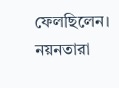ফেলছিলেন।
নয়নতারা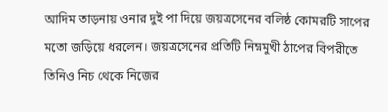আদিম তাড়নায় ওনার দুই পা দিয়ে জয়ত্রসেনের বলিষ্ঠ কোমরটি সাপের মতো জড়িয়ে ধরলেন। জয়ত্রসেনের প্রতিটি নিম্নমুখী ঠাপের বিপরীতে তিনিও নিচ থেকে নিজের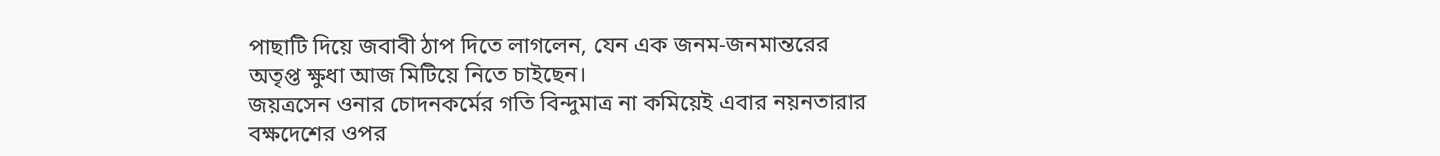পাছাটি দিয়ে জবাবী ঠাপ দিতে লাগলেন, যেন এক জনম-জনমান্তরের অতৃপ্ত ক্ষুধা আজ মিটিয়ে নিতে চাইছেন।
জয়ত্রসেন ওনার চোদনকর্মের গতি বিন্দুমাত্র না কমিয়েই এবার নয়নতারার বক্ষদেশের ওপর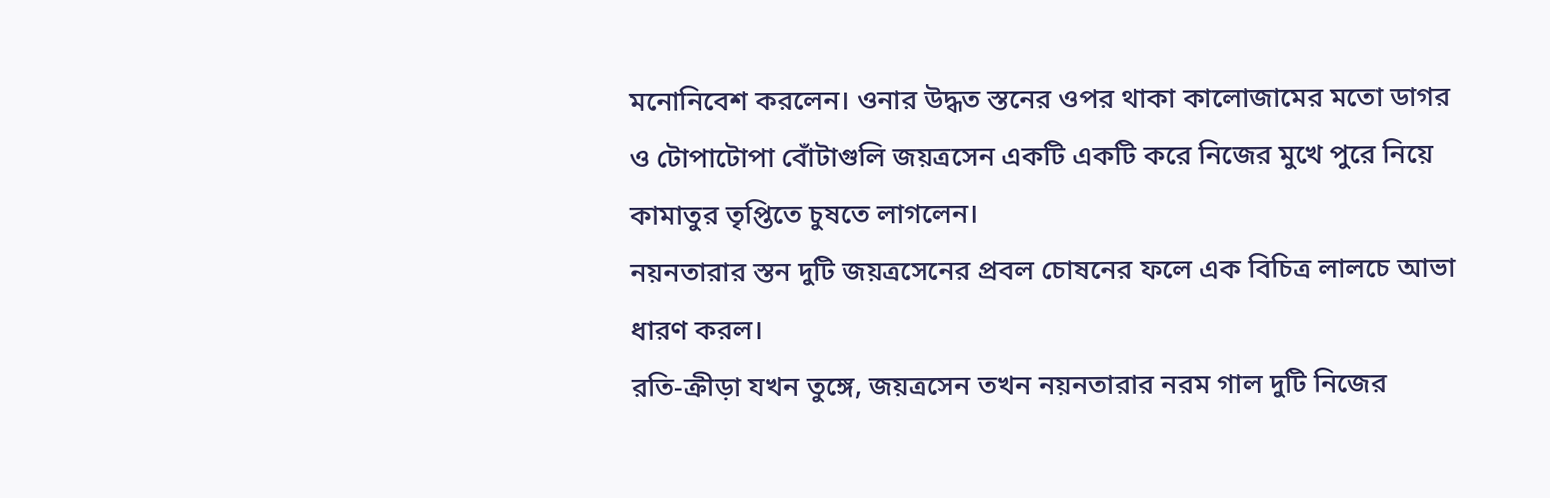মনোনিবেশ করলেন। ওনার উদ্ধত স্তনের ওপর থাকা কালোজামের মতো ডাগর ও টোপাটোপা বোঁটাগুলি জয়ত্রসেন একটি একটি করে নিজের মুখে পুরে নিয়ে কামাতুর তৃপ্তিতে চুষতে লাগলেন।
নয়নতারার স্তন দুটি জয়ত্রসেনের প্রবল চোষনের ফলে এক বিচিত্র লালচে আভা ধারণ করল।
রতি-ক্রীড়া যখন তুঙ্গে, জয়ত্রসেন তখন নয়নতারার নরম গাল দুটি নিজের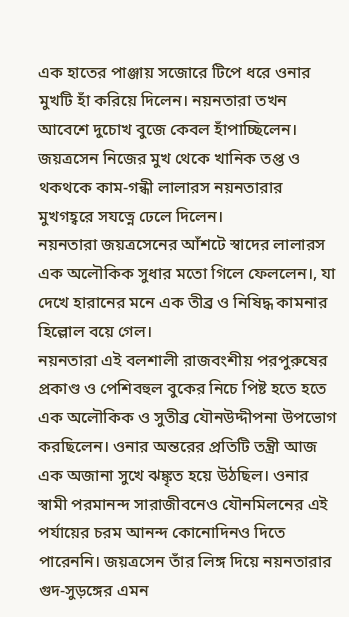এক হাতের পাঞ্জায় সজোরে টিপে ধরে ওনার মুখটি হাঁ করিয়ে দিলেন। নয়নতারা তখন আবেশে দুচোখ বুজে কেবল হাঁপাচ্ছিলেন। জয়ত্রসেন নিজের মুখ থেকে খানিক তপ্ত ও থকথকে কাম-গন্ধী লালারস নয়নতারার মুখগহ্বরে সযত্নে ঢেলে দিলেন।
নয়নতারা জয়ত্রসেনের আঁশটে স্বাদের লালারস এক অলৌকিক সুধার মতো গিলে ফেললেন।, যা দেখে হারানের মনে এক তীব্র ও নিষিদ্ধ কামনার হিল্লোল বয়ে গেল।
নয়নতারা এই বলশালী রাজবংশীয় পরপুরুষের প্রকাণ্ড ও পেশিবহুল বুকের নিচে পিষ্ট হতে হতে এক অলৌকিক ও সুতীব্র যৌনউদ্দীপনা উপভোগ করছিলেন। ওনার অন্তরের প্রতিটি তন্ত্রী আজ এক অজানা সুখে ঝঙ্কৃত হয়ে উঠছিল। ওনার স্বামী পরমানন্দ সারাজীবনেও যৌনমিলনের এই পর্যায়ের চরম আনন্দ কোনোদিনও দিতে পারেননি। জয়ত্রসেন তাঁর লিঙ্গ দিয়ে নয়নতারার গুদ-সুড়ঙ্গের এমন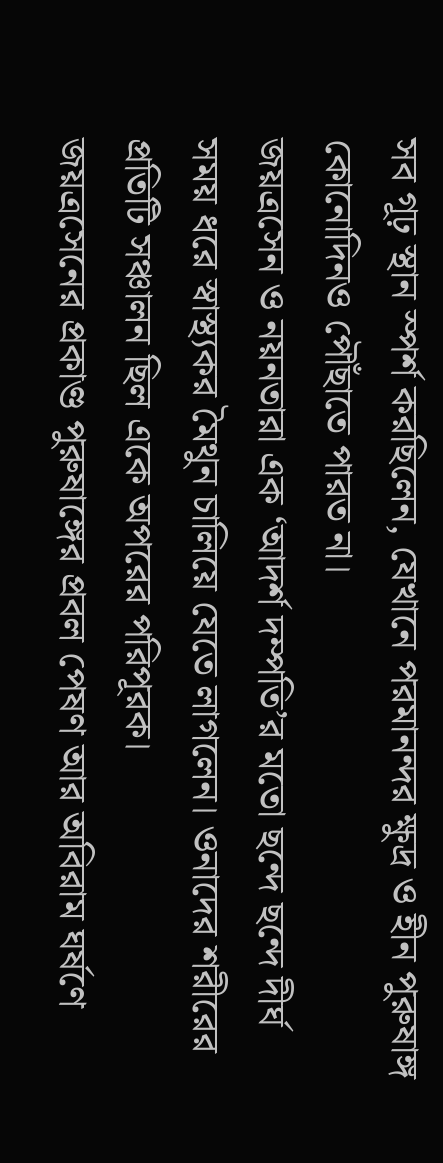সব গূঢ় স্থান স্পর্শ করছিলেন, যেখানে পরমানন্দর ক্ষুদ্র ও হীন পুরুষাঙ্গ কোনোদিনও পৌঁছাতে পারত না।
জয়ত্রসেন ও নয়নতারা এক ‘আদর্শ দম্পতি’র মতো ছন্দে ছন্দে দীর্ঘ সময় ধরে স্বাস্থ্যকর মৈথুন চালিয়ে যেতে লাগলেন। ওনাদের শরীরের প্রতিটি সঞ্চালন ছিল একে অপরের পরিপূরক।
জয়ত্রসেনের প্রকাণ্ড পুরুষাঙ্গের প্রবল পেষণ আর অবিরাম ঘর্ষণে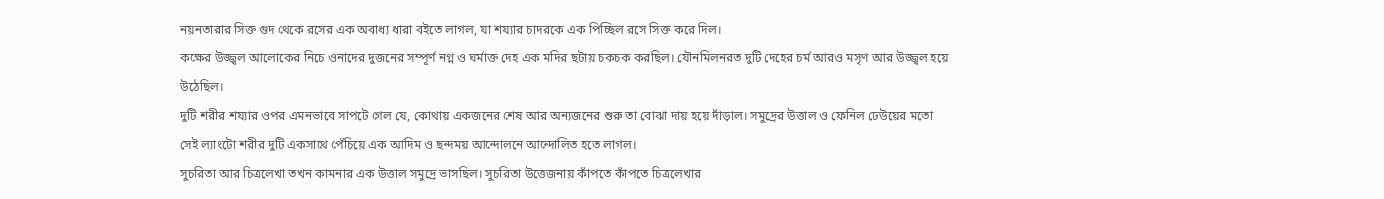নয়নতারার সিক্ত গুদ থেকে রসের এক অবাধ্য ধারা বইতে লাগল, যা শয্যার চাদরকে এক পিচ্ছিল রসে সিক্ত করে দিল।
কক্ষের উজ্জ্বল আলোকের নিচে ওনাদের দুজনের সম্পূর্ণ নগ্ন ও ঘর্মাক্ত দেহ এক মদির ছটায় চকচক করছিল। যৌনমিলনরত দুটি দেহের চর্ম আরও মসৃণ আর উজ্জ্বল হয়ে উঠেছিল।
দুটি শরীর শয্যার ওপর এমনভাবে সাপটে গেল যে, কোথায় একজনের শেষ আর অন্যজনের শুরু তা বোঝা দায় হয়ে দাঁড়াল। সমুদ্রের উত্তাল ও ফেনিল ঢেউয়ের মতো সেই ল্যাংটো শরীর দুটি একসাথে পেঁচিয়ে এক আদিম ও ছন্দময় আন্দোলনে আন্দোলিত হতে লাগল।
সুচরিতা আর চিত্রলেখা তখন কামনার এক উত্তাল সমুদ্রে ভাসছিল। সুচরিতা উত্তেজনায় কাঁপতে কাঁপতে চিত্রলেখার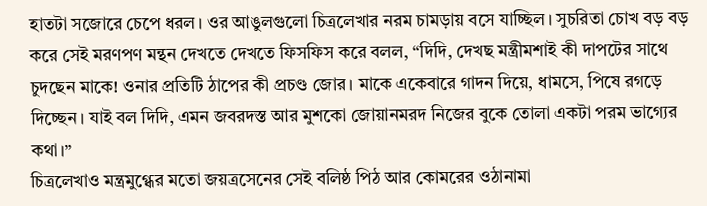হাতটা সজোরে চেপে ধরল। ওর আঙুলগুলো চিত্রলেখার নরম চামড়ায় বসে যাচ্ছিল। সুচরিতা চোখ বড় বড় করে সেই মরণপণ মন্থন দেখতে দেখতে ফিসফিস করে বলল, “দিদি, দেখছ মন্ত্রীমশাই কী দাপটের সাথে চুদছেন মাকে! ওনার প্রতিটি ঠাপের কী প্রচণ্ড জোর। মাকে একেবারে গাদন দিয়ে, ধামসে, পিষে রগড়ে দিচ্ছেন। যাই বল দিদি, এমন জবরদস্ত আর মুশকো জোয়ানমরদ নিজের বুকে তোলা একটা পরম ভাগ্যের কথা।”
চিত্রলেখাও মন্ত্রমুগ্ধের মতো জয়ত্রসেনের সেই বলিষ্ঠ পিঠ আর কোমরের ওঠানামা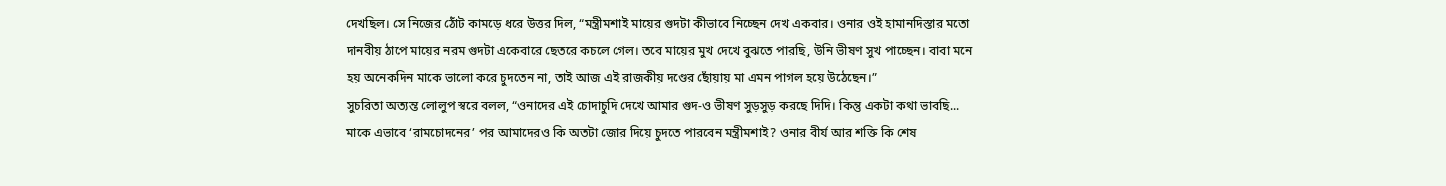দেখছিল। সে নিজের ঠোঁট কামড়ে ধরে উত্তর দিল, “মন্ত্রীমশাই মায়ের গুদটা কীভাবে নিচ্ছেন দেখ একবার। ওনার ওই হামানদিস্তার মতো দানবীয় ঠাপে মায়ের নরম গুদটা একেবারে ছেতরে কচলে গেল। তবে মায়ের মুখ দেখে বুঝতে পারছি, উনি ভীষণ সুখ পাচ্ছেন। বাবা মনে হয় অনেকদিন মাকে ভালো করে চুদতেন না, তাই আজ এই রাজকীয় দণ্ডের ছোঁয়ায় মা এমন পাগল হয়ে উঠেছেন।”
সুচরিতা অত্যন্ত লোলুপ স্বরে বলল, “ওনাদের এই চোদাচুদি দেখে আমার গুদ-ও ভীষণ সুড়সুড় করছে দিদি। কিন্তু একটা কথা ভাবছি... মাকে এভাবে ‘রামচোদনের’ পর আমাদেরও কি অতটা জোর দিয়ে চুদতে পারবেন মন্ত্রীমশাই? ওনার বীর্য আর শক্তি কি শেষ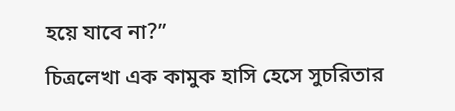হয়ে যাবে না?”
চিত্রলেখা এক কামুক হাসি হেসে সুচরিতার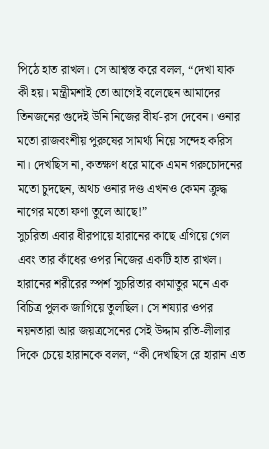পিঠে হাত রাখল। সে আশ্বস্ত করে বলল, “দেখা যাক কী হয়। মন্ত্রীমশাই তো আগেই বলেছেন আমাদের তিনজনের গুদেই উনি নিজের বীর্য-রস দেবেন। ওনার মতো রাজবংশীয় পুরুষের সামর্থ্য নিয়ে সন্দেহ করিস না। দেখছিস না, কতক্ষণ ধরে মাকে এমন গরুচোদনের মতো চুদছেন, অথচ ওনার দণ্ড এখনও কেমন ক্রুদ্ধ নাগের মতো ফণা তুলে আছে!”
সুচরিতা এবার ধীরপায়ে হারানের কাছে এগিয়ে গেল এবং তার কাঁধের ওপর নিজের একটি হাত রাখল। হারানের শরীরের স্পর্শ সুচরিতার কামাতুর মনে এক বিচিত্র পুলক জাগিয়ে তুলছিল। সে শয্যার ওপর নয়নতারা আর জয়ত্রসেনের সেই উদ্দাম রতি-লীলার দিকে চেয়ে হারানকে বলল, “কী দেখছিস রে হারান এত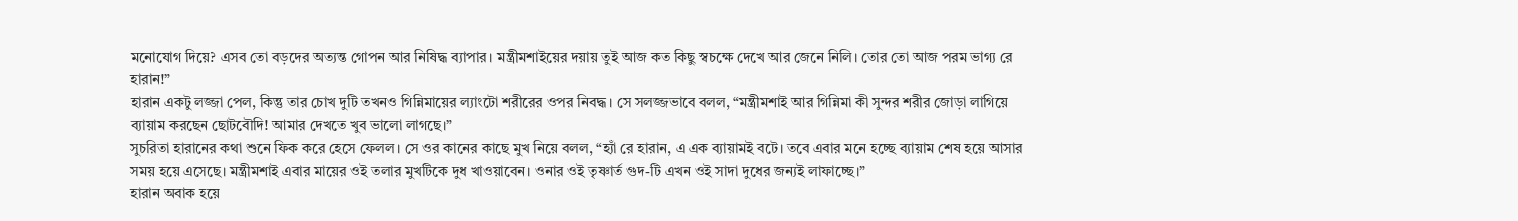মনোযোগ দিয়ে? এসব তো বড়দের অত্যন্ত গোপন আর নিষিদ্ধ ব্যাপার। মন্ত্রীমশাইয়ের দয়ায় তুই আজ কত কিছু স্বচক্ষে দেখে আর জেনে নিলি। তোর তো আজ পরম ভাগ্য রে হারান!”
হারান একটু লজ্জা পেল, কিন্তু তার চোখ দুটি তখনও গিন্নিমায়ের ল্যাংটো শরীরের ওপর নিবদ্ধ। সে সলজ্জভাবে বলল, “মন্ত্রীমশাই আর গিন্নিমা কী সুন্দর শরীর জোড়া লাগিয়ে ব্যায়াম করছেন ছোটবৌদি! আমার দেখতে খুব ভালো লাগছে।”
সুচরিতা হারানের কথা শুনে ফিক করে হেসে ফেলল। সে ওর কানের কাছে মুখ নিয়ে বলল, “হ্যাঁ রে হারান, এ এক ব্যায়ামই বটে। তবে এবার মনে হচ্ছে ব্যায়াম শেষ হয়ে আসার সময় হয়ে এসেছে। মন্ত্রীমশাই এবার মায়ের ওই তলার মুখটিকে দুধ খাওয়াবেন। ওনার ওই তৃষ্ণার্ত গুদ-টি এখন ওই সাদা দুধের জন্যই লাফাচ্ছে।”
হারান অবাক হয়ে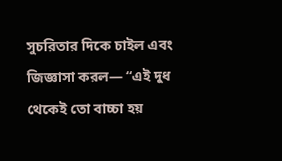সুচরিতার দিকে চাইল এবং জিজ্ঞাসা করল— “এই দুধ থেকেই তো বাচ্চা হয়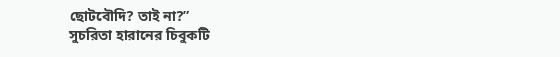ছোটবৌদি? তাই না?”
সুচরিতা হারানের চিবুকটি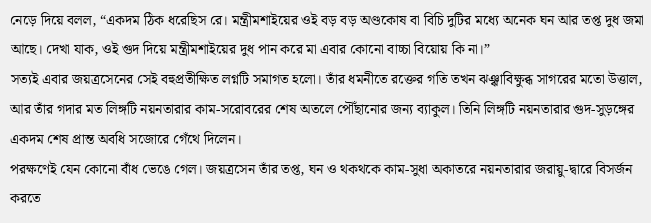নেড়ে দিয়ে বলল, “একদম ঠিক ধরেছিস রে। মন্ত্রীমশাইয়ের ওই বড় বড় অণ্ডকোষ বা বিচি দুটির মধ্যে অনেক ঘন আর তপ্ত দুধ জমা আছে। দেখা যাক, ওই গুদ দিয়ে মন্ত্রীমশাইয়ের দুধ পান করে মা এবার কোনো বাচ্চা বিয়োয় কি না।”
সত্যই এবার জয়ত্রসেনের সেই বহুপ্রতীক্ষিত লগ্নটি সমাগত হলো। তাঁর ধমনীতে রক্তের গতি তখন ঝঞ্ঝাবিক্ষুব্ধ সাগরের মতো উত্তাল, আর তাঁর গদার মত লিঙ্গটি নয়নতারার কাম-সরোবরের শেষ অতলে পৌঁছানোর জন্য ব্যাকুল। তিনি লিঙ্গটি নয়নতারার গুদ-সুড়ঙ্গের একদম শেষ প্রান্ত অবধি সজোরে গেঁথে দিলেন।
পরক্ষণেই যেন কোনো বাঁধ ভেঙে গেল। জয়ত্রসেন তাঁর তপ্ত, ঘন ও থকথকে কাম-সুধা অকাতরে নয়নতারার জরায়ু-দ্বারে বিসর্জন করতে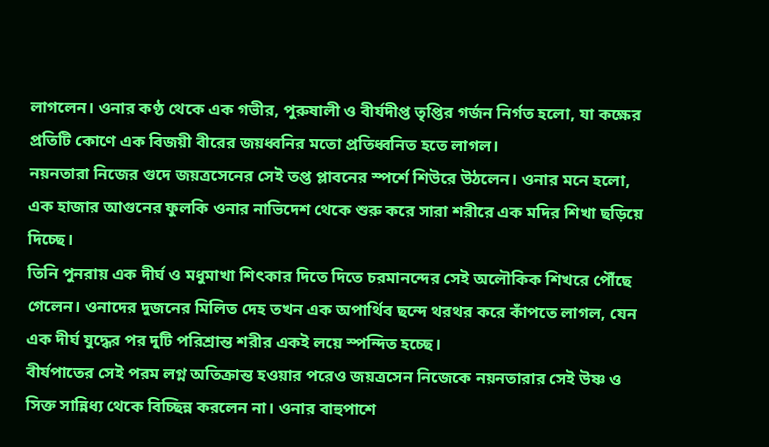লাগলেন। ওনার কণ্ঠ থেকে এক গভীর, পুরুষালী ও বীর্যদীপ্ত তৃপ্তির গর্জন নির্গত হলো, যা কক্ষের প্রতিটি কোণে এক বিজয়ী বীরের জয়ধ্বনির মতো প্রতিধ্বনিত হতে লাগল।
নয়নতারা নিজের গুদে জয়ত্রসেনের সেই তপ্ত প্লাবনের স্পর্শে শিউরে উঠলেন। ওনার মনে হলো, এক হাজার আগুনের ফুলকি ওনার নাভিদেশ থেকে শুরু করে সারা শরীরে এক মদির শিখা ছড়িয়ে দিচ্ছে।
তিনি পুনরায় এক দীর্ঘ ও মধুমাখা শিৎকার দিতে দিতে চরমানন্দের সেই অলৌকিক শিখরে পৌঁছে গেলেন। ওনাদের দুজনের মিলিত দেহ তখন এক অপার্থিব ছন্দে থরথর করে কাঁপতে লাগল, যেন এক দীর্ঘ যুদ্ধের পর দুটি পরিশ্রান্ত শরীর একই লয়ে স্পন্দিত হচ্ছে।
বীর্যপাতের সেই পরম লগ্ন অতিক্রান্ত হওয়ার পরেও জয়ত্রসেন নিজেকে নয়নতারার সেই উষ্ণ ও সিক্ত সান্নিধ্য থেকে বিচ্ছিন্ন করলেন না। ওনার বাহুপাশে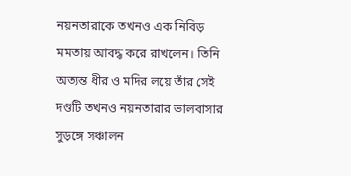নয়নতারাকে তখনও এক নিবিড় মমতায় আবদ্ধ করে রাখলেন। তিনি অত্যন্ত ধীর ও মদির লয়ে তাঁর সেই দণ্ডটি তখনও নয়নতারার ভালবাসার সুড়ঙ্গে সঞ্চালন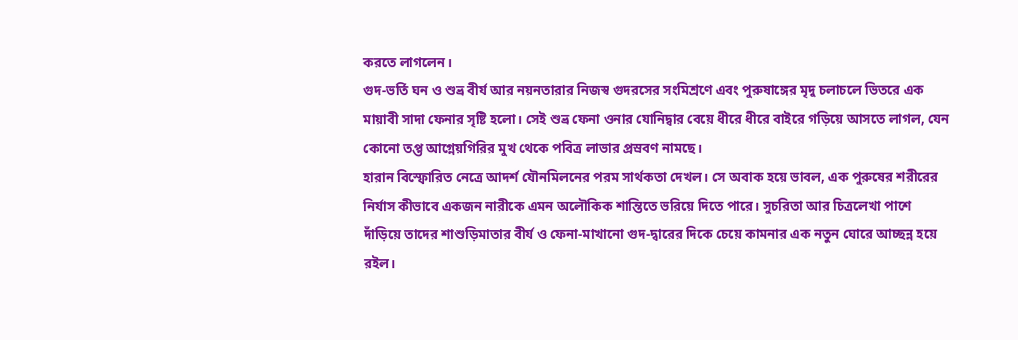করতে লাগলেন।
গুদ-ভর্তি ঘন ও শুভ্র বীর্য আর নয়নতারার নিজস্ব গুদরসের সংমিশ্রণে এবং পুরুষাঙ্গের মৃদু চলাচলে ভিতরে এক মায়াবী সাদা ফেনার সৃষ্টি হলো। সেই শুভ্র ফেনা ওনার যোনিদ্বার বেয়ে ধীরে ধীরে বাইরে গড়িয়ে আসতে লাগল, যেন কোনো তপ্ত আগ্নেয়গিরির মুখ থেকে পবিত্র লাভার প্রস্রবণ নামছে।
হারান বিস্ফোরিত নেত্রে আদর্শ যৌনমিলনের পরম সার্থকতা দেখল। সে অবাক হয়ে ভাবল, এক পুরুষের শরীরের নির্যাস কীভাবে একজন নারীকে এমন অলৌকিক শান্তিতে ভরিয়ে দিতে পারে। সুচরিতা আর চিত্রলেখা পাশে দাঁড়িয়ে তাদের শাশুড়িমাতার বীর্য ও ফেনা-মাখানো গুদ-দ্বারের দিকে চেয়ে কামনার এক নতুন ঘোরে আচ্ছন্ন হয়ে রইল।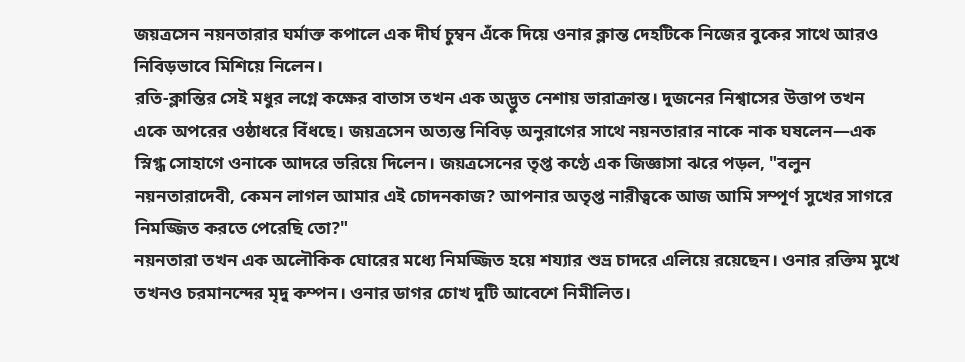জয়ত্রসেন নয়নতারার ঘর্মাক্ত কপালে এক দীর্ঘ চুম্বন এঁকে দিয়ে ওনার ক্লান্ত দেহটিকে নিজের বুকের সাথে আরও নিবিড়ভাবে মিশিয়ে নিলেন।
রতি-ক্লান্তির সেই মধুর লগ্নে কক্ষের বাতাস তখন এক অদ্ভুত নেশায় ভারাক্রান্ত। দুজনের নিশ্বাসের উত্তাপ তখন একে অপরের ওষ্ঠাধরে বিঁধছে। জয়ত্রসেন অত্যন্ত নিবিড় অনুরাগের সাথে নয়নতারার নাকে নাক ঘষলেন—এক স্নিগ্ধ সোহাগে ওনাকে আদরে ভরিয়ে দিলেন। জয়ত্রসেনের তৃপ্ত কণ্ঠে এক জিজ্ঞাসা ঝরে পড়ল, "বলুন নয়নতারাদেবী, কেমন লাগল আমার এই চোদনকাজ? আপনার অতৃপ্ত নারীত্বকে আজ আমি সম্পূর্ণ সুখের সাগরে নিমজ্জিত করতে পেরেছি তো?"
নয়নতারা তখন এক অলৌকিক ঘোরের মধ্যে নিমজ্জিত হয়ে শয্যার শুভ্র চাদরে এলিয়ে রয়েছেন। ওনার রক্তিম মুখে তখনও চরমানন্দের মৃদু কম্পন। ওনার ডাগর চোখ দুটি আবেশে নিমীলিত।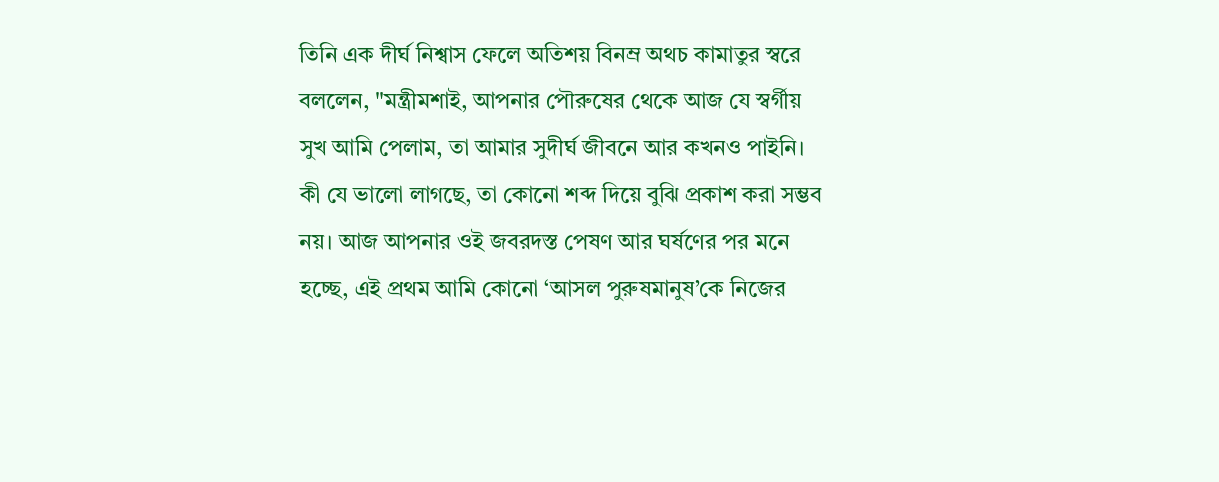তিনি এক দীর্ঘ নিশ্বাস ফেলে অতিশয় বিনম্র অথচ কামাতুর স্বরে বললেন, "মন্ত্রীমশাই, আপনার পৌরুষের থেকে আজ যে স্বর্গীয় সুখ আমি পেলাম, তা আমার সুদীর্ঘ জীবনে আর কখনও পাইনি। কী যে ভালো লাগছে, তা কোনো শব্দ দিয়ে বুঝি প্রকাশ করা সম্ভব নয়। আজ আপনার ওই জবরদস্ত পেষণ আর ঘর্ষণের পর মনে হচ্ছে, এই প্রথম আমি কোনো ‘আসল পুরুষমানুষ’কে নিজের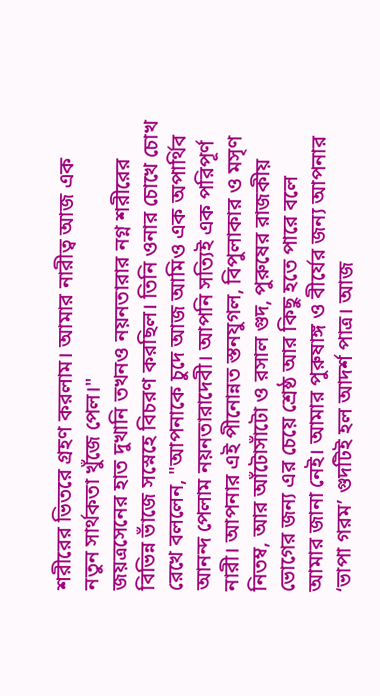শরীরের ভিতরে গ্রহণ করলাম। আমার নারীত্ব আজ এক নতুন সার্থকতা খুঁজে পেল।"
জয়ত্রসেনের হাত দুখানি তখনও নয়নতারার নগ্ন শরীরের বিভিন্ন ভাঁজে সস্নেহে বিচরণ করছিল। তিনি ওনার চোখে চোখ রেখে বললেন, "আপনাকে চুদে আজ আমিও এক অপার্থিব আনন্দ পেলাম নয়নতারাদেবী। আপনি সত্যিই এক পরিপূর্ণ নারী। আপনার এই পীনোন্নত স্তনযুগল, বিপুলাকার ও মসৃণ নিতম্ব, আর আঁটোসাঁটো ও রসাল গুদ, পুরুষের রাজকীয় ভোগের জন্য এর চেয়ে শ্রেষ্ঠ আর কিছু হতে পারে বলে আমার জানা নেই। আমার পুরুষাঙ্গ ও বীর্যের জন্য আপনার ‘ভাপা গরম’ গুদটিই হল আদর্শ পাত্র। আজ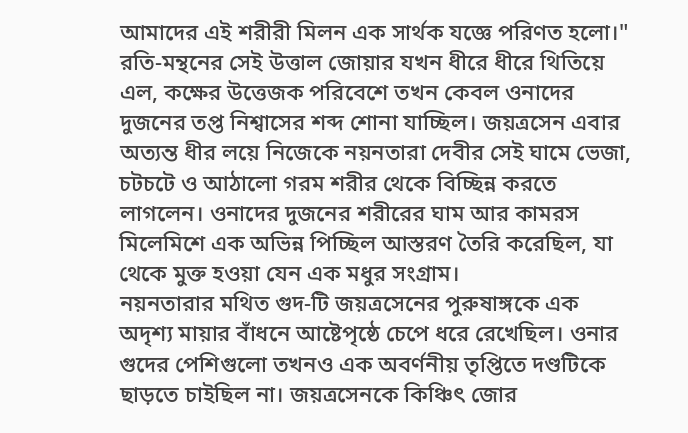আমাদের এই শরীরী মিলন এক সার্থক যজ্ঞে পরিণত হলো।"
রতি-মন্থনের সেই উত্তাল জোয়ার যখন ধীরে ধীরে থিতিয়ে এল, কক্ষের উত্তেজক পরিবেশে তখন কেবল ওনাদের দুজনের তপ্ত নিশ্বাসের শব্দ শোনা যাচ্ছিল। জয়ত্রসেন এবার অত্যন্ত ধীর লয়ে নিজেকে নয়নতারা দেবীর সেই ঘামে ভেজা, চটচটে ও আঠালো গরম শরীর থেকে বিচ্ছিন্ন করতে লাগলেন। ওনাদের দুজনের শরীরের ঘাম আর কামরস মিলেমিশে এক অভিন্ন পিচ্ছিল আস্তরণ তৈরি করেছিল, যা থেকে মুক্ত হওয়া যেন এক মধুর সংগ্রাম।
নয়নতারার মথিত গুদ-টি জয়ত্রসেনের পুরুষাঙ্গকে এক অদৃশ্য মায়ার বাঁধনে আষ্টেপৃষ্ঠে চেপে ধরে রেখেছিল। ওনার গুদের পেশিগুলো তখনও এক অবর্ণনীয় তৃপ্তিতে দণ্ডটিকে ছাড়তে চাইছিল না। জয়ত্রসেনকে কিঞ্চিৎ জোর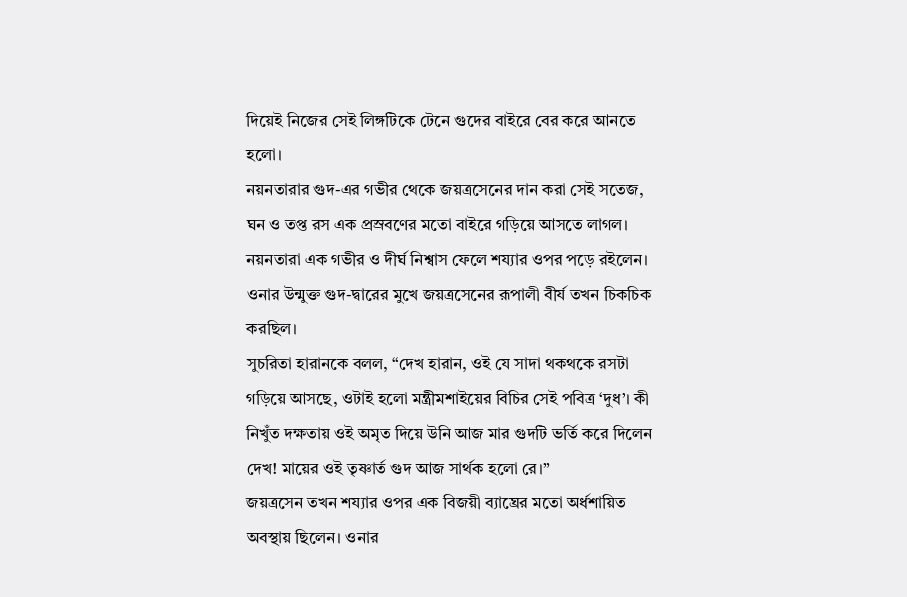দিয়েই নিজের সেই লিঙ্গটিকে টেনে গুদের বাইরে বের করে আনতে হলো।
নয়নতারার গুদ-এর গভীর থেকে জয়ত্রসেনের দান করা সেই সতেজ, ঘন ও তপ্ত রস এক প্রস্রবণের মতো বাইরে গড়িয়ে আসতে লাগল।
নয়নতারা এক গভীর ও দীর্ঘ নিশ্বাস ফেলে শয্যার ওপর পড়ে রইলেন। ওনার উন্মুক্ত গুদ-দ্বারের মুখে জয়ত্রসেনের রূপালী বীর্য তখন চিকচিক করছিল।
সুচরিতা হারানকে বলল, “দেখ হারান, ওই যে সাদা থকথকে রসটা গড়িয়ে আসছে, ওটাই হলো মন্ত্রীমশাইয়ের বিচির সেই পবিত্র ‘দুধ’। কী নিখুঁত দক্ষতায় ওই অমৃত দিয়ে উনি আজ মার গুদটি ভর্তি করে দিলেন দেখ! মায়ের ওই তৃষ্ণার্ত গুদ আজ সার্থক হলো রে।”
জয়ত্রসেন তখন শয্যার ওপর এক বিজয়ী ব্যাঘ্রের মতো অর্ধশায়িত অবস্থায় ছিলেন। ওনার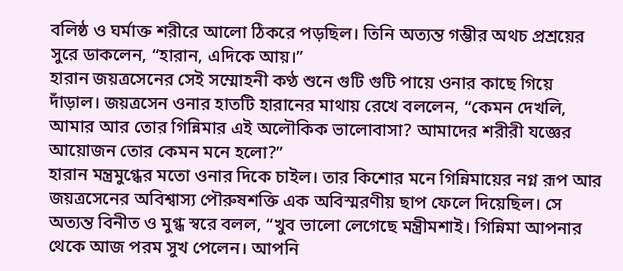বলিষ্ঠ ও ঘর্মাক্ত শরীরে আলো ঠিকরে পড়ছিল। তিনি অত্যন্ত গম্ভীর অথচ প্রশ্রয়ের সুরে ডাকলেন, “হারান, এদিকে আয়।”
হারান জয়ত্রসেনের সেই সম্মোহনী কণ্ঠ শুনে গুটি গুটি পায়ে ওনার কাছে গিয়ে দাঁড়াল। জয়ত্রসেন ওনার হাতটি হারানের মাথায় রেখে বললেন, “কেমন দেখলি, আমার আর তোর গিন্নিমার এই অলৌকিক ভালোবাসা? আমাদের শরীরী যজ্ঞের আয়োজন তোর কেমন মনে হলো?”
হারান মন্ত্রমুগ্ধের মতো ওনার দিকে চাইল। তার কিশোর মনে গিন্নিমায়ের নগ্ন রূপ আর জয়ত্রসেনের অবিশ্বাস্য পৌরুষশক্তি এক অবিস্মরণীয় ছাপ ফেলে দিয়েছিল। সে অত্যন্ত বিনীত ও মুগ্ধ স্বরে বলল, “খুব ভালো লেগেছে মন্ত্রীমশাই। গিন্নিমা আপনার থেকে আজ পরম সুখ পেলেন। আপনি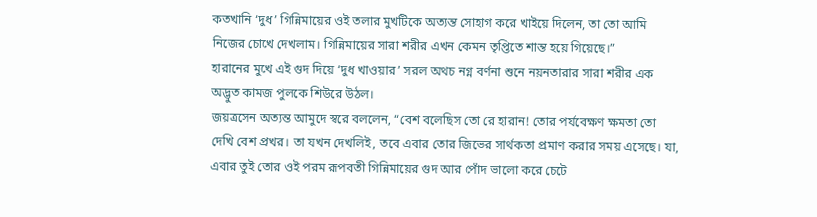কতখানি ‘দুধ’ গিন্নিমায়ের ওই তলার মুখটিকে অত্যন্ত সোহাগ করে খাইয়ে দিলেন, তা তো আমি নিজের চোখে দেখলাম। গিন্নিমায়ের সারা শরীর এখন কেমন তৃপ্তিতে শান্ত হয়ে গিয়েছে।”
হারানের মুখে এই গুদ দিয়ে ‘দুধ খাওয়ার’ সরল অথচ নগ্ন বর্ণনা শুনে নয়নতারার সারা শরীর এক অদ্ভুত কামজ পুলকে শিউরে উঠল।
জয়ত্রসেন অত্যন্ত আমুদে স্বরে বললেন, “বেশ বলেছিস তো রে হারান! তোর পর্যবেক্ষণ ক্ষমতা তো দেখি বেশ প্রখর। তা যখন দেখলিই, তবে এবার তোর জিভের সার্থকতা প্রমাণ করার সময় এসেছে। যা, এবার তুই তোর ওই পরম রূপবতী গিন্নিমায়ের গুদ আর পোঁদ ভালো করে চেটে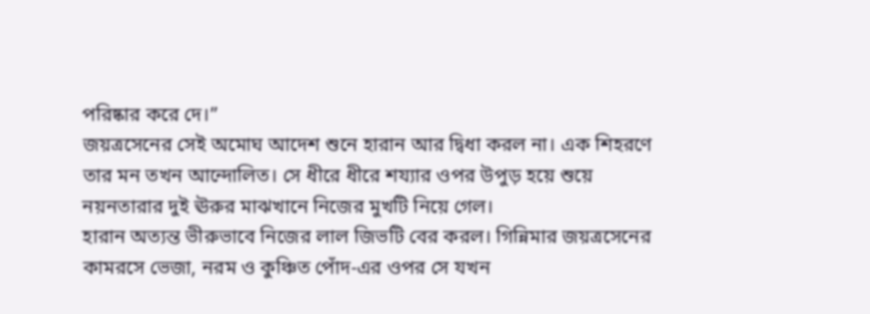পরিষ্কার করে দে।”
জয়ত্রসেনের সেই অমোঘ আদেশ শুনে হারান আর দ্বিধা করল না। এক শিহরণে তার মন তখন আন্দোলিত। সে ধীরে ধীরে শয্যার ওপর উপুড় হয়ে শুয়ে নয়নতারার দুই ঊরুর মাঝখানে নিজের মুখটি নিয়ে গেল।
হারান অত্যন্ত ভীরুভাবে নিজের লাল জিভটি বের করল। গিন্নিমার জয়ত্রসেনের কামরসে ভেজা, নরম ও কুঞ্চিত পোঁদ-এর ওপর সে যখন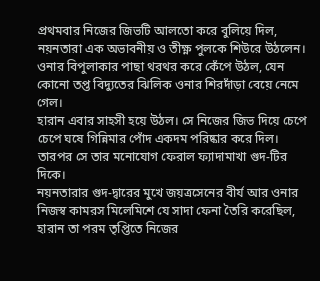প্রথমবার নিজের জিভটি আলতো করে বুলিয়ে দিল, নয়নতারা এক অভাবনীয় ও তীক্ষ্ণ পুলকে শিউরে উঠলেন। ওনার বিপুলাকার পাছা থরথর করে কেঁপে উঠল, যেন কোনো তপ্ত বিদ্যুতের ঝিলিক ওনার শিরদাঁড়া বেয়ে নেমে গেল।
হারান এবার সাহসী হয়ে উঠল। সে নিজের জিভ দিয়ে চেপে চেপে ঘষে গিন্নিমার পোঁদ একদম পরিষ্কার করে দিল। তারপর সে তার মনোযোগ ফেরাল ফ্যাদামাখা গুদ-টির দিকে।
নয়নতারার গুদ-দ্বারের মুখে জয়ত্রসেনের বীর্য আর ওনার নিজস্ব কামরস মিলেমিশে যে সাদা ফেনা তৈরি করেছিল, হারান তা পরম তৃপ্তিতে নিজের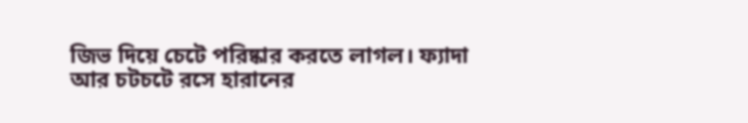জিভ দিয়ে চেটে পরিষ্কার করতে লাগল। ফ্যাদা আর চটচটে রসে হারানের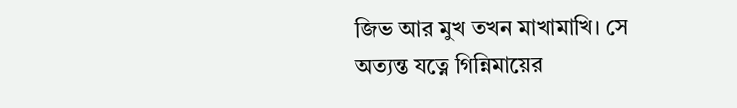জিভ আর মুখ তখন মাখামাখি। সে অত্যন্ত যত্নে গিন্নিমায়ের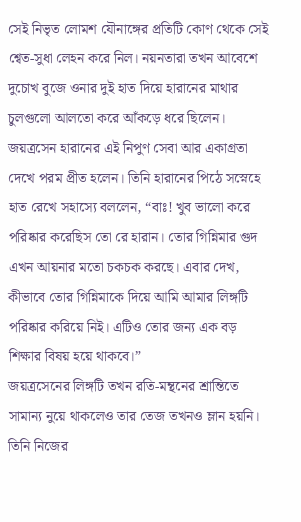সেই নিভৃত লোমশ যৌনাঙ্গের প্রতিটি কোণ থেকে সেই শ্বেত-সুধা লেহন করে নিল। নয়নতারা তখন আবেশে দুচোখ বুজে ওনার দুই হাত দিয়ে হারানের মাথার চুলগুলো আলতো করে আঁকড়ে ধরে ছিলেন।
জয়ত্রসেন হারানের এই নিপুণ সেবা আর একাগ্রতা দেখে পরম প্রীত হলেন। তিনি হারানের পিঠে সস্নেহে হাত রেখে সহাস্যে বললেন, “বাঃ! খুব ভালো করে পরিষ্কার করেছিস তো রে হারান। তোর গিন্নিমার গুদ এখন আয়নার মতো চকচক করছে। এবার দেখ, কীভাবে তোর গিন্নিমাকে দিয়ে আমি আমার লিঙ্গটি পরিষ্কার করিয়ে নিই। এটিও তোর জন্য এক বড় শিক্ষার বিষয় হয়ে থাকবে।”
জয়ত্রসেনের লিঙ্গটি তখন রতি-মন্থনের শ্রান্তিতে সামান্য নুয়ে থাকলেও তার তেজ তখনও ম্লান হয়নি। তিনি নিজের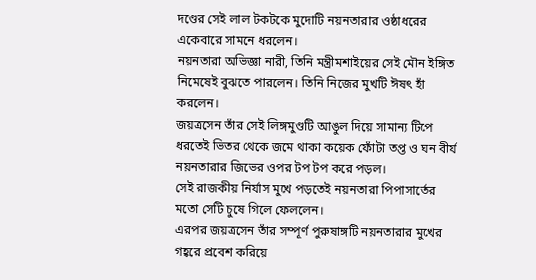দণ্ডের সেই লাল টকটকে মুদোটি নয়নতারার ওষ্ঠাধরের একেবারে সামনে ধরলেন।
নয়নতারা অভিজ্ঞা নারী, তিনি মন্ত্রীমশাইয়ের সেই মৌন ইঙ্গিত নিমেষেই বুঝতে পারলেন। তিনি নিজের মুখটি ঈষৎ হাঁ করলেন।
জয়ত্রসেন তাঁর সেই লিঙ্গমুণ্ডটি আঙুল দিয়ে সামান্য টিপে ধরতেই ভিতর থেকে জমে থাকা কয়েক ফোঁটা তপ্ত ও ঘন বীর্য নয়নতারার জিভের ওপর টপ টপ করে পড়ল।
সেই রাজকীয় নির্যাস মুখে পড়তেই নয়নতারা পিপাসার্তের মতো সেটি চুষে গিলে ফেললেন।
এরপর জয়ত্রসেন তাঁর সম্পূর্ণ পুরুষাঙ্গটি নয়নতারার মুখের গহ্বরে প্রবেশ করিয়ে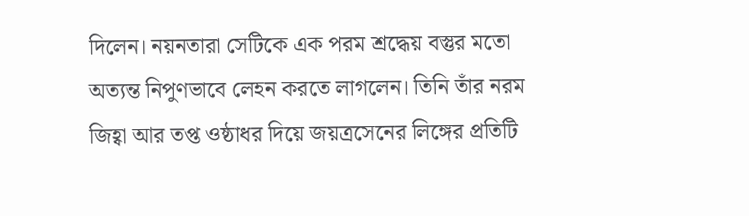দিলেন। নয়নতারা সেটিকে এক পরম শ্রদ্ধেয় বস্তুর মতো অত্যন্ত নিপুণভাবে লেহন করতে লাগলেন। তিনি তাঁর নরম জিহ্বা আর তপ্ত ওষ্ঠাধর দিয়ে জয়ত্রসেনের লিঙ্গের প্রতিটি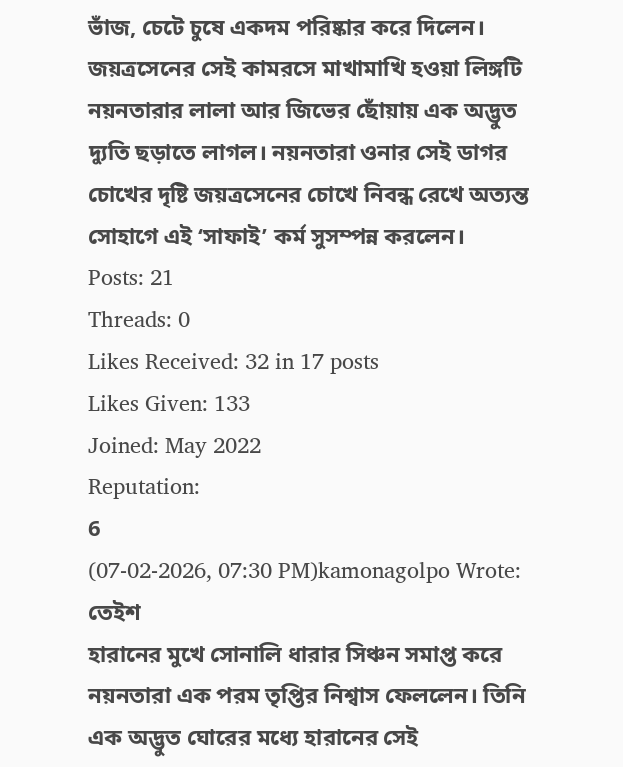ভাঁজ, চেটে চুষে একদম পরিষ্কার করে দিলেন।
জয়ত্রসেনের সেই কামরসে মাখামাখি হওয়া লিঙ্গটি নয়নতারার লালা আর জিভের ছোঁয়ায় এক অদ্ভুত দ্যুতি ছড়াতে লাগল। নয়নতারা ওনার সেই ডাগর চোখের দৃষ্টি জয়ত্রসেনের চোখে নিবন্ধ রেখে অত্যন্ত সোহাগে এই ‘সাফাই’ কর্ম সুসম্পন্ন করলেন।
Posts: 21
Threads: 0
Likes Received: 32 in 17 posts
Likes Given: 133
Joined: May 2022
Reputation:
6
(07-02-2026, 07:30 PM)kamonagolpo Wrote: তেইশ
হারানের মুখে সোনালি ধারার সিঞ্চন সমাপ্ত করে নয়নতারা এক পরম তৃপ্তির নিশ্বাস ফেললেন। তিনি এক অদ্ভুত ঘোরের মধ্যে হারানের সেই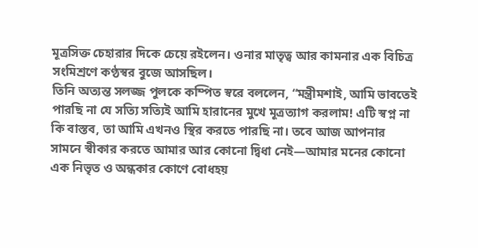মূত্রসিক্ত চেহারার দিকে চেয়ে রইলেন। ওনার মাতৃত্ব আর কামনার এক বিচিত্র সংমিশ্রণে কণ্ঠস্বর বুজে আসছিল।
তিনি অত্যন্ত সলজ্জ পুলকে কম্পিত স্বরে বললেন, “মন্ত্রীমশাই, আমি ভাবতেই পারছি না যে সত্যি সত্যিই আমি হারানের মুখে মূত্রত্যাগ করলাম! এটি স্বপ্ন না কি বাস্তব, তা আমি এখনও স্থির করতে পারছি না। তবে আজ আপনার সামনে স্বীকার করতে আমার আর কোনো দ্বিধা নেই—আমার মনের কোনো এক নিভৃত ও অন্ধকার কোণে বোধহয়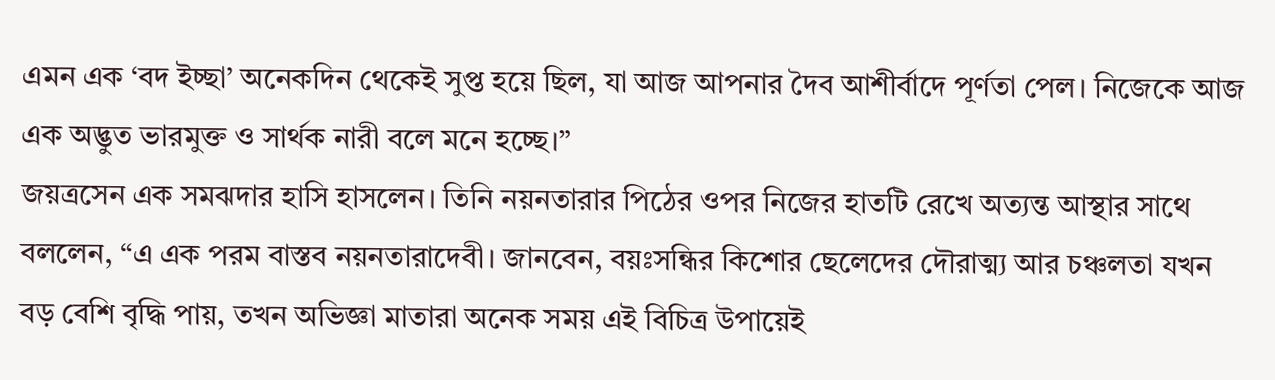এমন এক ‘বদ ইচ্ছা’ অনেকদিন থেকেই সুপ্ত হয়ে ছিল, যা আজ আপনার দৈব আশীর্বাদে পূর্ণতা পেল। নিজেকে আজ এক অদ্ভুত ভারমুক্ত ও সার্থক নারী বলে মনে হচ্ছে।”
জয়ত্রসেন এক সমঝদার হাসি হাসলেন। তিনি নয়নতারার পিঠের ওপর নিজের হাতটি রেখে অত্যন্ত আস্থার সাথে বললেন, “এ এক পরম বাস্তব নয়নতারাদেবী। জানবেন, বয়ঃসন্ধির কিশোর ছেলেদের দৌরাত্ম্য আর চঞ্চলতা যখন বড় বেশি বৃদ্ধি পায়, তখন অভিজ্ঞা মাতারা অনেক সময় এই বিচিত্র উপায়েই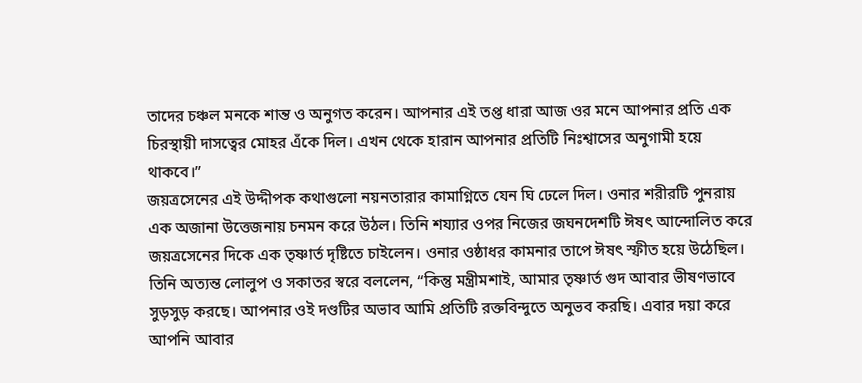তাদের চঞ্চল মনকে শান্ত ও অনুগত করেন। আপনার এই তপ্ত ধারা আজ ওর মনে আপনার প্রতি এক চিরস্থায়ী দাসত্বের মোহর এঁকে দিল। এখন থেকে হারান আপনার প্রতিটি নিঃশ্বাসের অনুগামী হয়ে থাকবে।”
জয়ত্রসেনের এই উদ্দীপক কথাগুলো নয়নতারার কামাগ্নিতে যেন ঘি ঢেলে দিল। ওনার শরীরটি পুনরায় এক অজানা উত্তেজনায় চনমন করে উঠল। তিনি শয্যার ওপর নিজের জঘনদেশটি ঈষৎ আন্দোলিত করে জয়ত্রসেনের দিকে এক তৃষ্ণার্ত দৃষ্টিতে চাইলেন। ওনার ওষ্ঠাধর কামনার তাপে ঈষৎ স্ফীত হয়ে উঠেছিল। তিনি অত্যন্ত লোলুপ ও সকাতর স্বরে বললেন, “কিন্তু মন্ত্রীমশাই, আমার তৃষ্ণার্ত গুদ আবার ভীষণভাবে সুড়সুড় করছে। আপনার ওই দণ্ডটির অভাব আমি প্রতিটি রক্তবিন্দুতে অনুভব করছি। এবার দয়া করে আপনি আবার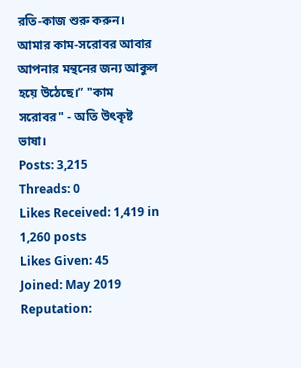রতি-কাজ শুরু করুন। আমার কাম-সরোবর আবার আপনার মন্থনের জন্য আকুল হয়ে উঠেছে।” "কাম সরোবর" - অতি উৎকৃষ্ট ভাষা।
Posts: 3,215
Threads: 0
Likes Received: 1,419 in 1,260 posts
Likes Given: 45
Joined: May 2019
Reputation: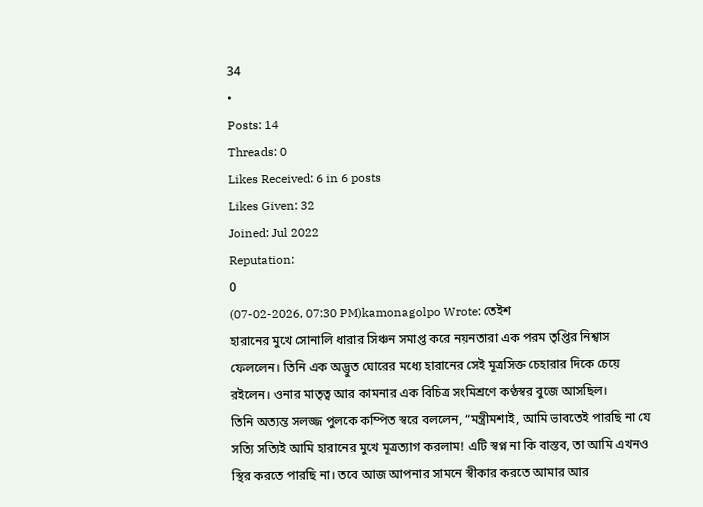34
•
Posts: 14
Threads: 0
Likes Received: 6 in 6 posts
Likes Given: 32
Joined: Jul 2022
Reputation:
0
(07-02-2026, 07:30 PM)kamonagolpo Wrote: তেইশ
হারানের মুখে সোনালি ধারার সিঞ্চন সমাপ্ত করে নয়নতারা এক পরম তৃপ্তির নিশ্বাস ফেললেন। তিনি এক অদ্ভুত ঘোরের মধ্যে হারানের সেই মূত্রসিক্ত চেহারার দিকে চেয়ে রইলেন। ওনার মাতৃত্ব আর কামনার এক বিচিত্র সংমিশ্রণে কণ্ঠস্বর বুজে আসছিল।
তিনি অত্যন্ত সলজ্জ পুলকে কম্পিত স্বরে বললেন, “মন্ত্রীমশাই, আমি ভাবতেই পারছি না যে সত্যি সত্যিই আমি হারানের মুখে মূত্রত্যাগ করলাম! এটি স্বপ্ন না কি বাস্তব, তা আমি এখনও স্থির করতে পারছি না। তবে আজ আপনার সামনে স্বীকার করতে আমার আর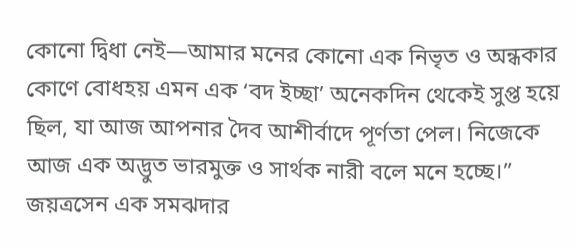কোনো দ্বিধা নেই—আমার মনের কোনো এক নিভৃত ও অন্ধকার কোণে বোধহয় এমন এক ‘বদ ইচ্ছা’ অনেকদিন থেকেই সুপ্ত হয়ে ছিল, যা আজ আপনার দৈব আশীর্বাদে পূর্ণতা পেল। নিজেকে আজ এক অদ্ভুত ভারমুক্ত ও সার্থক নারী বলে মনে হচ্ছে।”
জয়ত্রসেন এক সমঝদার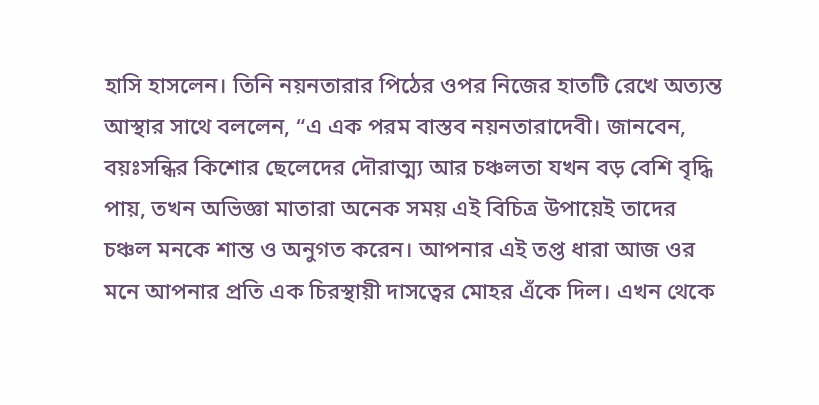হাসি হাসলেন। তিনি নয়নতারার পিঠের ওপর নিজের হাতটি রেখে অত্যন্ত আস্থার সাথে বললেন, “এ এক পরম বাস্তব নয়নতারাদেবী। জানবেন, বয়ঃসন্ধির কিশোর ছেলেদের দৌরাত্ম্য আর চঞ্চলতা যখন বড় বেশি বৃদ্ধি পায়, তখন অভিজ্ঞা মাতারা অনেক সময় এই বিচিত্র উপায়েই তাদের চঞ্চল মনকে শান্ত ও অনুগত করেন। আপনার এই তপ্ত ধারা আজ ওর মনে আপনার প্রতি এক চিরস্থায়ী দাসত্বের মোহর এঁকে দিল। এখন থেকে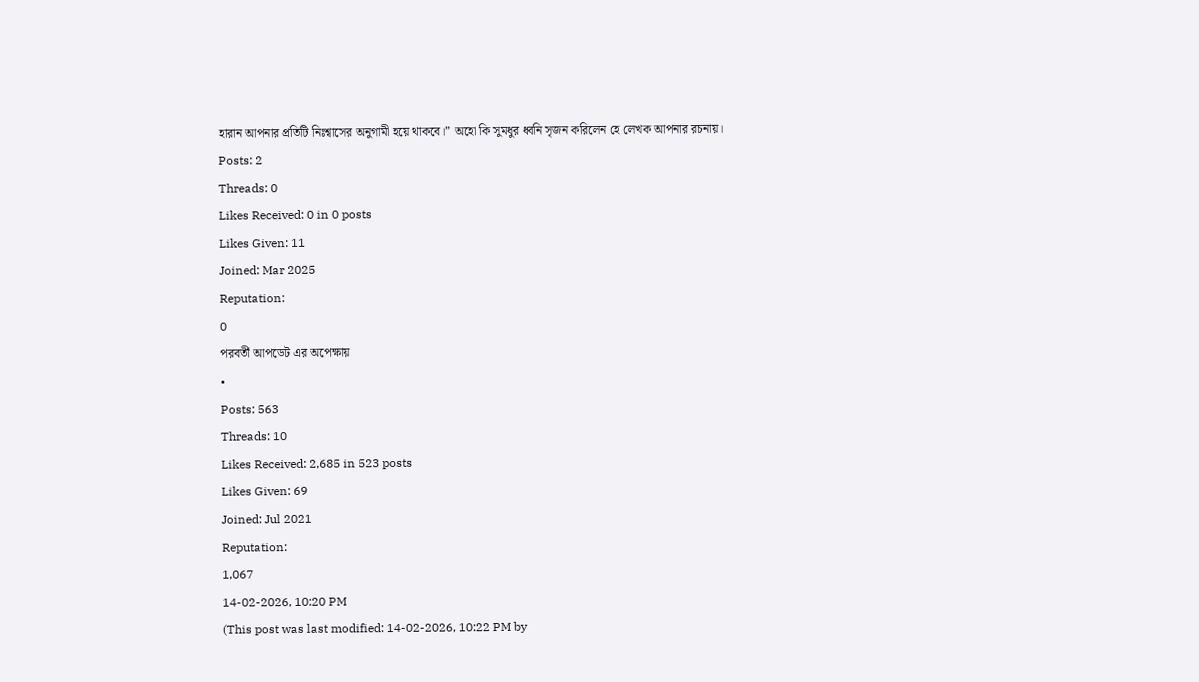হারান আপনার প্রতিটি নিঃশ্বাসের অনুগামী হয়ে থাকবে।” অহো কি সুমধুর ধ্বনি সৃজন করিলেন হে লেখক আপনার রচনায়।
Posts: 2
Threads: 0
Likes Received: 0 in 0 posts
Likes Given: 11
Joined: Mar 2025
Reputation:
0
পরবর্তী আপডেট এর অপেক্ষায়
•
Posts: 563
Threads: 10
Likes Received: 2,685 in 523 posts
Likes Given: 69
Joined: Jul 2021
Reputation:
1,067
14-02-2026, 10:20 PM
(This post was last modified: 14-02-2026, 10:22 PM by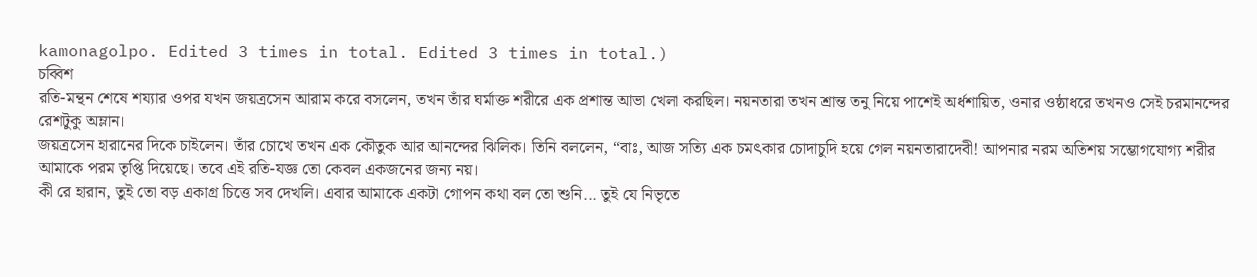kamonagolpo. Edited 3 times in total. Edited 3 times in total.)
চব্বিশ
রতি-মন্থন শেষে শয্যার ওপর যখন জয়ত্রসেন আরাম করে বসলেন, তখন তাঁর ঘর্মাক্ত শরীরে এক প্রশান্ত আভা খেলা করছিল। নয়নতারা তখন শ্রান্ত তনু নিয়ে পাশেই অর্ধশায়িত, ওনার ওষ্ঠাধরে তখনও সেই চরমানন্দের রেশটুকু অম্লান।
জয়ত্রসেন হারানের দিকে চাইলেন। তাঁর চোখে তখন এক কৌতুক আর আনন্দের ঝিলিক। তিনি বললেন, “বাঃ, আজ সত্যি এক চমৎকার চোদাচুদি হয়ে গেল নয়নতারাদেবী! আপনার নরম অতিশয় সম্ভোগযোগ্য শরীর আমাকে পরম তৃপ্তি দিয়েছে। তবে এই রতি-যজ্ঞ তো কেবল একজনের জন্য নয়।
কী রে হারান, তুই তো বড় একাগ্র চিত্তে সব দেখলি। এবার আমাকে একটা গোপন কথা বল তো শুনি... তুই যে নিভৃতে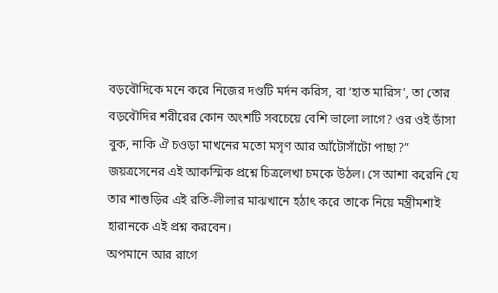বড়বৌদিকে মনে করে নিজের দণ্ডটি মর্দন করিস, বা ‘হাত মারিস’, তা তোর বড়বৌদির শরীরের কোন অংশটি সবচেয়ে বেশি ভালো লাগে? ওর ওই ডাঁসা বুক, নাকি ঐ চওড়া মাখনের মতো মসৃণ আর আঁটোসাঁটো পাছা?”
জয়ত্রসেনের এই আকস্মিক প্রশ্নে চিত্রলেখা চমকে উঠল। সে আশা করেনি যে তার শাশুড়ির এই রতি-লীলার মাঝখানে হঠাৎ করে তাকে নিয়ে মন্ত্রীমশাই হারানকে এই প্রশ্ন করবেন।
অপমানে আর রাগে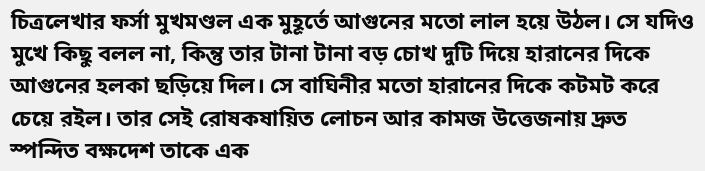চিত্রলেখার ফর্সা মুখমণ্ডল এক মুহূর্তে আগুনের মতো লাল হয়ে উঠল। সে যদিও মুখে কিছু বলল না, কিন্তু তার টানা টানা বড় চোখ দুটি দিয়ে হারানের দিকে আগুনের হলকা ছড়িয়ে দিল। সে বাঘিনীর মতো হারানের দিকে কটমট করে চেয়ে রইল। তার সেই রোষকষায়িত লোচন আর কামজ উত্তেজনায় দ্রুত স্পন্দিত বক্ষদেশ তাকে এক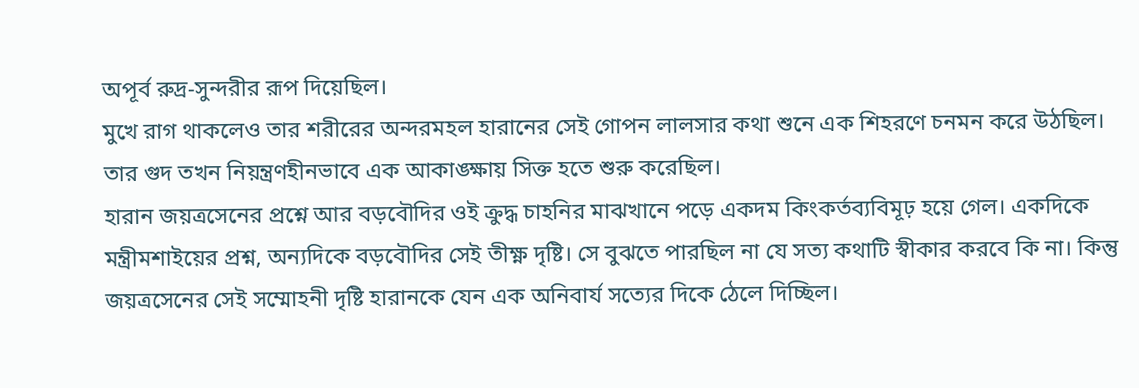অপূর্ব রুদ্র-সুন্দরীর রূপ দিয়েছিল।
মুখে রাগ থাকলেও তার শরীরের অন্দরমহল হারানের সেই গোপন লালসার কথা শুনে এক শিহরণে চনমন করে উঠছিল। তার গুদ তখন নিয়ন্ত্রণহীনভাবে এক আকাঙ্ক্ষায় সিক্ত হতে শুরু করেছিল।
হারান জয়ত্রসেনের প্রশ্নে আর বড়বৌদির ওই ক্রুদ্ধ চাহনির মাঝখানে পড়ে একদম কিংকর্তব্যবিমূঢ় হয়ে গেল। একদিকে মন্ত্রীমশাইয়ের প্রশ্ন, অন্যদিকে বড়বৌদির সেই তীক্ষ্ণ দৃষ্টি। সে বুঝতে পারছিল না যে সত্য কথাটি স্বীকার করবে কি না। কিন্তু জয়ত্রসেনের সেই সম্মোহনী দৃষ্টি হারানকে যেন এক অনিবার্য সত্যের দিকে ঠেলে দিচ্ছিল।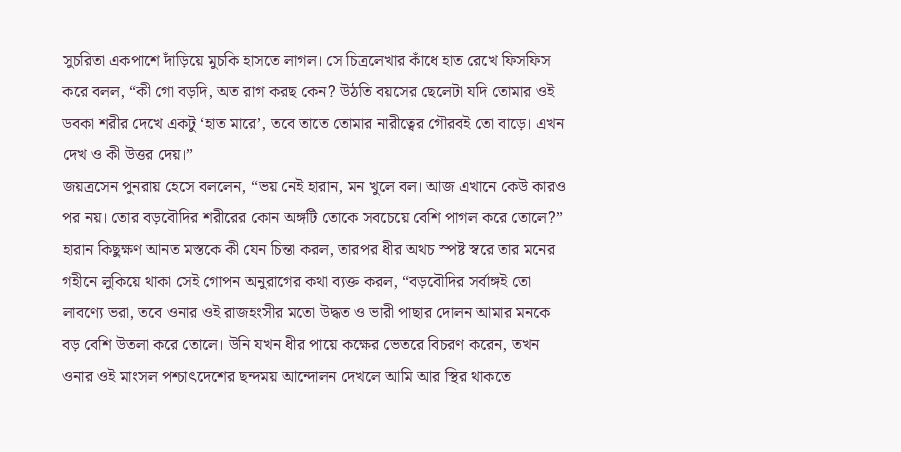সুচরিতা একপাশে দাঁড়িয়ে মুচকি হাসতে লাগল। সে চিত্রলেখার কাঁধে হাত রেখে ফিসফিস করে বলল, “কী গো বড়দি, অত রাগ করছ কেন? উঠতি বয়সের ছেলেটা যদি তোমার ওই ডবকা শরীর দেখে একটু ‘হাত মারে’, তবে তাতে তোমার নারীত্বের গৌরবই তো বাড়ে। এখন দেখ ও কী উত্তর দেয়।”
জয়ত্রসেন পুনরায় হেসে বললেন, “ভয় নেই হারান, মন খুলে বল। আজ এখানে কেউ কারও পর নয়। তোর বড়বৌদির শরীরের কোন অঙ্গটি তোকে সবচেয়ে বেশি পাগল করে তোলে?”
হারান কিছুক্ষণ আনত মস্তকে কী যেন চিন্তা করল, তারপর ধীর অথচ স্পষ্ট স্বরে তার মনের গহীনে লুকিয়ে থাকা সেই গোপন অনুরাগের কথা ব্যক্ত করল, “বড়বৌদির সর্বাঙ্গই তো লাবণ্যে ভরা, তবে ওনার ওই রাজহংসীর মতো উদ্ধত ও ভারী পাছার দোলন আমার মনকে বড় বেশি উতলা করে তোলে। উনি যখন ধীর পায়ে কক্ষের ভেতরে বিচরণ করেন, তখন ওনার ওই মাংসল পশ্চাৎদেশের ছন্দময় আন্দোলন দেখলে আমি আর স্থির থাকতে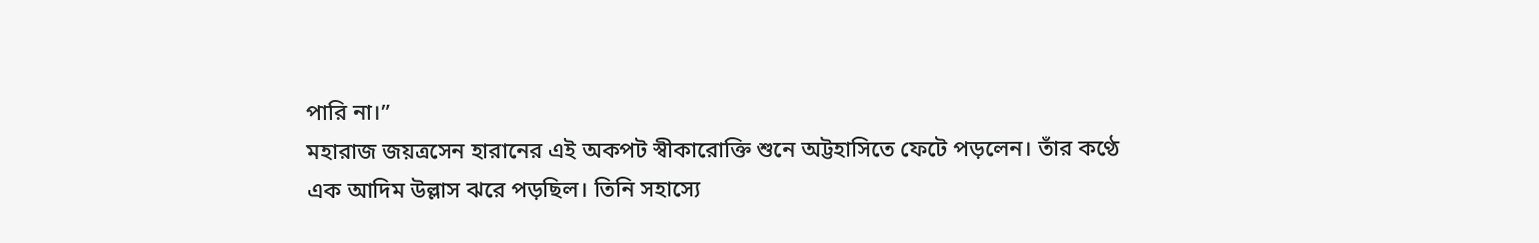পারি না।”
মহারাজ জয়ত্রসেন হারানের এই অকপট স্বীকারোক্তি শুনে অট্টহাসিতে ফেটে পড়লেন। তাঁর কণ্ঠে এক আদিম উল্লাস ঝরে পড়ছিল। তিনি সহাস্যে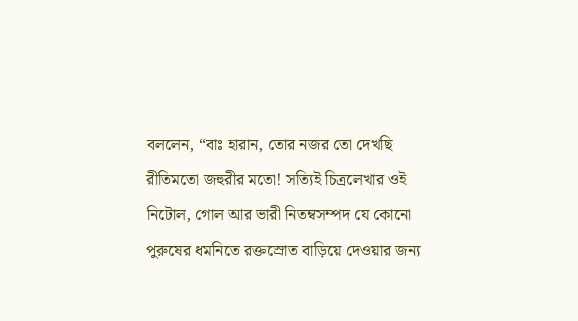বললেন, “বাঃ হারান, তোর নজর তো দেখছি রীতিমতো জহুরীর মতো! সত্যিই চিত্রলেখার ওই নিটোল, গোল আর ভারী নিতম্বসম্পদ যে কোনো পুরুষের ধমনিতে রক্তস্রোত বাড়িয়ে দেওয়ার জন্য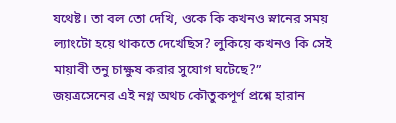যথেষ্ট। তা বল তো দেখি, ওকে কি কখনও স্নানের সময় ল্যাংটো হয়ে থাকতে দেখেছিস? লুকিয়ে কখনও কি সেই মায়াবী তনু চাক্ষুষ করার সুযোগ ঘটেছে?”
জয়ত্রসেনের এই নগ্ন অথচ কৌতুকপূর্ণ প্রশ্নে হারান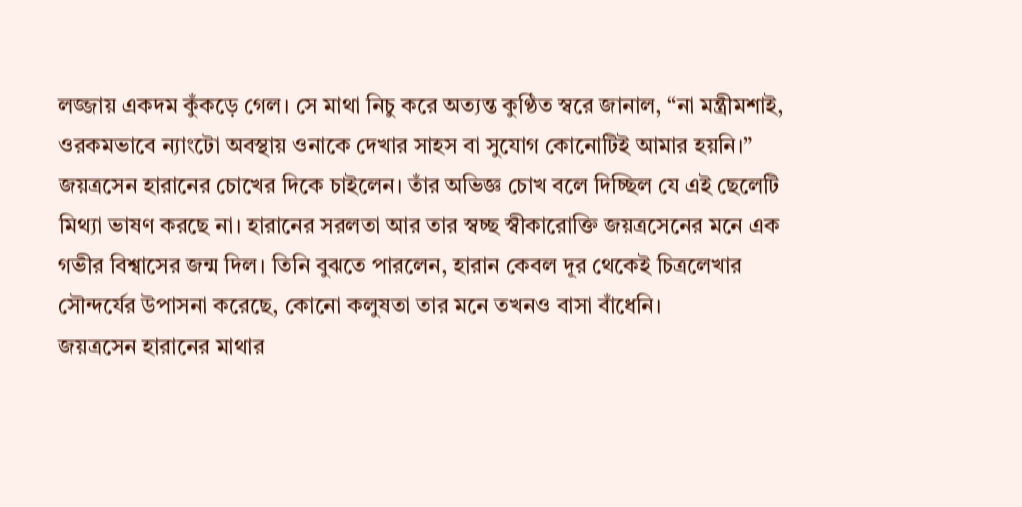লজ্জায় একদম কুঁকড়ে গেল। সে মাথা নিচু করে অত্যন্ত কুণ্ঠিত স্বরে জানাল, “না মন্ত্রীমশাই, ওরকমভাবে ন্যাংটো অবস্থায় ওনাকে দেখার সাহস বা সুযোগ কোনোটিই আমার হয়নি।”
জয়ত্রসেন হারানের চোখের দিকে চাইলেন। তাঁর অভিজ্ঞ চোখ বলে দিচ্ছিল যে এই ছেলেটি মিথ্যা ভাষণ করছে না। হারানের সরলতা আর তার স্বচ্ছ স্বীকারোক্তি জয়ত্রসেনের মনে এক গভীর বিশ্বাসের জন্ম দিল। তিনি বুঝতে পারলেন, হারান কেবল দূর থেকেই চিত্রলেখার সৌন্দর্যের উপাসনা করেছে, কোনো কলুষতা তার মনে তখনও বাসা বাঁধেনি।
জয়ত্রসেন হারানের মাথার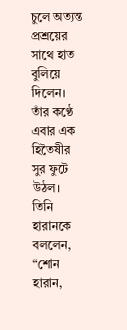চুলে অত্যন্ত প্রশ্রয়ের সাথে হাত বুলিয়ে দিলেন। তাঁর কণ্ঠে এবার এক হিতৈষীর সুর ফুটে উঠল। তিনি হারানকে বললেন, “শোন হারান,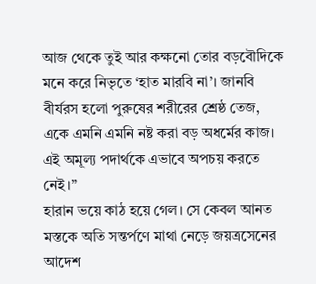আজ থেকে তুই আর কক্ষনো তোর বড়বৌদিকে মনে করে নিভৃতে ‘হাত মারবি না’। জানবি বীর্যরস হলো পুরুষের শরীরের শ্রেষ্ঠ তেজ, একে এমনি এমনি নষ্ট করা বড় অধর্মের কাজ। এই অমূল্য পদার্থকে এভাবে অপচয় করতে নেই।”
হারান ভয়ে কাঠ হয়ে গেল। সে কেবল আনত মস্তকে অতি সন্তর্পণে মাথা নেড়ে জয়ত্রসেনের আদেশ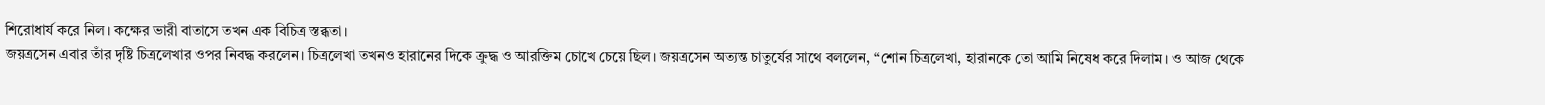শিরোধার্য করে নিল। কক্ষের ভারী বাতাসে তখন এক বিচিত্র স্তব্ধতা।
জয়ত্রসেন এবার তাঁর দৃষ্টি চিত্রলেখার ওপর নিবদ্ধ করলেন। চিত্রলেখা তখনও হারানের দিকে ক্রুদ্ধ ও আরক্তিম চোখে চেয়ে ছিল। জয়ত্রসেন অত্যন্ত চাতুর্যের সাথে বললেন, “শোন চিত্রলেখা, হারানকে তো আমি নিষেধ করে দিলাম। ও আজ থেকে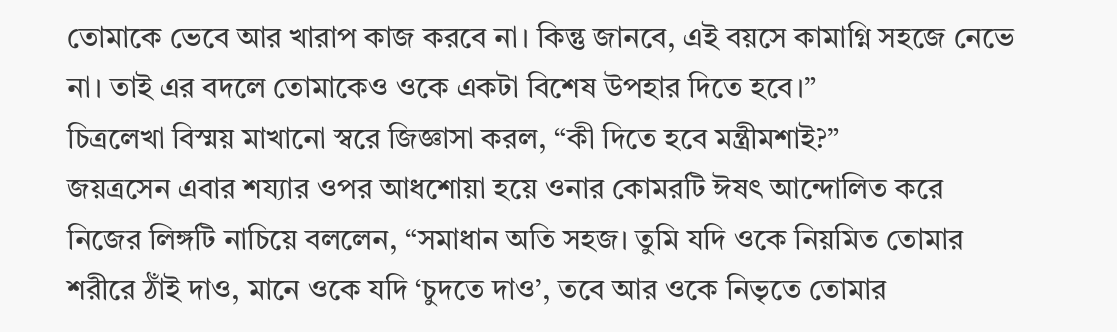তোমাকে ভেবে আর খারাপ কাজ করবে না। কিন্তু জানবে, এই বয়সে কামাগ্নি সহজে নেভে না। তাই এর বদলে তোমাকেও ওকে একটা বিশেষ উপহার দিতে হবে।”
চিত্রলেখা বিস্ময় মাখানো স্বরে জিজ্ঞাসা করল, “কী দিতে হবে মন্ত্রীমশাই?”
জয়ত্রসেন এবার শয্যার ওপর আধশোয়া হয়ে ওনার কোমরটি ঈষৎ আন্দোলিত করে নিজের লিঙ্গটি নাচিয়ে বললেন, “সমাধান অতি সহজ। তুমি যদি ওকে নিয়মিত তোমার শরীরে ঠাঁই দাও, মানে ওকে যদি ‘চুদতে দাও’, তবে আর ওকে নিভৃতে তোমার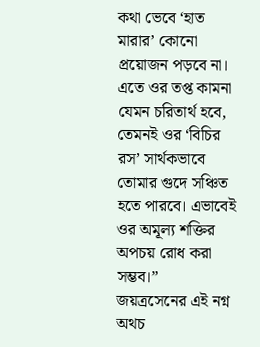কথা ভেবে ‘হাত মারার’ কোনো প্রয়োজন পড়বে না। এতে ওর তপ্ত কামনা যেমন চরিতার্থ হবে, তেমনই ওর ‘বিচির রস’ সার্থকভাবে তোমার গুদে সঞ্চিত হতে পারবে। এভাবেই ওর অমূল্য শক্তির অপচয় রোধ করা সম্ভব।”
জয়ত্রসেনের এই নগ্ন অথচ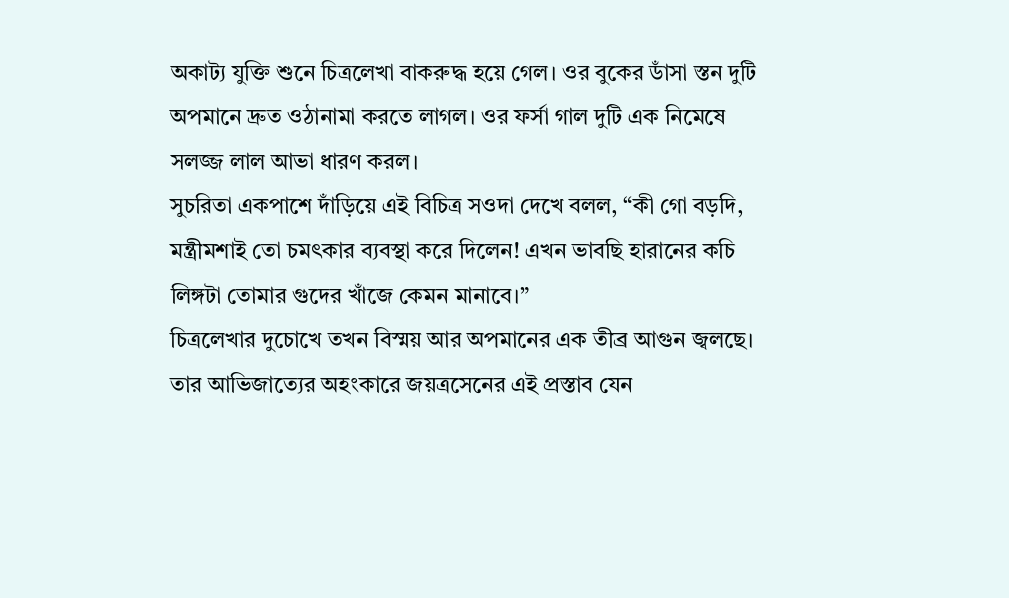অকাট্য যুক্তি শুনে চিত্রলেখা বাকরুদ্ধ হয়ে গেল। ওর বুকের ডাঁসা স্তন দুটি অপমানে দ্রুত ওঠানামা করতে লাগল। ওর ফর্সা গাল দুটি এক নিমেষে সলজ্জ লাল আভা ধারণ করল।
সুচরিতা একপাশে দাঁড়িয়ে এই বিচিত্র সওদা দেখে বলল, “কী গো বড়দি, মন্ত্রীমশাই তো চমৎকার ব্যবস্থা করে দিলেন! এখন ভাবছি হারানের কচি লিঙ্গটা তোমার গুদের খাঁজে কেমন মানাবে।”
চিত্রলেখার দুচোখে তখন বিস্ময় আর অপমানের এক তীব্র আগুন জ্বলছে। তার আভিজাত্যের অহংকারে জয়ত্রসেনের এই প্রস্তাব যেন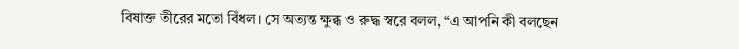বিষাক্ত তীরের মতো বিঁধল। সে অত্যন্ত ক্ষুব্ধ ও রুদ্ধ স্বরে বলল, “এ আপনি কী বলছেন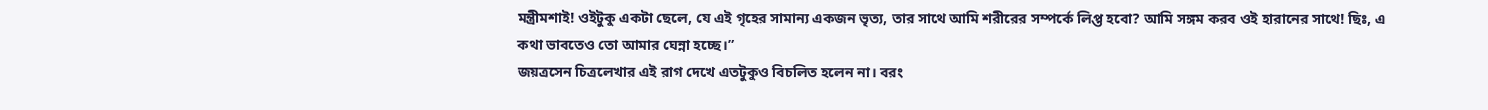মন্ত্রীমশাই! ওইটুকু একটা ছেলে, যে এই গৃহের সামান্য একজন ভৃত্য, তার সাথে আমি শরীরের সম্পর্কে লিপ্ত হবো? আমি সঙ্গম করব ওই হারানের সাথে! ছিঃ, এ কথা ভাবতেও তো আমার ঘেন্না হচ্ছে।”
জয়ত্রসেন চিত্রলেখার এই রাগ দেখে এতটুকুও বিচলিত হলেন না। বরং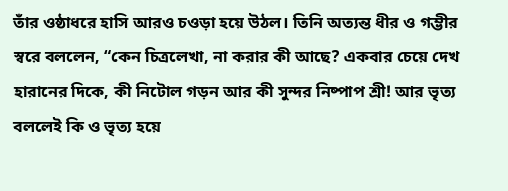তাঁর ওষ্ঠাধরে হাসি আরও চওড়া হয়ে উঠল। তিনি অত্যন্ত ধীর ও গম্ভীর স্বরে বললেন, “কেন চিত্রলেখা, না করার কী আছে? একবার চেয়ে দেখ হারানের দিকে, কী নিটোল গড়ন আর কী সুন্দর নিষ্পাপ শ্রী! আর ভৃত্য বললেই কি ও ভৃত্য হয়ে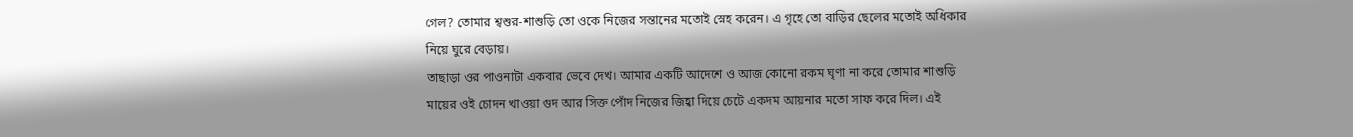গেল? তোমার শ্বশুর-শাশুড়ি তো ওকে নিজের সন্তানের মতোই স্নেহ করেন। এ গৃহে তো বাড়ির ছেলের মতোই অধিকার নিয়ে ঘুরে বেড়ায়।
তাছাড়া ওর পাওনাটা একবার ভেবে দেখ। আমার একটি আদেশে ও আজ কোনো রকম ঘৃণা না করে তোমার শাশুড়ি মায়ের ওই চোদন খাওয়া গুদ আর সিক্ত পোঁদ নিজের জিহ্বা দিয়ে চেটে একদম আয়নার মতো সাফ করে দিল। এই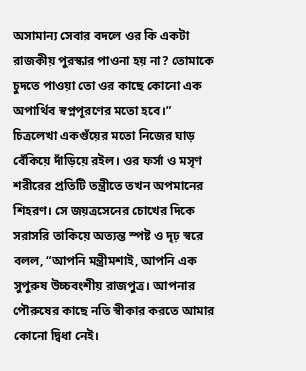অসামান্য সেবার বদলে ওর কি একটা রাজকীয় পুরস্কার পাওনা হয় না? তোমাকে চুদতে পাওয়া তো ওর কাছে কোনো এক অপার্থিব স্বপ্নপূরণের মতো হবে।”
চিত্রলেখা একগুঁয়ের মতো নিজের ঘাড় বেঁকিয়ে দাঁড়িয়ে রইল। ওর ফর্সা ও মসৃণ শরীরের প্রতিটি তন্ত্রীতে তখন অপমানের শিহরণ। সে জয়ত্রসেনের চোখের দিকে সরাসরি তাকিয়ে অত্যন্ত স্পষ্ট ও দৃঢ় স্বরে বলল, “আপনি মন্ত্রীমশাই, আপনি এক সুপুরুষ উচ্চবংশীয় রাজপুত্র। আপনার পৌরুষের কাছে নতি স্বীকার করতে আমার কোনো দ্বিধা নেই।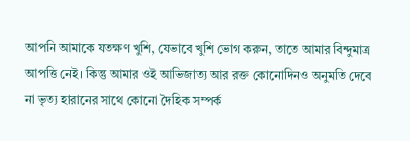আপনি আমাকে যতক্ষণ খুশি, যেভাবে খুশি ভোগ করুন, তাতে আমার বিন্দুমাত্র আপত্তি নেই। কিন্তু আমার ওই আভিজাত্য আর রক্ত কোনোদিনও অনুমতি দেবে না ভৃত্য হারানের সাথে কোনো দৈহিক সম্পর্ক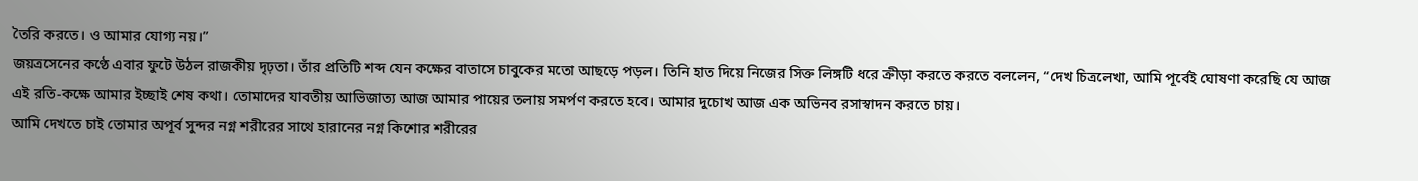তৈরি করতে। ও আমার যোগ্য নয়।”
জয়ত্রসেনের কণ্ঠে এবার ফুটে উঠল রাজকীয় দৃঢ়তা। তাঁর প্রতিটি শব্দ যেন কক্ষের বাতাসে চাবুকের মতো আছড়ে পড়ল। তিনি হাত দিয়ে নিজের সিক্ত লিঙ্গটি ধরে ক্রীড়া করতে করতে বললেন, “দেখ চিত্রলেখা, আমি পূর্বেই ঘোষণা করেছি যে আজ এই রতি-কক্ষে আমার ইচ্ছাই শেষ কথা। তোমাদের যাবতীয় আভিজাত্য আজ আমার পায়ের তলায় সমর্পণ করতে হবে। আমার দুচোখ আজ এক অভিনব রসাস্বাদন করতে চায়।
আমি দেখতে চাই তোমার অপূর্ব সুন্দর নগ্ন শরীরের সাথে হারানের নগ্ন কিশোর শরীরের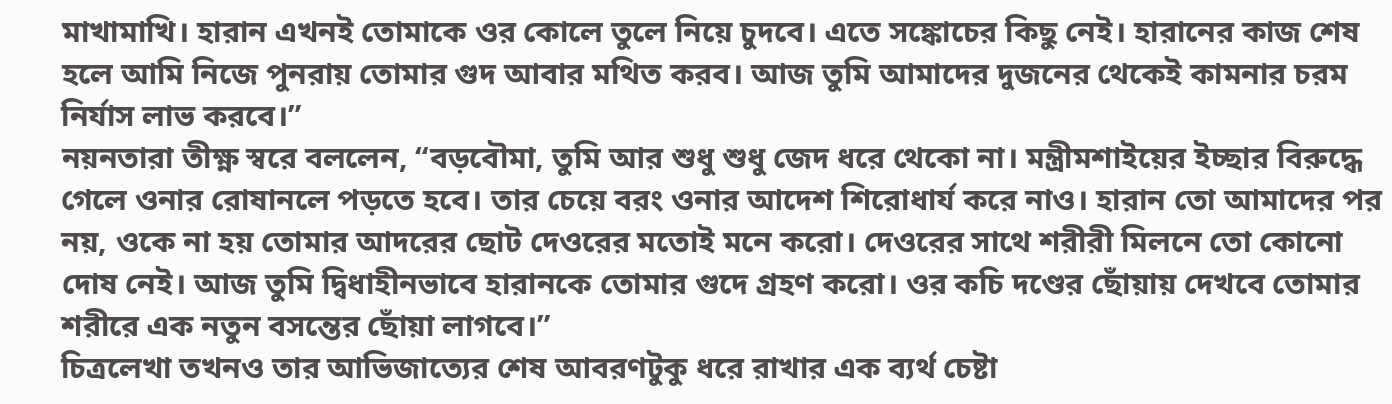মাখামাখি। হারান এখনই তোমাকে ওর কোলে তুলে নিয়ে চুদবে। এতে সঙ্কোচের কিছু নেই। হারানের কাজ শেষ হলে আমি নিজে পুনরায় তোমার গুদ আবার মথিত করব। আজ তুমি আমাদের দুজনের থেকেই কামনার চরম নির্যাস লাভ করবে।”
নয়নতারা তীক্ষ্ণ স্বরে বললেন, “বড়বৌমা, তুমি আর শুধু শুধু জেদ ধরে থেকো না। মন্ত্রীমশাইয়ের ইচ্ছার বিরুদ্ধে গেলে ওনার রোষানলে পড়তে হবে। তার চেয়ে বরং ওনার আদেশ শিরোধার্য করে নাও। হারান তো আমাদের পর নয়, ওকে না হয় তোমার আদরের ছোট দেওরের মতোই মনে করো। দেওরের সাথে শরীরী মিলনে তো কোনো দোষ নেই। আজ তুমি দ্বিধাহীনভাবে হারানকে তোমার গুদে গ্রহণ করো। ওর কচি দণ্ডের ছোঁয়ায় দেখবে তোমার শরীরে এক নতুন বসন্তের ছোঁয়া লাগবে।”
চিত্রলেখা তখনও তার আভিজাত্যের শেষ আবরণটুকু ধরে রাখার এক ব্যর্থ চেষ্টা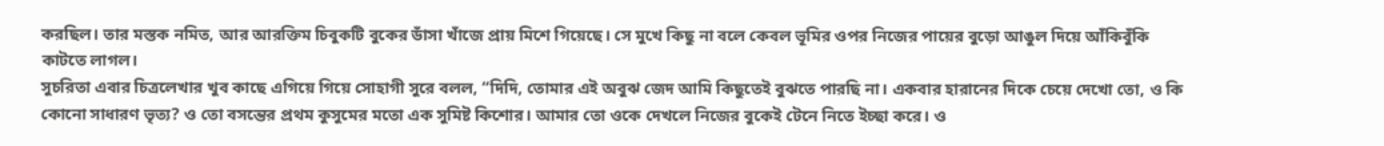করছিল। তার মস্তক নমিত, আর আরক্তিম চিবুকটি বুকের ডাঁসা খাঁজে প্রায় মিশে গিয়েছে। সে মুখে কিছু না বলে কেবল ভূমির ওপর নিজের পায়ের বুড়ো আঙুল দিয়ে আঁকিবুঁকি কাটতে লাগল।
সুচরিতা এবার চিত্রলেখার খুব কাছে এগিয়ে গিয়ে সোহাগী সুরে বলল, “দিদি, তোমার এই অবুঝ জেদ আমি কিছুতেই বুঝতে পারছি না। একবার হারানের দিকে চেয়ে দেখো তো, ও কি কোনো সাধারণ ভৃত্য? ও তো বসন্তের প্রথম কুসুমের মতো এক সুমিষ্ট কিশোর। আমার তো ওকে দেখলে নিজের বুকেই টেনে নিতে ইচ্ছা করে। ও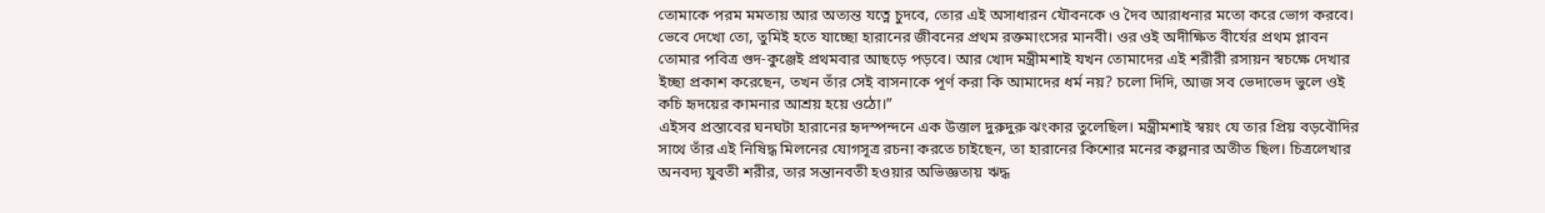তোমাকে পরম মমতায় আর অত্যন্ত যত্নে চুদবে, তোর এই অসাধারন যৌবনকে ও দৈব আরাধনার মতো করে ভোগ করবে।
ভেবে দেখো তো, তুমিই হতে যাচ্ছো হারানের জীবনের প্রথম রক্তমাংসের মানবী। ওর ওই অদীক্ষিত বীর্যের প্রথম প্লাবন তোমার পবিত্র গুদ-কুঞ্জেই প্রথমবার আছড়ে পড়বে। আর খোদ মন্ত্রীমশাই যখন তোমাদের এই শরীরী রসায়ন স্বচক্ষে দেখার ইচ্ছা প্রকাশ করেছেন, তখন তাঁর সেই বাসনাকে পূর্ণ করা কি আমাদের ধর্ম নয়? চলো দিদি, আজ সব ভেদাভেদ ভুলে ওই কচি হৃদয়ের কামনার আশ্রয় হয়ে ওঠো।”
এইসব প্রস্তাবের ঘনঘটা হারানের হৃদস্পন্দনে এক উত্তাল দুরুদুরু ঝংকার তুলেছিল। মন্ত্রীমশাই স্বয়ং যে তার প্রিয় বড়বৌদির সাথে তাঁর এই নিষিদ্ধ মিলনের যোগসূত্র রচনা করতে চাইছেন, তা হারানের কিশোর মনের কল্পনার অতীত ছিল। চিত্রলেখার অনবদ্য যুবতী শরীর, তার সন্তানবতী হওয়ার অভিজ্ঞতায় ঋদ্ধ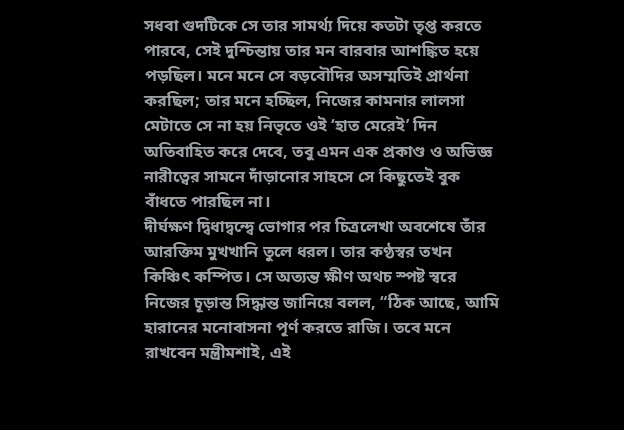সধবা গুদটিকে সে তার সামর্থ্য দিয়ে কতটা তৃপ্ত করতে পারবে, সেই দুশ্চিন্তায় তার মন বারবার আশঙ্কিত হয়ে পড়ছিল। মনে মনে সে বড়বৌদির অসম্মতিই প্রার্থনা করছিল; তার মনে হচ্ছিল, নিজের কামনার লালসা মেটাতে সে না হয় নিভৃতে ওই ‘হাত মেরেই’ দিন অতিবাহিত করে দেবে, তবু এমন এক প্রকাণ্ড ও অভিজ্ঞ নারীত্বের সামনে দাঁড়ানোর সাহসে সে কিছুতেই বুক বাঁধতে পারছিল না।
দীর্ঘক্ষণ দ্বিধাদ্বন্দ্বে ভোগার পর চিত্রলেখা অবশেষে তাঁর আরক্তিম মুখখানি তুলে ধরল। তার কণ্ঠস্বর তখন কিঞ্চিৎ কম্পিত। সে অত্যন্ত ক্ষীণ অথচ স্পষ্ট স্বরে নিজের চূড়ান্ত সিদ্ধান্ত জানিয়ে বলল, “ঠিক আছে, আমি হারানের মনোবাসনা পূর্ণ করতে রাজি। তবে মনে রাখবেন মন্ত্রীমশাই, এই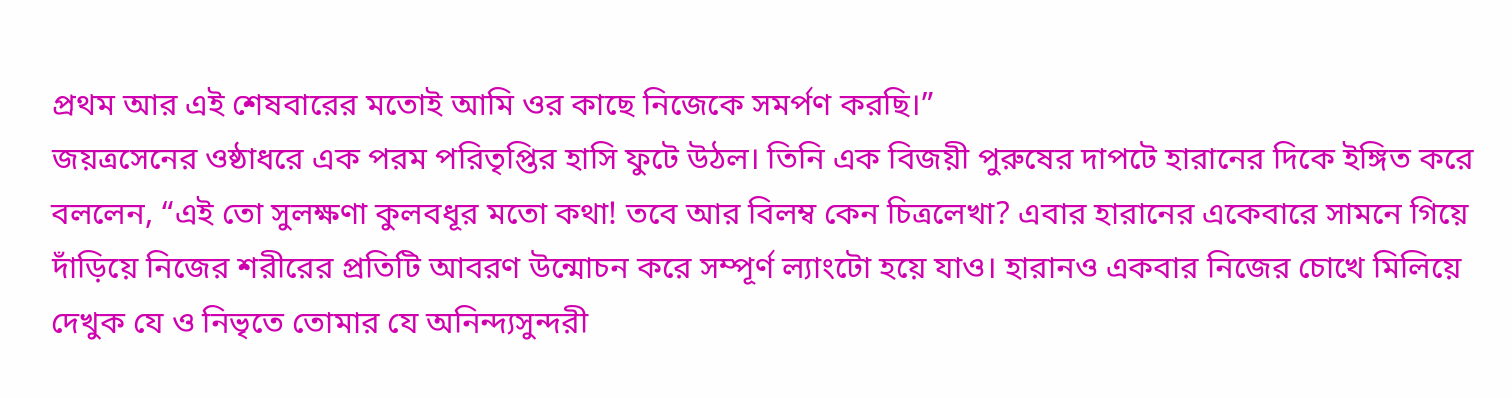প্রথম আর এই শেষবারের মতোই আমি ওর কাছে নিজেকে সমর্পণ করছি।”
জয়ত্রসেনের ওষ্ঠাধরে এক পরম পরিতৃপ্তির হাসি ফুটে উঠল। তিনি এক বিজয়ী পুরুষের দাপটে হারানের দিকে ইঙ্গিত করে বললেন, “এই তো সুলক্ষণা কুলবধূর মতো কথা! তবে আর বিলম্ব কেন চিত্রলেখা? এবার হারানের একেবারে সামনে গিয়ে দাঁড়িয়ে নিজের শরীরের প্রতিটি আবরণ উন্মোচন করে সম্পূর্ণ ল্যাংটো হয়ে যাও। হারানও একবার নিজের চোখে মিলিয়ে দেখুক যে ও নিভৃতে তোমার যে অনিন্দ্যসুন্দরী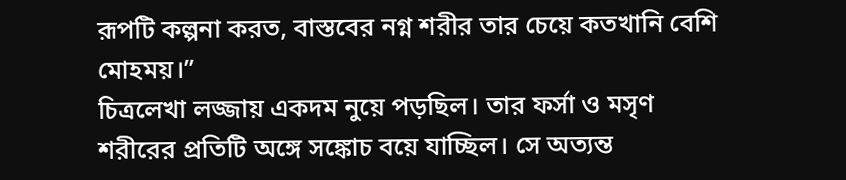রূপটি কল্পনা করত, বাস্তবের নগ্ন শরীর তার চেয়ে কতখানি বেশি মোহময়।”
চিত্রলেখা লজ্জায় একদম নুয়ে পড়ছিল। তার ফর্সা ও মসৃণ শরীরের প্রতিটি অঙ্গে সঙ্কোচ বয়ে যাচ্ছিল। সে অত্যন্ত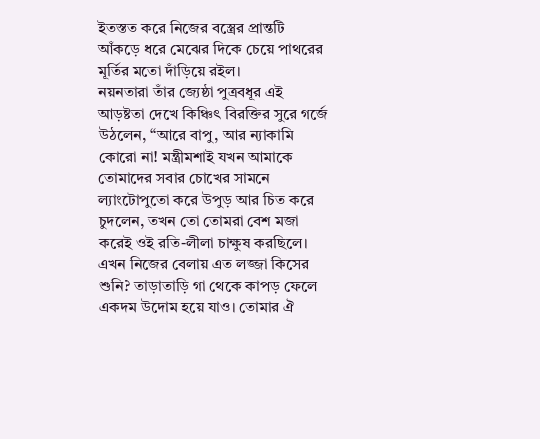ইতস্তত করে নিজের বস্ত্রের প্রান্তটি আঁকড়ে ধরে মেঝের দিকে চেয়ে পাথরের মূর্তির মতো দাঁড়িয়ে রইল।
নয়নতারা তাঁর জ্যেষ্ঠা পুত্রবধূর এই আড়ষ্টতা দেখে কিঞ্চিৎ বিরক্তির সুরে গর্জে উঠলেন, “আরে বাপু, আর ন্যাকামি কোরো না! মন্ত্রীমশাই যখন আমাকে তোমাদের সবার চোখের সামনে ল্যাংটোপুতো করে উপুড় আর চিত করে চুদলেন, তখন তো তোমরা বেশ মজা করেই ওই রতি-লীলা চাক্ষুষ করছিলে। এখন নিজের বেলায় এত লজ্জা কিসের শুনি? তাড়াতাড়ি গা থেকে কাপড় ফেলে একদম উদোম হয়ে যাও। তোমার ঐ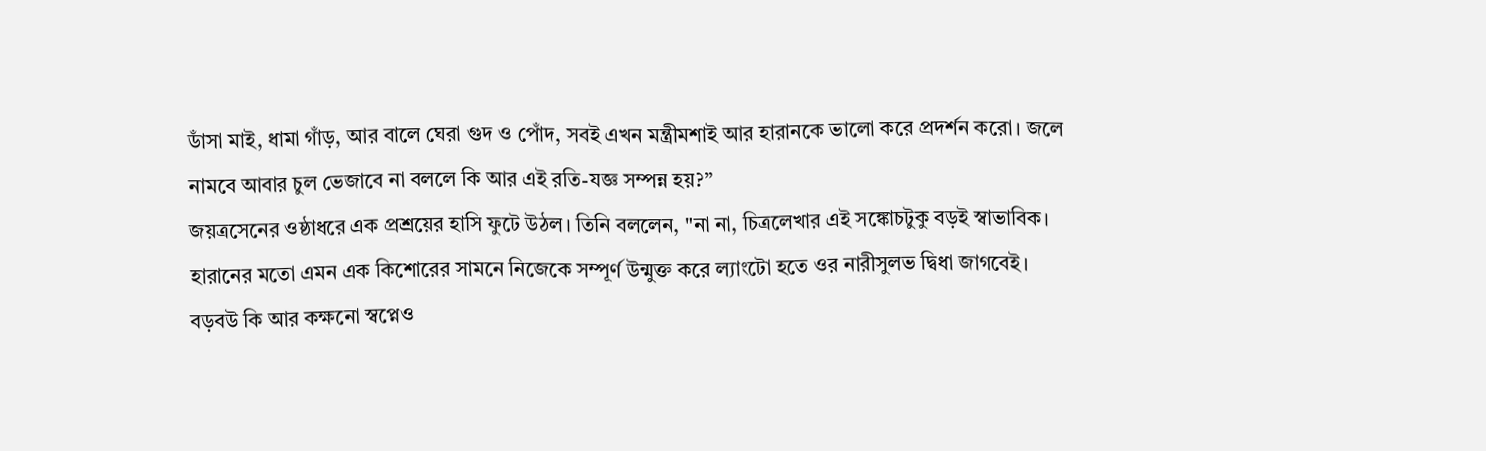ডাঁসা মাই, ধামা গাঁড়, আর বালে ঘেরা গুদ ও পোঁদ, সবই এখন মন্ত্রীমশাই আর হারানকে ভালো করে প্রদর্শন করো। জলে নামবে আবার চুল ভেজাবে না বললে কি আর এই রতি-যজ্ঞ সম্পন্ন হয়?”
জয়ত্রসেনের ওষ্ঠাধরে এক প্রশ্রয়ের হাসি ফুটে উঠল। তিনি বললেন, "না না, চিত্রলেখার এই সঙ্কোচটুকু বড়ই স্বাভাবিক। হারানের মতো এমন এক কিশোরের সামনে নিজেকে সম্পূর্ণ উন্মুক্ত করে ল্যাংটো হতে ওর নারীসুলভ দ্বিধা জাগবেই। বড়বউ কি আর কক্ষনো স্বপ্নেও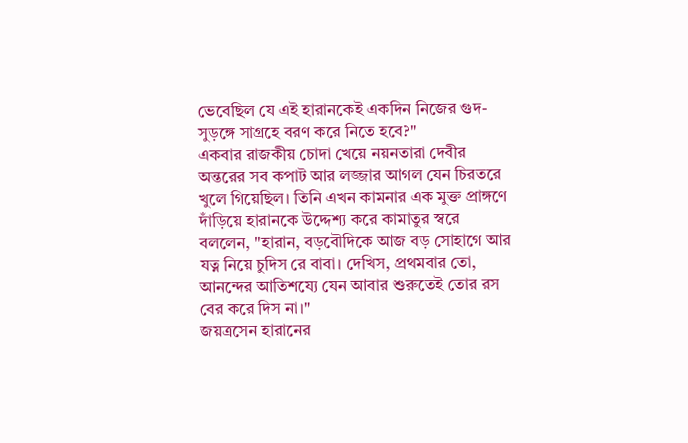ভেবেছিল যে এই হারানকেই একদিন নিজের গুদ-সুড়ঙ্গে সাগ্রহে বরণ করে নিতে হবে?"
একবার রাজকীয় চোদা খেয়ে নয়নতারা দেবীর অন্তরের সব কপাট আর লজ্জার আগল যেন চিরতরে খুলে গিয়েছিল। তিনি এখন কামনার এক মুক্ত প্রাঙ্গণে দাঁড়িয়ে হারানকে উদ্দেশ্য করে কামাতুর স্বরে বললেন, "হারান, বড়বৌদিকে আজ বড় সোহাগে আর যত্ন নিয়ে চুদিস রে বাবা। দেখিস, প্রথমবার তো, আনন্দের আতিশয্যে যেন আবার শুরুতেই তোর রস বের করে দিস না।"
জয়ত্রসেন হারানের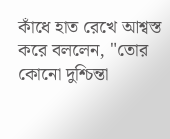কাঁধে হাত রেখে আশ্বস্ত করে বললেন, "তোর কোনো দুশ্চিন্তা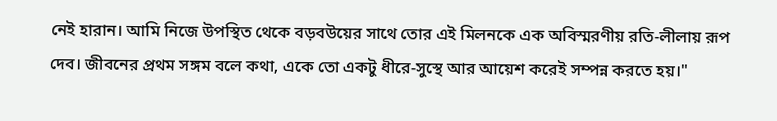নেই হারান। আমি নিজে উপস্থিত থেকে বড়বউয়ের সাথে তোর এই মিলনকে এক অবিস্মরণীয় রতি-লীলায় রূপ দেব। জীবনের প্রথম সঙ্গম বলে কথা, একে তো একটু ধীরে-সুস্থে আর আয়েশ করেই সম্পন্ন করতে হয়।"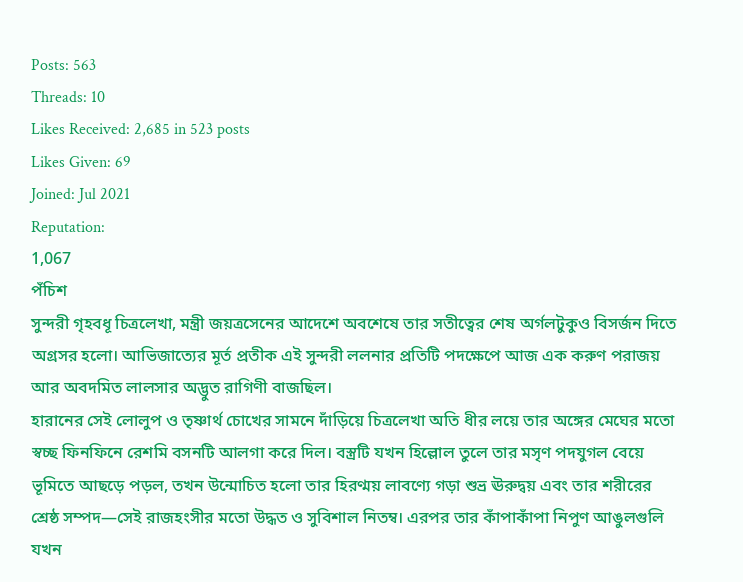Posts: 563
Threads: 10
Likes Received: 2,685 in 523 posts
Likes Given: 69
Joined: Jul 2021
Reputation:
1,067
পঁচিশ
সুন্দরী গৃহবধূ চিত্রলেখা, মন্ত্রী জয়ত্রসেনের আদেশে অবশেষে তার সতীত্বের শেষ অর্গলটুকুও বিসর্জন দিতে অগ্রসর হলো। আভিজাত্যের মূর্ত প্রতীক এই সুন্দরী ললনার প্রতিটি পদক্ষেপে আজ এক করুণ পরাজয় আর অবদমিত লালসার অদ্ভুত রাগিণী বাজছিল।
হারানের সেই লোলুপ ও তৃষ্ণার্থ চোখের সামনে দাঁড়িয়ে চিত্রলেখা অতি ধীর লয়ে তার অঙ্গের মেঘের মতো স্বচ্ছ ফিনফিনে রেশমি বসনটি আলগা করে দিল। বস্ত্রটি যখন হিল্লোল তুলে তার মসৃণ পদযুগল বেয়ে ভূমিতে আছড়ে পড়ল, তখন উন্মোচিত হলো তার হিরণ্ময় লাবণ্যে গড়া শুভ্র ঊরুদ্বয় এবং তার শরীরের শ্রেষ্ঠ সম্পদ—সেই রাজহংসীর মতো উদ্ধত ও সুবিশাল নিতম্ব। এরপর তার কাঁপাকাঁপা নিপুণ আঙুলগুলি যখন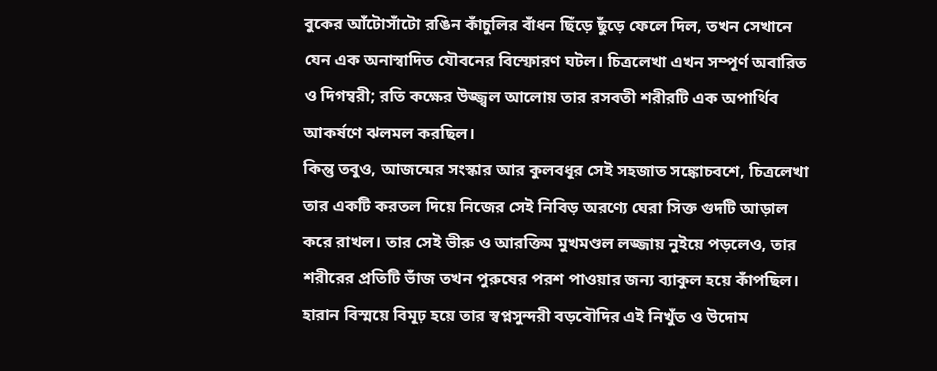বুকের আঁটোসাঁটো রঙিন কাঁচুলির বাঁধন ছিঁড়ে ছুঁড়ে ফেলে দিল, তখন সেখানে যেন এক অনাস্বাদিত যৌবনের বিস্ফোরণ ঘটল। চিত্রলেখা এখন সম্পূর্ণ অবারিত ও দিগম্বরী; রতি কক্ষের উজ্জ্বল আলোয় তার রসবতী শরীরটি এক অপার্থিব আকর্ষণে ঝলমল করছিল।
কিন্তু তবুও, আজন্মের সংস্কার আর কুলবধূর সেই সহজাত সঙ্কোচবশে, চিত্রলেখা তার একটি করতল দিয়ে নিজের সেই নিবিড় অরণ্যে ঘেরা সিক্ত গুদটি আড়াল করে রাখল। তার সেই ভীরু ও আরক্তিম মুখমণ্ডল লজ্জায় নুইয়ে পড়লেও, তার শরীরের প্রতিটি ভাঁজ তখন পুরুষের পরশ পাওয়ার জন্য ব্যাকুল হয়ে কাঁপছিল।
হারান বিস্ময়ে বিমূঢ় হয়ে তার স্বপ্নসুন্দরী বড়বৌদির এই নিখুঁত ও উদোম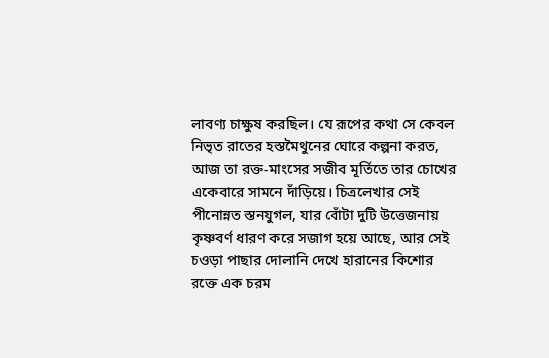লাবণ্য চাক্ষুষ করছিল। যে রূপের কথা সে কেবল নিভৃত রাতের হস্তমৈথুনের ঘোরে কল্পনা করত, আজ তা রক্ত-মাংসের সজীব মূর্তিতে তার চোখের একেবারে সামনে দাঁড়িয়ে। চিত্রলেখার সেই পীনোন্নত স্তনযুগল, যার বোঁটা দুটি উত্তেজনায় কৃষ্ণবর্ণ ধারণ করে সজাগ হয়ে আছে, আর সেই চওড়া পাছার দোলানি দেখে হারানের কিশোর রক্তে এক চরম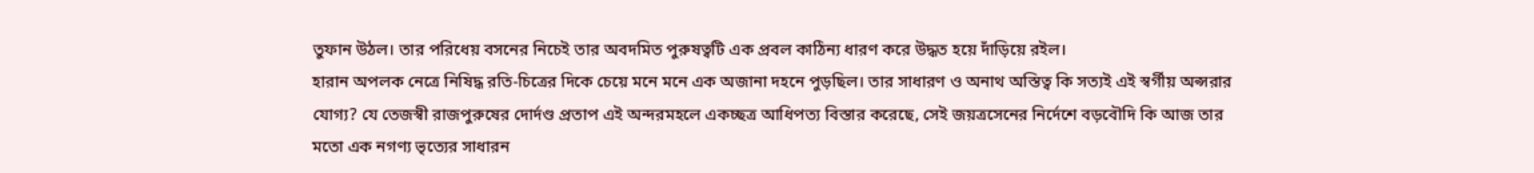তুফান উঠল। তার পরিধেয় বসনের নিচেই তার অবদমিত পুরুষত্বটি এক প্রবল কাঠিন্য ধারণ করে উদ্ধত হয়ে দাঁড়িয়ে রইল।
হারান অপলক নেত্রে নিষিদ্ধ রতি-চিত্রের দিকে চেয়ে মনে মনে এক অজানা দহনে পুড়ছিল। তার সাধারণ ও অনাথ অস্তিত্ব কি সত্যই এই স্বর্গীয় অপ্সরার যোগ্য? যে তেজস্বী রাজপুরুষের দোর্দণ্ড প্রতাপ এই অন্দরমহলে একচ্ছত্র আধিপত্য বিস্তার করেছে, সেই জয়ত্রসেনের নির্দেশে বড়বৌদি কি আজ তার মতো এক নগণ্য ভৃত্যের সাধারন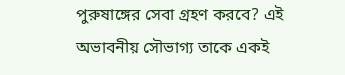পুরুষাঙ্গের সেবা গ্রহণ করবে? এই অভাবনীয় সৌভাগ্য তাকে একই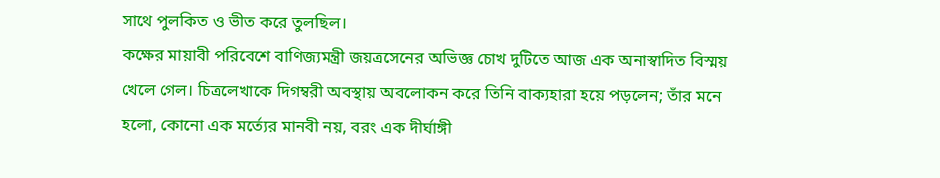সাথে পুলকিত ও ভীত করে তুলছিল।
কক্ষের মায়াবী পরিবেশে বাণিজ্যমন্ত্রী জয়ত্রসেনের অভিজ্ঞ চোখ দুটিতে আজ এক অনাস্বাদিত বিস্ময় খেলে গেল। চিত্রলেখাকে দিগম্বরী অবস্থায় অবলোকন করে তিনি বাক্যহারা হয়ে পড়লেন; তাঁর মনে হলো, কোনো এক মর্ত্যের মানবী নয়, বরং এক দীর্ঘাঙ্গী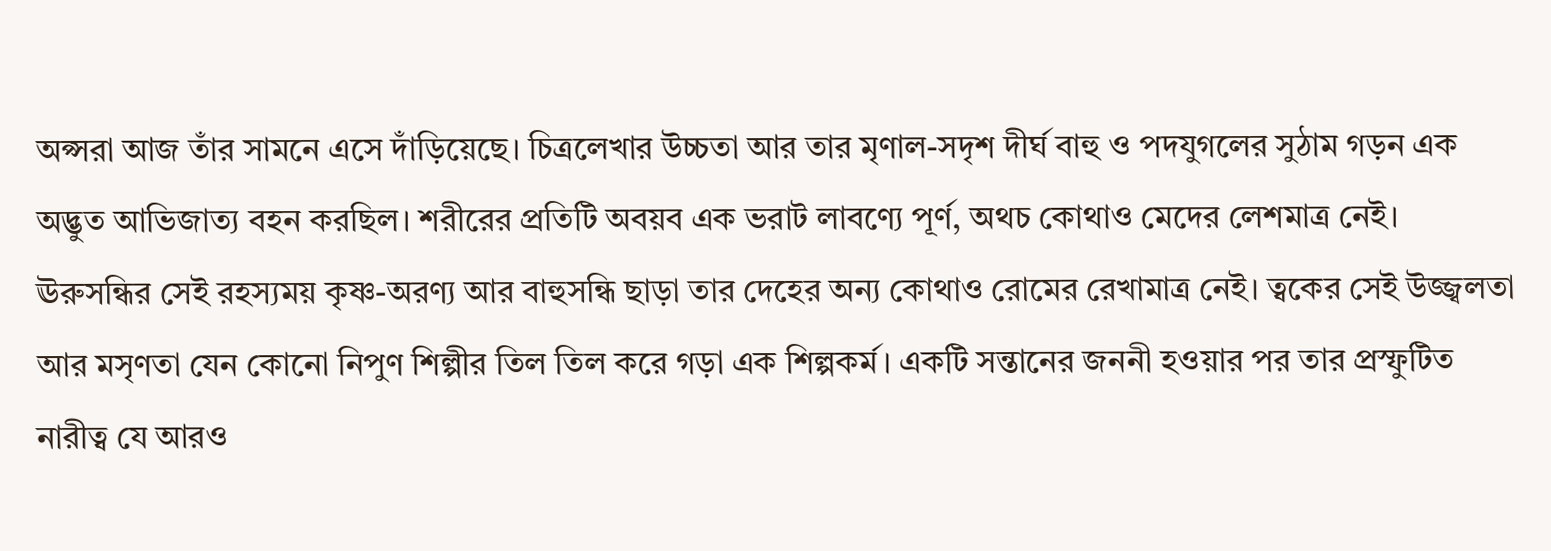অপ্সরা আজ তাঁর সামনে এসে দাঁড়িয়েছে। চিত্রলেখার উচ্চতা আর তার মৃণাল-সদৃশ দীর্ঘ বাহু ও পদযুগলের সুঠাম গড়ন এক অদ্ভুত আভিজাত্য বহন করছিল। শরীরের প্রতিটি অবয়ব এক ভরাট লাবণ্যে পূর্ণ, অথচ কোথাও মেদের লেশমাত্র নেই। ঊরুসন্ধির সেই রহস্যময় কৃষ্ণ-অরণ্য আর বাহুসন্ধি ছাড়া তার দেহের অন্য কোথাও রোমের রেখামাত্র নেই। ত্বকের সেই উজ্জ্বলতা আর মসৃণতা যেন কোনো নিপুণ শিল্পীর তিল তিল করে গড়া এক শিল্পকর্ম। একটি সন্তানের জননী হওয়ার পর তার প্রস্ফুটিত নারীত্ব যে আরও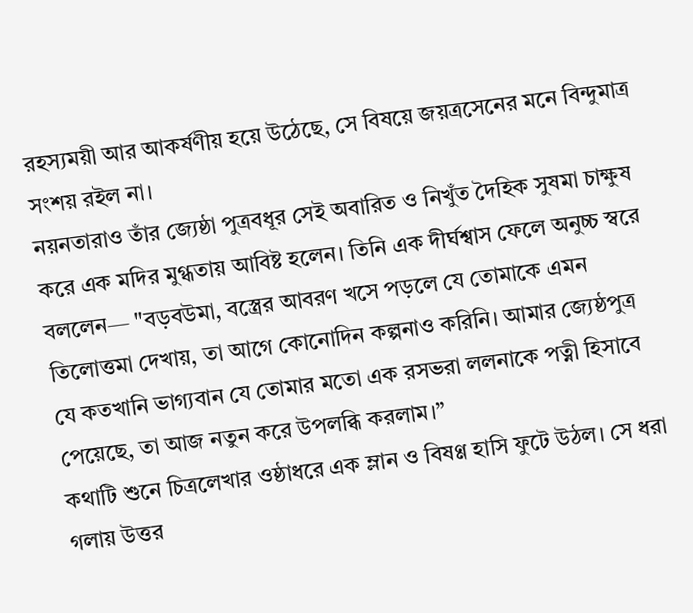রহস্যময়ী আর আকর্ষণীয় হয়ে উঠেছে, সে বিষয়ে জয়ত্রসেনের মনে বিন্দুমাত্র সংশয় রইল না।
নয়নতারাও তাঁর জ্যেষ্ঠা পুত্রবধূর সেই অবারিত ও নিখুঁত দৈহিক সুষমা চাক্ষুষ করে এক মদির মুগ্ধতায় আবিষ্ট হলেন। তিনি এক দীর্ঘশ্বাস ফেলে অনুচ্চ স্বরে বললেন— "বড়বউমা, বস্ত্রের আবরণ খসে পড়লে যে তোমাকে এমন তিলোত্তমা দেখায়, তা আগে কোনোদিন কল্পনাও করিনি। আমার জ্যেষ্ঠপুত্র যে কতখানি ভাগ্যবান যে তোমার মতো এক রসভরা ললনাকে পত্নী হিসাবে পেয়েছে, তা আজ নতুন করে উপলব্ধি করলাম।”
কথাটি শুনে চিত্রলেখার ওষ্ঠাধরে এক ম্লান ও বিষণ্ণ হাসি ফুটে উঠল। সে ধরা গলায় উত্তর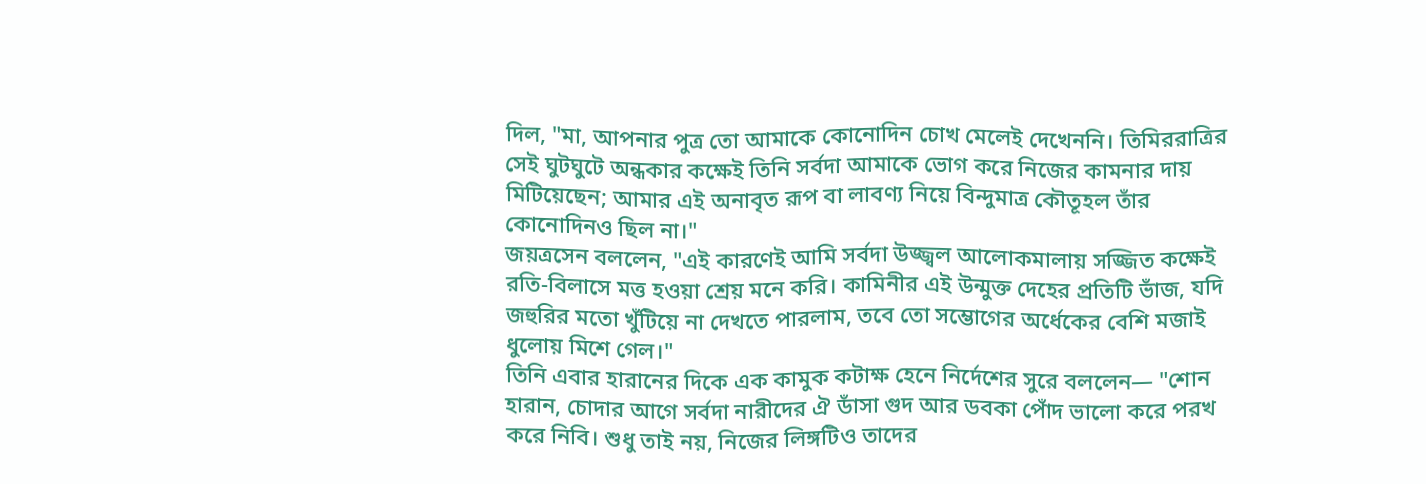দিল, "মা, আপনার পুত্র তো আমাকে কোনোদিন চোখ মেলেই দেখেননি। তিমিররাত্রির সেই ঘুটঘুটে অন্ধকার কক্ষেই তিনি সর্বদা আমাকে ভোগ করে নিজের কামনার দায় মিটিয়েছেন; আমার এই অনাবৃত রূপ বা লাবণ্য নিয়ে বিন্দুমাত্র কৌতূহল তাঁর কোনোদিনও ছিল না।"
জয়ত্রসেন বললেন, "এই কারণেই আমি সর্বদা উজ্জ্বল আলোকমালায় সজ্জিত কক্ষেই রতি-বিলাসে মত্ত হওয়া শ্রেয় মনে করি। কামিনীর এই উন্মুক্ত দেহের প্রতিটি ভাঁজ, যদি জহুরির মতো খুঁটিয়ে না দেখতে পারলাম, তবে তো সম্ভোগের অর্ধেকের বেশি মজাই ধুলোয় মিশে গেল।"
তিনি এবার হারানের দিকে এক কামুক কটাক্ষ হেনে নির্দেশের সুরে বললেন— "শোন হারান, চোদার আগে সর্বদা নারীদের ঐ ডাঁসা গুদ আর ডবকা পোঁদ ভালো করে পরখ করে নিবি। শুধু তাই নয়, নিজের লিঙ্গটিও তাদের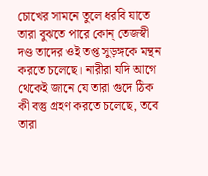চোখের সামনে তুলে ধরবি যাতে তারা বুঝতে পারে কোন্ তেজস্বী দণ্ড তাদের ওই তপ্ত সুড়ঙ্গকে মন্থন করতে চলেছে। নারীরা যদি আগে থেকেই জানে যে তারা গুদে ঠিক কী বস্তু গ্রহণ করতে চলেছে, তবে তারা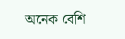অনেক বেশি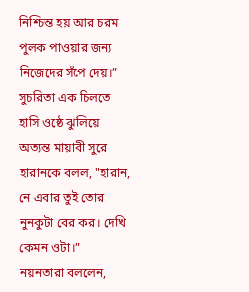নিশ্চিন্ত হয় আর চরম পুলক পাওয়ার জন্য নিজেদের সঁপে দেয়।”
সুচরিতা এক চিলতে হাসি ওষ্ঠে ঝুলিয়ে অত্যন্ত মায়াবী সুরে হারানকে বলল, "হারান, নে এবার তুই তোর নুনকুটা বের কর। দেখি কেমন ওটা।”
নয়নতারা বললেন,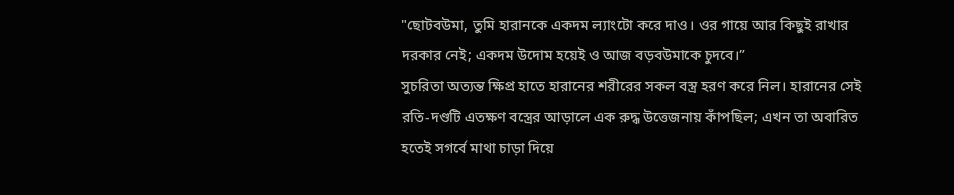"ছোটবউমা, তুমি হারানকে একদম ল্যাংটো করে দাও। ওর গায়ে আর কিছুই রাখার দরকার নেই; একদম উদোম হয়েই ও আজ বড়বউমাকে চুদবে।”
সুচরিতা অত্যন্ত ক্ষিপ্র হাতে হারানের শরীরের সকল বস্ত্র হরণ করে নিল। হারানের সেই রতি-দণ্ডটি এতক্ষণ বস্ত্রের আড়ালে এক রুদ্ধ উত্তেজনায় কাঁপছিল; এখন তা অবারিত হতেই সগর্বে মাথা চাড়া দিয়ে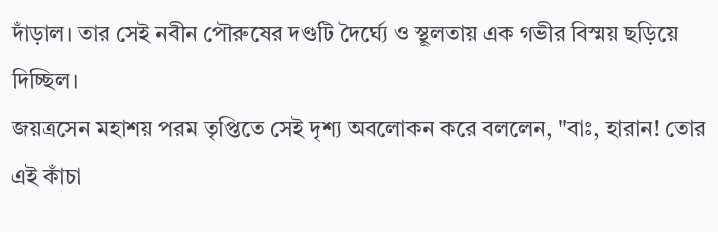দাঁড়াল। তার সেই নবীন পৌরুষের দণ্ডটি দৈর্ঘ্যে ও স্থূলতায় এক গভীর বিস্ময় ছড়িয়ে দিচ্ছিল।
জয়ত্রসেন মহাশয় পরম তৃপ্তিতে সেই দৃশ্য অবলোকন করে বললেন, "বাঃ, হারান! তোর এই কাঁচা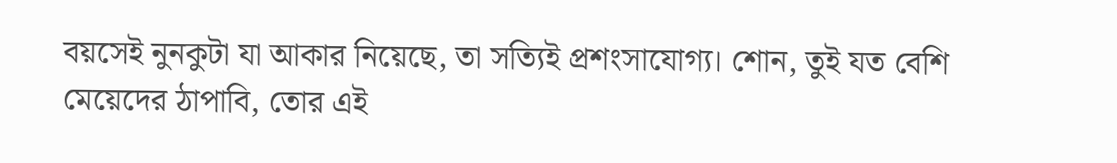বয়সেই নুনকুটা যা আকার নিয়েছে, তা সত্যিই প্রশংসাযোগ্য। শোন, তুই যত বেশি মেয়েদের ঠাপাবি, তোর এই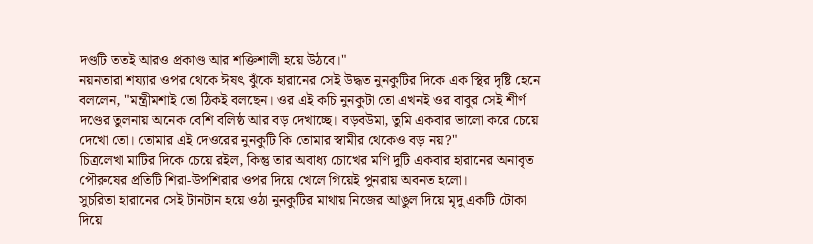দণ্ডটি ততই আরও প্রকাণ্ড আর শক্তিশালী হয়ে উঠবে।"
নয়নতারা শয্যার ওপর থেকে ঈষৎ ঝুঁকে হারানের সেই উদ্ধত নুনকুটির দিকে এক স্থির দৃষ্টি হেনে বললেন, "মন্ত্রীমশাই তো ঠিকই বলছেন। ওর এই কচি নুনকুটা তো এখনই ওর বাবুর সেই শীর্ণ দণ্ডের তুলনায় অনেক বেশি বলিষ্ঠ আর বড় দেখাচ্ছে। বড়বউমা, তুমি একবার ভালো করে চেয়ে দেখো তো। তোমার এই দেওরের নুনকুটি কি তোমার স্বামীর থেকেও বড় নয়?"
চিত্রলেখা মাটির দিকে চেয়ে রইল, কিন্তু তার অবাধ্য চোখের মণি দুটি একবার হারানের অনাবৃত পৌরুষের প্রতিটি শিরা-উপশিরার ওপর দিয়ে খেলে গিয়েই পুনরায় অবনত হলো।
সুচরিতা হারানের সেই টানটান হয়ে ওঠা নুনকুটির মাথায় নিজের আঙুল দিয়ে মৃদু একটি টোকা দিয়ে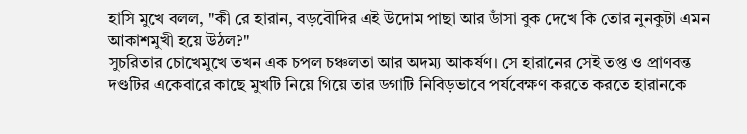হাসি মুখে বলল, "কী রে হারান, বড়বৌদির এই উদোম পাছা আর ডাঁসা বুক দেখে কি তোর নুনকুটা এমন আকাশমুখী হয়ে উঠল?"
সুচরিতার চোখেমুখে তখন এক চপল চঞ্চলতা আর অদম্য আকর্ষণ। সে হারানের সেই তপ্ত ও প্রাণবন্ত দণ্ডটির একেবারে কাছে মুখটি নিয়ে গিয়ে তার ডগাটি নিবিড়ভাবে পর্যবেক্ষণ করতে করতে হারানকে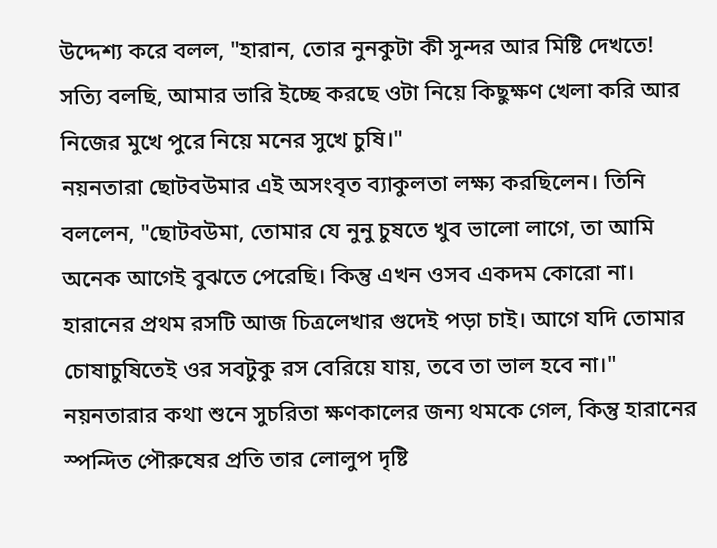উদ্দেশ্য করে বলল, "হারান, তোর নুনকুটা কী সুন্দর আর মিষ্টি দেখতে! সত্যি বলছি, আমার ভারি ইচ্ছে করছে ওটা নিয়ে কিছুক্ষণ খেলা করি আর নিজের মুখে পুরে নিয়ে মনের সুখে চুষি।"
নয়নতারা ছোটবউমার এই অসংবৃত ব্যাকুলতা লক্ষ্য করছিলেন। তিনি বললেন, "ছোটবউমা, তোমার যে নুনু চুষতে খুব ভালো লাগে, তা আমি অনেক আগেই বুঝতে পেরেছি। কিন্তু এখন ওসব একদম কোরো না। হারানের প্রথম রসটি আজ চিত্রলেখার গুদেই পড়া চাই। আগে যদি তোমার চোষাচুষিতেই ওর সবটুকু রস বেরিয়ে যায়, তবে তা ভাল হবে না।"
নয়নতারার কথা শুনে সুচরিতা ক্ষণকালের জন্য থমকে গেল, কিন্তু হারানের স্পন্দিত পৌরুষের প্রতি তার লোলুপ দৃষ্টি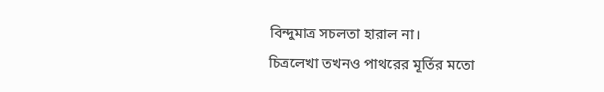বিন্দুমাত্র সচলতা হারাল না।
চিত্রলেখা তখনও পাথরের মূর্তির মতো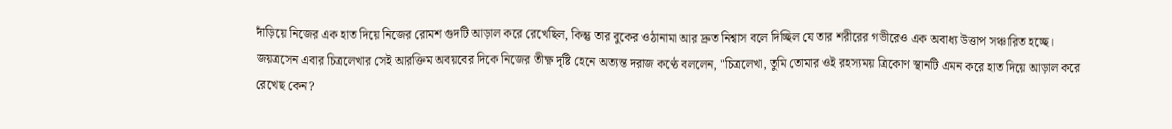দাঁড়িয়ে নিজের এক হাত দিয়ে নিজের রোমশ গুদটি আড়াল করে রেখেছিল, কিন্তু তার বুকের ওঠানামা আর দ্রুত নিশ্বাস বলে দিচ্ছিল যে তার শরীরের গভীরেও এক অবাধ্য উত্তাপ সঞ্চারিত হচ্ছে।
জয়ত্রসেন এবার চিত্রলেখার সেই আরক্তিম অবয়বের দিকে নিজের তীক্ষ্ণ দৃষ্টি হেনে অত্যন্ত দরাজ কণ্ঠে বললেন, "চিত্রলেখা, তুমি তোমার ওই রহস্যময় ত্রিকোণ স্থানটি এমন করে হাত দিয়ে আড়াল করে রেখেছ কেন?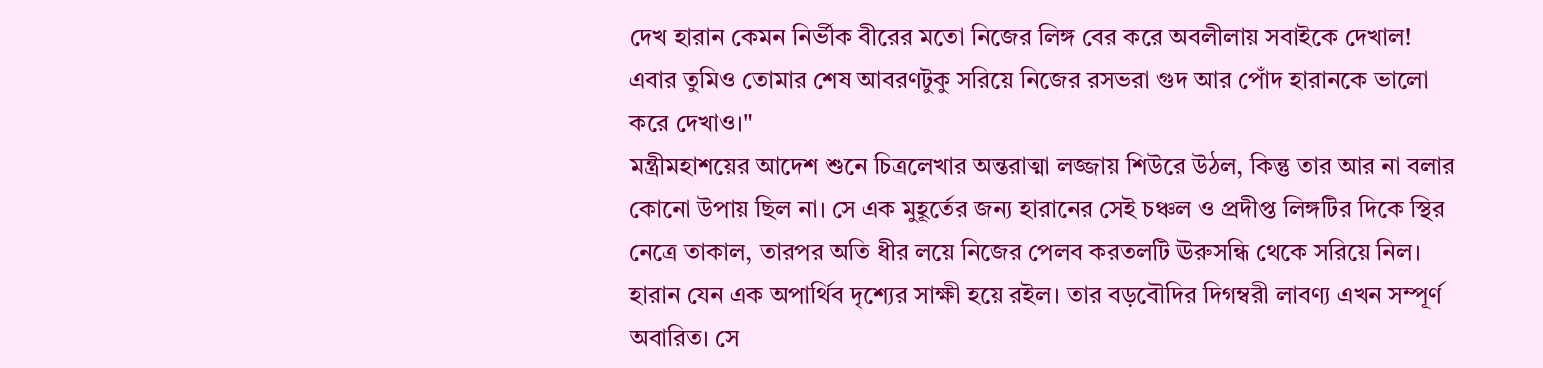দেখ হারান কেমন নির্ভীক বীরের মতো নিজের লিঙ্গ বের করে অবলীলায় সবাইকে দেখাল! এবার তুমিও তোমার শেষ আবরণটুকু সরিয়ে নিজের রসভরা গুদ আর পোঁদ হারানকে ভালো করে দেখাও।"
মন্ত্রীমহাশয়ের আদেশ শুনে চিত্রলেখার অন্তরাত্মা লজ্জায় শিউরে উঠল, কিন্তু তার আর না বলার কোনো উপায় ছিল না। সে এক মুহূর্তের জন্য হারানের সেই চঞ্চল ও প্রদীপ্ত লিঙ্গটির দিকে স্থির নেত্রে তাকাল, তারপর অতি ধীর লয়ে নিজের পেলব করতলটি ঊরুসন্ধি থেকে সরিয়ে নিল।
হারান যেন এক অপার্থিব দৃশ্যের সাক্ষী হয়ে রইল। তার বড়বৌদির দিগম্বরী লাবণ্য এখন সম্পূর্ণ অবারিত। সে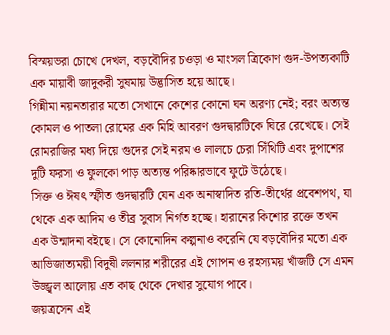বিস্ময়ভরা চোখে দেখল, বড়বৌদির চওড়া ও মাংসল ত্রিকোণ গুদ-উপত্যকাটি এক মায়াবী জাদুকরী সুষমায় উদ্ভাসিত হয়ে আছে।
গিন্নীমা নয়নতারার মতো সেখানে কেশের কোনো ঘন অরণ্য নেই; বরং অত্যন্ত কোমল ও পাতলা রোমের এক মিহি আবরণ গুদদ্বারটিকে ঘিরে রেখেছে। সেই রোমরাজির মধ্য দিয়ে গুদের সেই নরম ও লালচে চেরা সিঁথিটি এবং দুপাশের দুটি ফরসা ও ফুলকো পাড় অত্যন্ত পরিষ্কারভাবে ফুটে উঠেছে।
সিক্ত ও ঈষৎ স্ফীত গুদদ্বারটি যেন এক অনাস্বাদিত রতি-তীর্থের প্রবেশপথ, যা থেকে এক আদিম ও তীব্র সুবাস নির্গত হচ্ছে। হারানের কিশোর রক্তে তখন এক উন্মাদনা বইছে। সে কোনোদিন কল্পনাও করেনি যে বড়বৌদির মতো এক আভিজাত্যময়ী বিদুষী ললনার শরীরের এই গোপন ও রহস্যময় খাঁজটি সে এমন উজ্জ্বল আলোয় এত কাছ থেকে দেখার সুযোগ পাবে।
জয়ত্রসেন এই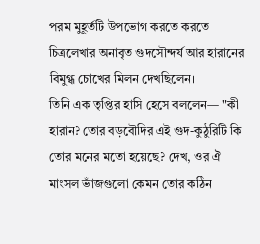পরম মুহূর্তটি উপভোগ করতে করতে চিত্রলেখার অনাবৃত গুদসৌন্দর্য আর হারানের বিমুগ্ধ চোখের মিলন দেখছিলেন।
তিনি এক তৃপ্তির হাসি হেসে বললেন— "কী হারান? তোর বড়বৌদির এই গুদ-কুঠুরিটি কি তোর মনের মতো হয়েছে? দেখ, ওর ঐ মাংসল ভাঁজগুলো কেমন তোর কঠিন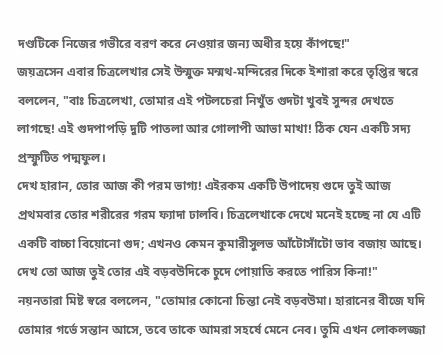দণ্ডটিকে নিজের গভীরে বরণ করে নেওয়ার জন্য অধীর হয়ে কাঁপছে!"
জয়ত্রসেন এবার চিত্রলেখার সেই উন্মুক্ত মন্মথ-মন্দিরের দিকে ইশারা করে তৃপ্তির স্বরে বললেন, "বাঃ চিত্রলেখা, তোমার এই পটলচেরা নিখুঁত গুদটা খুবই সুন্দর দেখতে লাগছে! এই গুদপাপড়ি দুটি পাতলা আর গোলাপী আভা মাখা! ঠিক যেন একটি সদ্য প্রস্ফুটিত পদ্মফুল।
দেখ হারান, তোর আজ কী পরম ভাগ্য! এইরকম একটি উপাদেয় গুদে তুই আজ প্রথমবার তোর শরীরের গরম ফ্যাদা ঢালবি। চিত্রলেখাকে দেখে মনেই হচ্ছে না যে এটি একটি বাচ্চা বিয়োনো গুদ; এখনও কেমন কুমারীসুলভ আঁটোসাঁটো ভাব বজায় আছে। দেখ তো আজ তুই তোর এই বড়বউদিকে চুদে পোয়াতি করতে পারিস কিনা!"
নয়নতারা মিষ্ট স্বরে বললেন, "তোমার কোনো চিন্তা নেই বড়বউমা। হারানের বীজে যদি তোমার গর্ভে সন্তান আসে, তবে তাকে আমরা সহর্ষে মেনে নেব। তুমি এখন লোকলজ্জা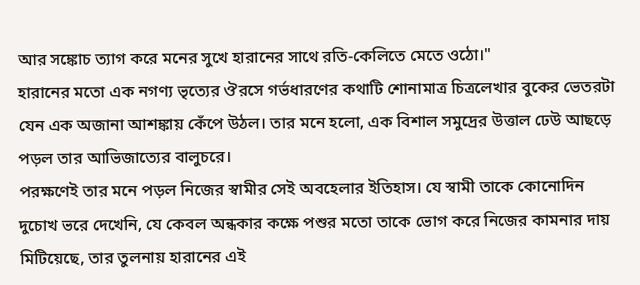আর সঙ্কোচ ত্যাগ করে মনের সুখে হারানের সাথে রতি-কেলিতে মেতে ওঠো।"
হারানের মতো এক নগণ্য ভৃত্যের ঔরসে গর্ভধারণের কথাটি শোনামাত্র চিত্রলেখার বুকের ভেতরটা যেন এক অজানা আশঙ্কায় কেঁপে উঠল। তার মনে হলো, এক বিশাল সমুদ্রের উত্তাল ঢেউ আছড়ে পড়ল তার আভিজাত্যের বালুচরে।
পরক্ষণেই তার মনে পড়ল নিজের স্বামীর সেই অবহেলার ইতিহাস। যে স্বামী তাকে কোনোদিন দুচোখ ভরে দেখেনি, যে কেবল অন্ধকার কক্ষে পশুর মতো তাকে ভোগ করে নিজের কামনার দায় মিটিয়েছে, তার তুলনায় হারানের এই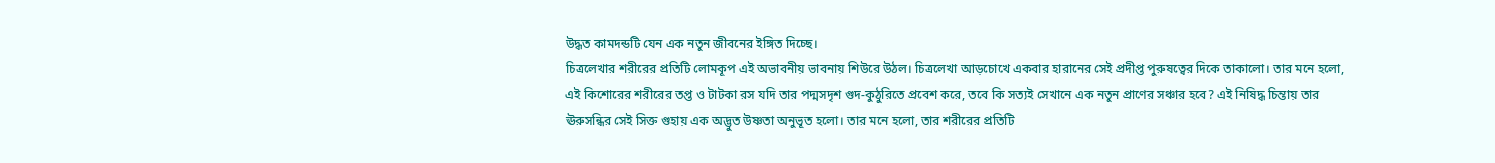উদ্ধত কামদন্ডটি যেন এক নতুন জীবনের ইঙ্গিত দিচ্ছে।
চিত্রলেখার শরীরের প্রতিটি লোমকূপ এই অভাবনীয় ভাবনায় শিউরে উঠল। চিত্রলেখা আড়চোখে একবার হারানের সেই প্রদীপ্ত পুরুষত্বের দিকে তাকালো। তার মনে হলো, এই কিশোরের শরীরের তপ্ত ও টাটকা রস যদি তার পদ্মসদৃশ গুদ-কুঠুরিতে প্রবেশ করে, তবে কি সত্যই সেখানে এক নতুন প্রাণের সঞ্চার হবে? এই নিষিদ্ধ চিন্তায় তার ঊরুসন্ধির সেই সিক্ত গুহায় এক অদ্ভুত উষ্ণতা অনুভূত হলো। তার মনে হলো, তার শরীরের প্রতিটি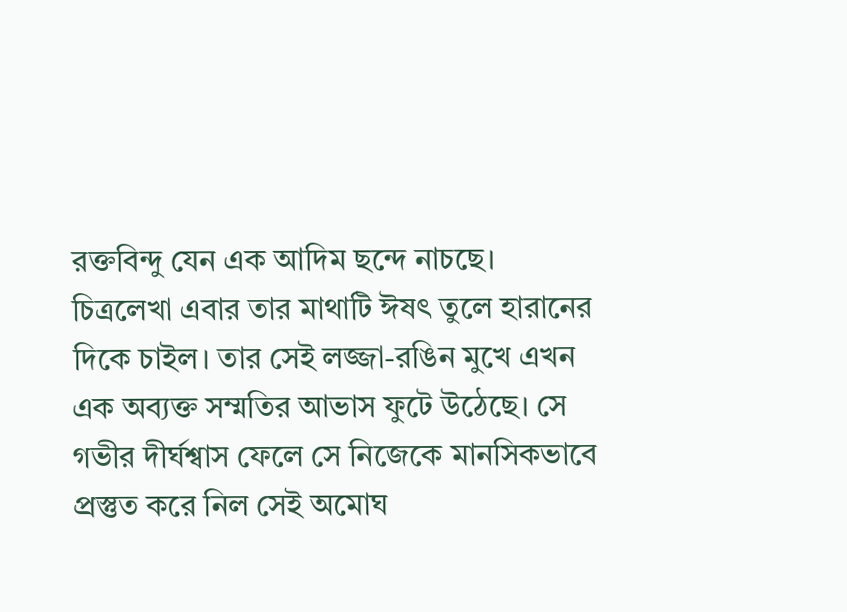রক্তবিন্দু যেন এক আদিম ছন্দে নাচছে।
চিত্রলেখা এবার তার মাথাটি ঈষৎ তুলে হারানের দিকে চাইল। তার সেই লজ্জা-রঙিন মুখে এখন এক অব্যক্ত সম্মতির আভাস ফুটে উঠেছে। সে গভীর দীর্ঘশ্বাস ফেলে সে নিজেকে মানসিকভাবে প্রস্তুত করে নিল সেই অমোঘ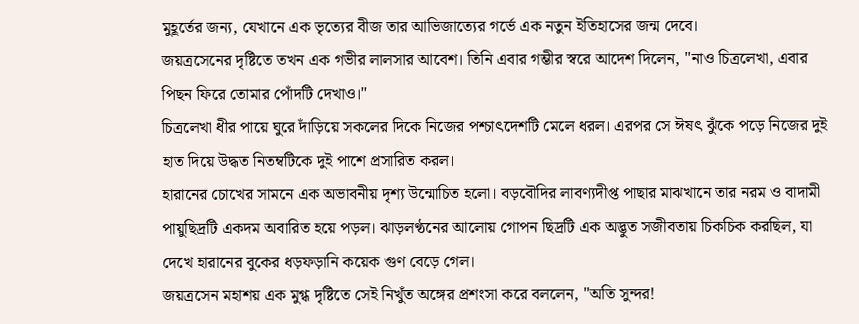মুহূর্তের জন্য, যেখানে এক ভৃত্যের বীজ তার আভিজাত্যের গর্ভে এক নতুন ইতিহাসের জন্ম দেবে।
জয়ত্রসেনের দৃষ্টিতে তখন এক গভীর লালসার আবেশ। তিনি এবার গম্ভীর স্বরে আদেশ দিলেন, "নাও চিত্রলেখা, এবার পিছন ফিরে তোমার পোঁদটি দেখাও।"
চিত্রলেখা ধীর পায়ে ঘুরে দাঁড়িয়ে সকলের দিকে নিজের পশ্চাৎদেশটি মেলে ধরল। এরপর সে ঈষৎ ঝুঁকে পড়ে নিজের দুই হাত দিয়ে উদ্ধত নিতম্বটিকে দুই পাশে প্রসারিত করল।
হারানের চোখের সামনে এক অভাবনীয় দৃশ্য উন্মোচিত হলো। বড়বৌদির লাবণ্যদীপ্ত পাছার মাঝখানে তার নরম ও বাদামী পায়ুছিদ্রটি একদম অবারিত হয়ে পড়ল। ঝাড়লণ্ঠনের আলোয় গোপন ছিদ্রটি এক অদ্ভুত সজীবতায় চিকচিক করছিল, যা দেখে হারানের বুকের ধড়ফড়ানি কয়েক গুণ বেড়ে গেল।
জয়ত্রসেন মহাশয় এক মুগ্ধ দৃষ্টিতে সেই নিখুঁত অঙ্গের প্রশংসা করে বললেন, "অতি সুন্দর!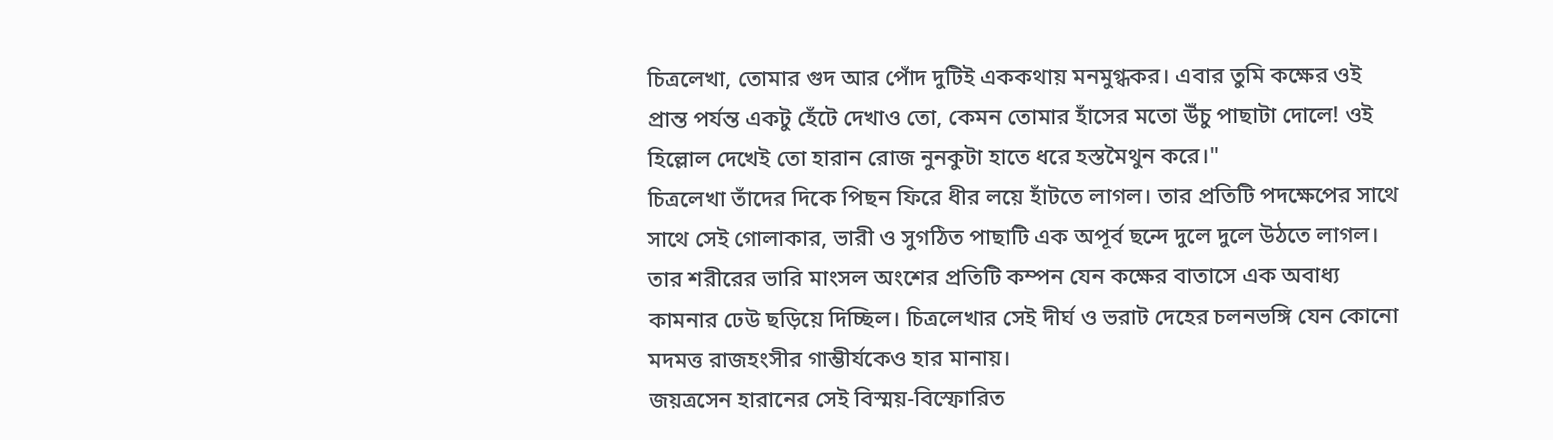চিত্রলেখা, তোমার গুদ আর পোঁদ দুটিই এককথায় মনমুগ্ধকর। এবার তুমি কক্ষের ওই প্রান্ত পর্যন্ত একটু হেঁটে দেখাও তো, কেমন তোমার হাঁসের মতো উঁচু পাছাটা দোলে! ওই হিল্লোল দেখেই তো হারান রোজ নুনকুটা হাতে ধরে হস্তমৈথুন করে।"
চিত্রলেখা তাঁদের দিকে পিছন ফিরে ধীর লয়ে হাঁটতে লাগল। তার প্রতিটি পদক্ষেপের সাথে সাথে সেই গোলাকার, ভারী ও সুগঠিত পাছাটি এক অপূর্ব ছন্দে দুলে দুলে উঠতে লাগল। তার শরীরের ভারি মাংসল অংশের প্রতিটি কম্পন যেন কক্ষের বাতাসে এক অবাধ্য কামনার ঢেউ ছড়িয়ে দিচ্ছিল। চিত্রলেখার সেই দীর্ঘ ও ভরাট দেহের চলনভঙ্গি যেন কোনো মদমত্ত রাজহংসীর গাম্ভীর্যকেও হার মানায়।
জয়ত্রসেন হারানের সেই বিস্ময়-বিস্ফোরিত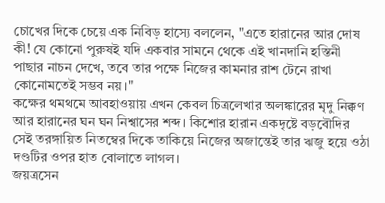চোখের দিকে চেয়ে এক নিবিড় হাস্যে বললেন, "এতে হারানের আর দোষ কী! যে কোনো পুরুষই যদি একবার সামনে থেকে এই খানদানি হস্তিনী পাছার নাচন দেখে, তবে তার পক্ষে নিজের কামনার রাশ টেনে রাখা কোনোমতেই সম্ভব নয়।"
কক্ষের থমথমে আবহাওয়ায় এখন কেবল চিত্রলেখার অলঙ্কারের মৃদু নিক্কণ আর হারানের ঘন ঘন নিশ্বাসের শব্দ। কিশোর হারান একদৃষ্টে বড়বৌদির সেই তরঙ্গায়িত নিতম্বের দিকে তাকিয়ে নিজের অজান্তেই তার ঋজু হয়ে ওঠা দণ্ডটির ওপর হাত বোলাতে লাগল।
জয়ত্রসেন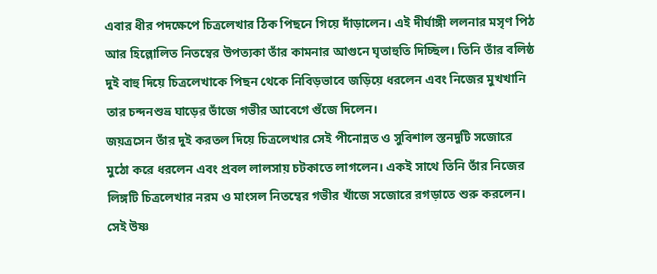এবার ধীর পদক্ষেপে চিত্রলেখার ঠিক পিছনে গিয়ে দাঁড়ালেন। এই দীর্ঘাঙ্গী ললনার মসৃণ পিঠ আর হিল্লোলিত নিতম্বের উপত্যকা তাঁর কামনার আগুনে ঘৃতাহুতি দিচ্ছিল। তিনি তাঁর বলিষ্ঠ দুই বাহু দিয়ে চিত্রলেখাকে পিছন থেকে নিবিড়ভাবে জড়িয়ে ধরলেন এবং নিজের মুখখানি তার চন্দনশুভ্র ঘাড়ের ভাঁজে গভীর আবেগে গুঁজে দিলেন।
জয়ত্রসেন তাঁর দুই করতল দিয়ে চিত্রলেখার সেই পীনোন্নত ও সুবিশাল স্তনদুটি সজোরে মুঠো করে ধরলেন এবং প্রবল লালসায় চটকাতে লাগলেন। একই সাথে তিনি তাঁর নিজের লিঙ্গটি চিত্রলেখার নরম ও মাংসল নিতম্বের গভীর খাঁজে সজোরে রগড়াতে শুরু করলেন। সেই উষ্ণ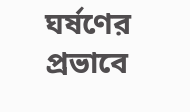ঘর্ষণের প্রভাবে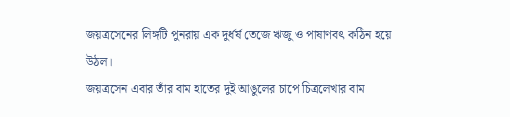জয়ত্রসেনের লিঙ্গটি পুনরায় এক দুর্ধর্ষ তেজে ঋজু ও পাষাণবৎ কঠিন হয়ে উঠল।
জয়ত্রসেন এবার তাঁর বাম হাতের দুই আঙুলের চাপে চিত্রলেখার বাম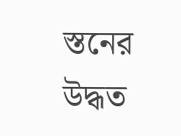স্তনের উদ্ধত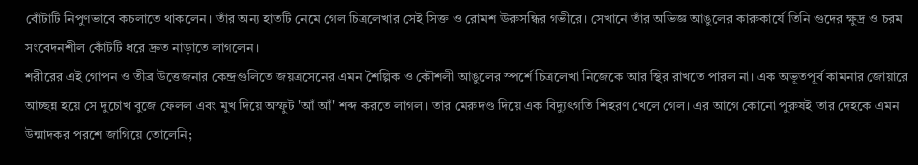বোঁটাটি নিপুণভাবে কচলাতে থাকলেন। তাঁর অন্য হাতটি নেমে গেল চিত্রলেখার সেই সিক্ত ও রোমশ ঊরুসন্ধির গভীরে। সেখানে তাঁর অভিজ্ঞ আঙুলের কারুকার্যে তিনি গুদের ক্ষুদ্র ও চরম সংবেদনশীল কোঁটটি ধরে দ্রুত নাড়াতে লাগলেন।
শরীরের এই গোপন ও তীব্র উত্তেজনার কেন্দ্রগুলিতে জয়ত্রসেনের এমন শৈল্পিক ও কৌশলী আঙুলের স্পর্শে চিত্রলেখা নিজেকে আর স্থির রাখতে পারল না। এক অভূতপূর্ব কামনার জোয়ারে আচ্ছন্ন হয়ে সে দুচোখ বুজে ফেলল এবং মুখ দিয়ে অস্ফুট 'আঁ আঁ' শব্দ করতে লাগল। তার মেরুদণ্ড দিয়ে এক বিদ্যুৎগতি শিহরণ খেলে গেল। এর আগে কোনো পুরুষই তার দেহকে এমন উন্মাদকর পরশে জাগিয়ে তোলেনি;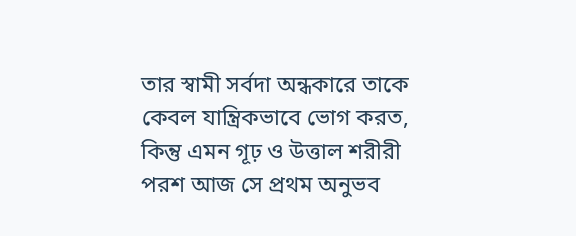তার স্বামী সর্বদা অন্ধকারে তাকে কেবল যান্ত্রিকভাবে ভোগ করত, কিন্তু এমন গূঢ় ও উত্তাল শরীরী পরশ আজ সে প্রথম অনুভব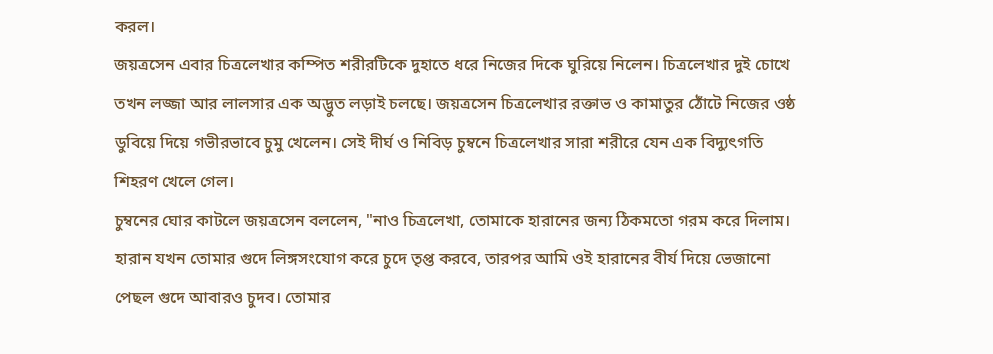করল।
জয়ত্রসেন এবার চিত্রলেখার কম্পিত শরীরটিকে দুহাতে ধরে নিজের দিকে ঘুরিয়ে নিলেন। চিত্রলেখার দুই চোখে তখন লজ্জা আর লালসার এক অদ্ভুত লড়াই চলছে। জয়ত্রসেন চিত্রলেখার রক্তাভ ও কামাতুর ঠোঁটে নিজের ওষ্ঠ ডুবিয়ে দিয়ে গভীরভাবে চুমু খেলেন। সেই দীর্ঘ ও নিবিড় চুম্বনে চিত্রলেখার সারা শরীরে যেন এক বিদ্যুৎগতি শিহরণ খেলে গেল।
চুম্বনের ঘোর কাটলে জয়ত্রসেন বললেন, "নাও চিত্রলেখা, তোমাকে হারানের জন্য ঠিকমতো গরম করে দিলাম। হারান যখন তোমার গুদে লিঙ্গসংযোগ করে চুদে তৃপ্ত করবে, তারপর আমি ওই হারানের বীর্য দিয়ে ভেজানো পেছল গুদে আবারও চুদব। তোমার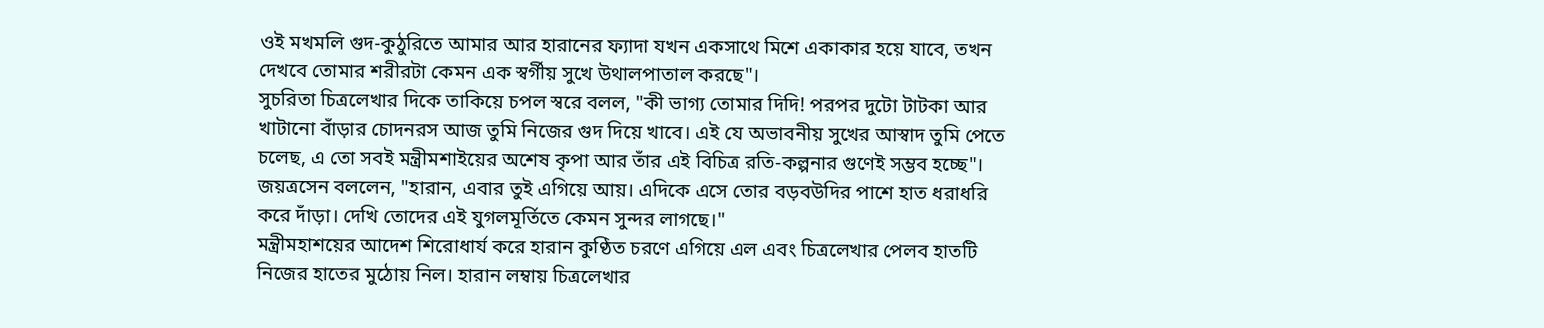ওই মখমলি গুদ-কুঠুরিতে আমার আর হারানের ফ্যাদা যখন একসাথে মিশে একাকার হয়ে যাবে, তখন দেখবে তোমার শরীরটা কেমন এক স্বর্গীয় সুখে উথালপাতাল করছে"।
সুচরিতা চিত্রলেখার দিকে তাকিয়ে চপল স্বরে বলল, "কী ভাগ্য তোমার দিদি! পরপর দুটো টাটকা আর খাটানো বাঁড়ার চোদনরস আজ তুমি নিজের গুদ দিয়ে খাবে। এই যে অভাবনীয় সুখের আস্বাদ তুমি পেতে চলেছ, এ তো সবই মন্ত্রীমশাইয়ের অশেষ কৃপা আর তাঁর এই বিচিত্র রতি-কল্পনার গুণেই সম্ভব হচ্ছে"।
জয়ত্রসেন বললেন, "হারান, এবার তুই এগিয়ে আয়। এদিকে এসে তোর বড়বউদির পাশে হাত ধরাধরি করে দাঁড়া। দেখি তোদের এই যুগলমূর্তিতে কেমন সুন্দর লাগছে।"
মন্ত্রীমহাশয়ের আদেশ শিরোধার্য করে হারান কুণ্ঠিত চরণে এগিয়ে এল এবং চিত্রলেখার পেলব হাতটি নিজের হাতের মুঠোয় নিল। হারান লম্বায় চিত্রলেখার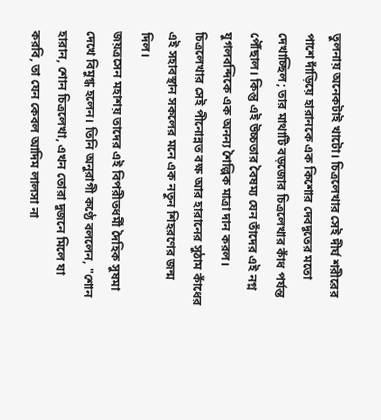তুলনায় অনেকটাই খাটো। চিত্রলেখার সেই দীর্ঘ শরীরের পাশে দাঁড়িয়ে হারানকে এক কিশোর দেবদূতের মতো দেখাচ্ছিল; তার মাথাটি বড়জোর চিত্রলেখার কাঁধ পর্যন্ত পৌঁছাল। কিন্তু এই উচ্চতার বৈষম্য যেন তাঁদের এই নগ্ন যুগলবন্দিকে এক অনন্য শৈল্পিক মাত্রা দান করল। চিত্রলেখার সেই পীনোন্নত বক্ষ আর হারানের সুঠাম কাঁধের এই সহাবস্থান সকলের মনে এক নতুন শিহরণের জন্ম দিল।
জয়ত্রসেন মহাশয় তাদের এই বিপরীতধর্মী দৈহিক সুষমা দেখে বিমুগ্ধ হলেন। তিনি অনুরাগী কণ্ঠে বললেন, "শোন হারান, শোন চিত্রলেখা, এখন তোরা দুজনে মিলে যা করবি, তা যেন কেবল আদিম লালসা না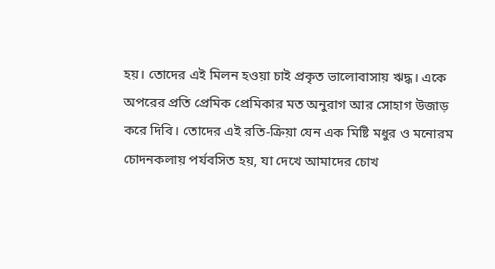হয়। তোদের এই মিলন হওয়া চাই প্রকৃত ভালোবাসায় ঋদ্ধ। একে অপরের প্রতি প্রেমিক প্রেমিকার মত অনুরাগ আর সোহাগ উজাড় করে দিবি। তোদের এই রতি-ক্রিয়া যেন এক মিষ্টি মধুর ও মনোরম চোদনকলায় পর্যবসিত হয়, যা দেখে আমাদের চোখ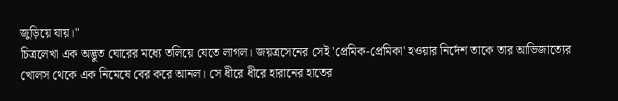জুড়িয়ে যায়।"
চিত্রলেখা এক অদ্ভুত ঘোরের মধ্যে তলিয়ে যেতে লাগল। জয়ত্রসেনের সেই 'প্রেমিক-প্রেমিকা' হওয়ার নির্দেশ তাকে তার আভিজাত্যের খোলস থেকে এক নিমেষে বের করে আনল। সে ধীরে ধীরে হারানের হাতের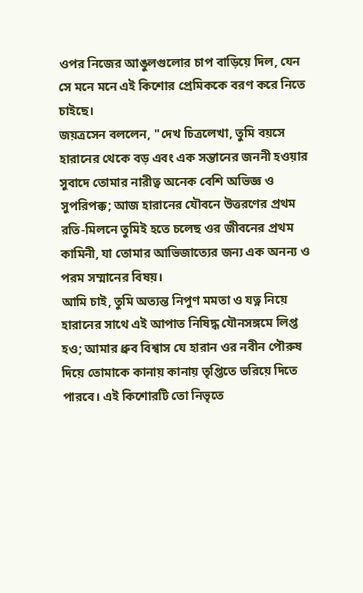ওপর নিজের আঙুলগুলোর চাপ বাড়িয়ে দিল, যেন সে মনে মনে এই কিশোর প্রেমিককে বরণ করে নিতে চাইছে।
জয়ত্রসেন বললেন, "দেখ চিত্রলেখা, তুমি বয়সে হারানের থেকে বড় এবং এক সন্তানের জননী হওয়ার সুবাদে তোমার নারীত্ব অনেক বেশি অভিজ্ঞ ও সুপরিপক্ক; আজ হারানের যৌবনে উত্তরণের প্রথম রতি-মিলনে তুমিই হতে চলেছ ওর জীবনের প্রথম কামিনী, যা তোমার আভিজাত্যের জন্য এক অনন্য ও পরম সম্মানের বিষয়।
আমি চাই, তুমি অত্যন্ত নিপুণ মমতা ও যত্ন নিয়ে হারানের সাথে এই আপাত নিষিদ্ধ যৌনসঙ্গমে লিপ্ত হও; আমার ধ্রুব বিশ্বাস যে হারান ওর নবীন পৌরুষ দিয়ে তোমাকে কানায় কানায় তৃপ্তিতে ভরিয়ে দিতে পারবে। এই কিশোরটি তো নিভৃতে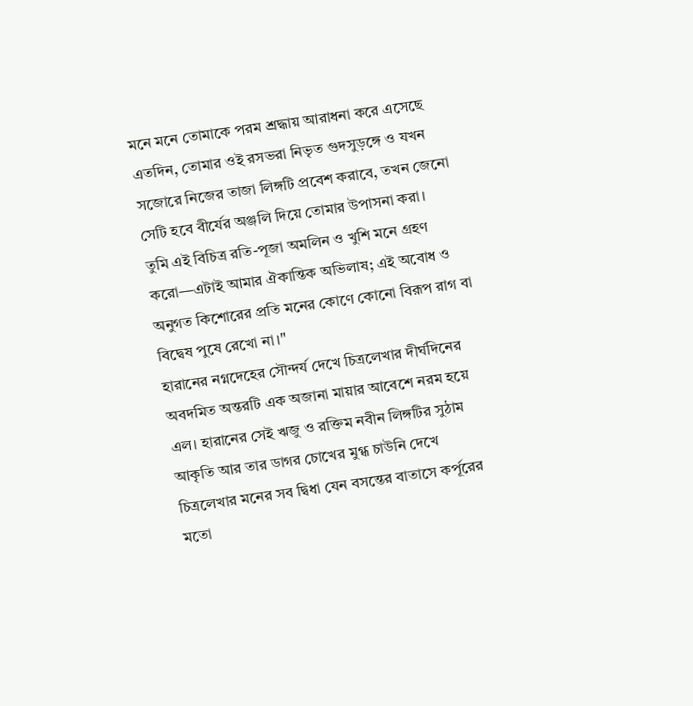মনে মনে তোমাকে পরম শ্রদ্ধায় আরাধনা করে এসেছে এতদিন, তোমার ওই রসভরা নিভৃত গুদসুড়ঙ্গে ও যখন সজোরে নিজের তাজা লিঙ্গটি প্রবেশ করাবে, তখন জেনো সেটি হবে বীর্যের অঞ্জলি দিয়ে তোমার উপাসনা করা।
তুমি এই বিচিত্র রতি-পূজা অমলিন ও খুশি মনে গ্রহণ করো—এটাই আমার ঐকান্তিক অভিলাষ; এই অবোধ ও অনুগত কিশোরের প্রতি মনের কোণে কোনো বিরূপ রাগ বা বিদ্বেষ পুষে রেখো না।"
হারানের নগ্নদেহের সৌন্দর্য দেখে চিত্রলেখার দীর্ঘদিনের অবদমিত অন্তরটি এক অজানা মায়ার আবেশে নরম হয়ে এল। হারানের সেই ঋজু ও রক্তিম নবীন লিঙ্গটির সুঠাম আকৃতি আর তার ডাগর চোখের মুগ্ধ চাউনি দেখে চিত্রলেখার মনের সব দ্বিধা যেন বসন্তের বাতাসে কর্পূরের মতো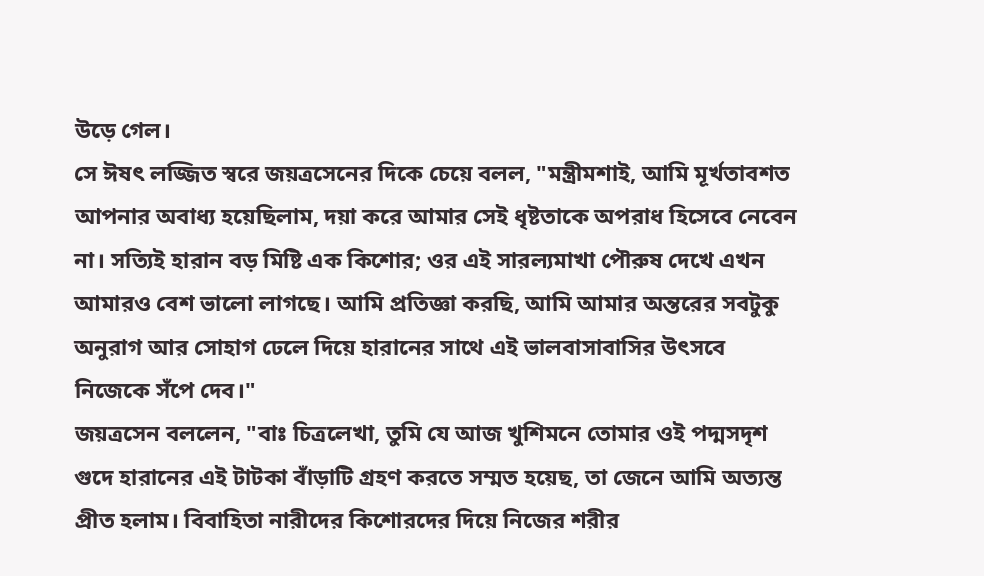উড়ে গেল।
সে ঈষৎ লজ্জিত স্বরে জয়ত্রসেনের দিকে চেয়ে বলল, "মন্ত্রীমশাই, আমি মূর্খতাবশত আপনার অবাধ্য হয়েছিলাম, দয়া করে আমার সেই ধৃষ্টতাকে অপরাধ হিসেবে নেবেন না। সত্যিই হারান বড় মিষ্টি এক কিশোর; ওর এই সারল্যমাখা পৌরুষ দেখে এখন আমারও বেশ ভালো লাগছে। আমি প্রতিজ্ঞা করছি, আমি আমার অন্তরের সবটুকু অনুরাগ আর সোহাগ ঢেলে দিয়ে হারানের সাথে এই ভালবাসাবাসির উৎসবে নিজেকে সঁপে দেব।"
জয়ত্রসেন বললেন, "বাঃ চিত্রলেখা, তুমি যে আজ খুশিমনে তোমার ওই পদ্মসদৃশ গুদে হারানের এই টাটকা বাঁড়াটি গ্রহণ করতে সম্মত হয়েছ, তা জেনে আমি অত্যন্ত প্রীত হলাম। বিবাহিতা নারীদের কিশোরদের দিয়ে নিজের শরীর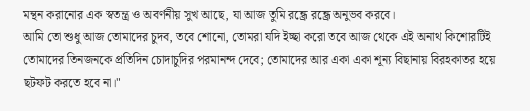মন্থন করানোর এক স্বতন্ত্র ও অবর্ণনীয় সুখ আছে, যা আজ তুমি রন্ধ্রে রন্ধ্রে অনুভব করবে।
আমি তো শুধু আজ তোমাদের চুদব, তবে শোনো, তোমরা যদি ইচ্ছা করো তবে আজ থেকে এই অনাথ কিশোরটিই তোমাদের তিনজনকে প্রতিদিন চোদাচুদির পরমানন্দ দেবে; তোমাদের আর একা একা শূন্য বিছানায় বিরহকাতর হয়ে ছটফট করতে হবে না।"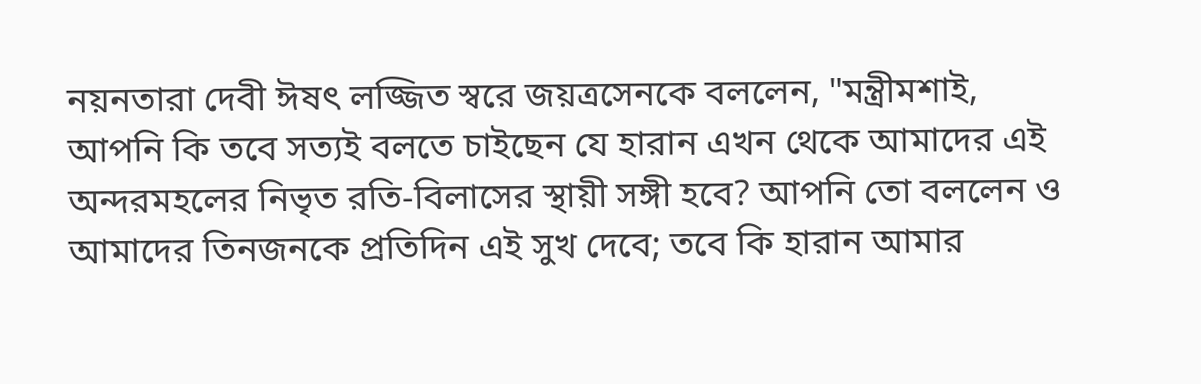নয়নতারা দেবী ঈষৎ লজ্জিত স্বরে জয়ত্রসেনকে বললেন, "মন্ত্রীমশাই, আপনি কি তবে সত্যই বলতে চাইছেন যে হারান এখন থেকে আমাদের এই অন্দরমহলের নিভৃত রতি-বিলাসের স্থায়ী সঙ্গী হবে? আপনি তো বললেন ও আমাদের তিনজনকে প্রতিদিন এই সুখ দেবে; তবে কি হারান আমার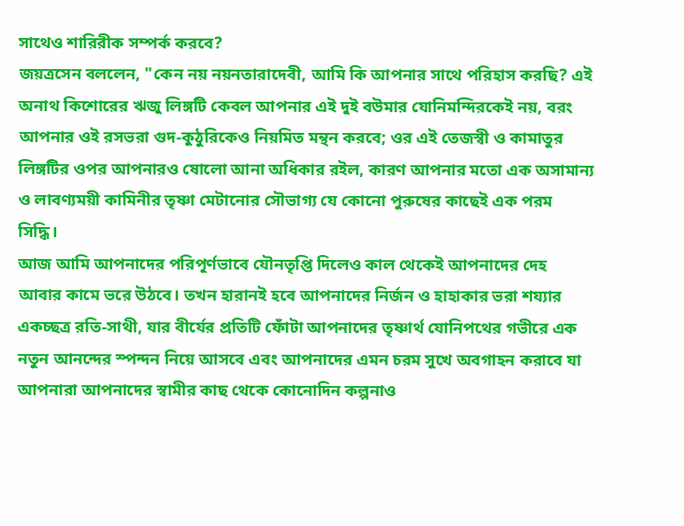সাথেও শারিরীক সম্পর্ক করবে?
জয়ত্রসেন বললেন, "কেন নয় নয়নতারাদেবী, আমি কি আপনার সাথে পরিহাস করছি? এই অনাথ কিশোরের ঋজু লিঙ্গটি কেবল আপনার এই দুই বউমার যোনিমন্দিরকেই নয়, বরং আপনার ওই রসভরা গুদ-কুঠুরিকেও নিয়মিত মন্থন করবে; ওর এই তেজস্বী ও কামাতুর লিঙ্গটির ওপর আপনারও ষোলো আনা অধিকার রইল, কারণ আপনার মতো এক অসামান্য ও লাবণ্যময়ী কামিনীর তৃষ্ণা মেটানোর সৌভাগ্য যে কোনো পুরুষের কাছেই এক পরম সিদ্ধি।
আজ আমি আপনাদের পরিপূর্ণভাবে যৌনতৃপ্তি দিলেও কাল থেকেই আপনাদের দেহ আবার কামে ভরে উঠবে। তখন হারানই হবে আপনাদের নির্জন ও হাহাকার ভরা শয্যার একচ্ছত্র রতি-সাথী, যার বীর্যের প্রতিটি ফোঁটা আপনাদের তৃষ্ণার্থ যোনিপথের গভীরে এক নতুন আনন্দের স্পন্দন নিয়ে আসবে এবং আপনাদের এমন চরম সুখে অবগাহন করাবে যা আপনারা আপনাদের স্বামীর কাছ থেকে কোনোদিন কল্পনাও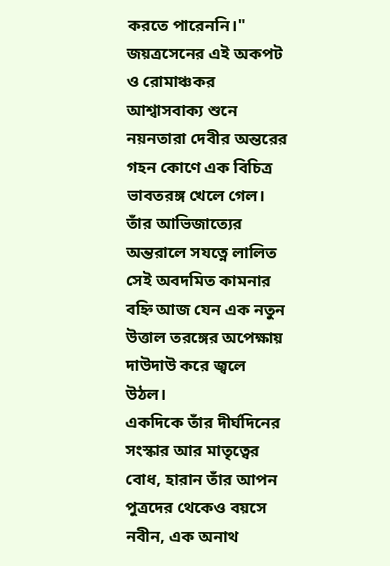করতে পারেননি।"
জয়ত্রসেনের এই অকপট ও রোমাঞ্চকর আশ্বাসবাক্য শুনে নয়নতারা দেবীর অন্তরের গহন কোণে এক বিচিত্র ভাবতরঙ্গ খেলে গেল। তাঁর আভিজাত্যের অন্তরালে সযত্নে লালিত সেই অবদমিত কামনার বহ্নি আজ যেন এক নতুন উত্তাল তরঙ্গের অপেক্ষায় দাউদাউ করে জ্বলে উঠল।
একদিকে তাঁর দীর্ঘদিনের সংস্কার আর মাতৃত্বের বোধ, হারান তাঁর আপন পুত্রদের থেকেও বয়সে নবীন, এক অনাথ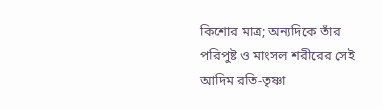কিশোর মাত্র; অন্যদিকে তাঁর পরিপুষ্ট ও মাংসল শরীরের সেই আদিম রতি-তৃষ্ণা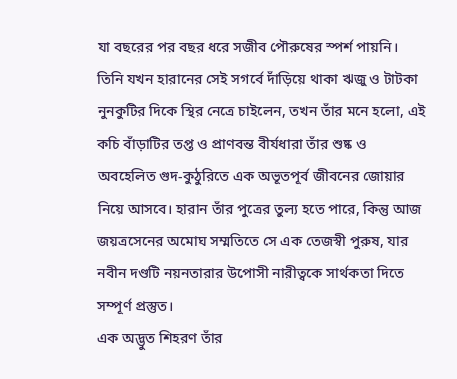যা বছরের পর বছর ধরে সজীব পৌরুষের স্পর্শ পায়নি।
তিনি যখন হারানের সেই সগর্বে দাঁড়িয়ে থাকা ঋজু ও টাটকা নুনকুটির দিকে স্থির নেত্রে চাইলেন, তখন তাঁর মনে হলো, এই কচি বাঁড়াটির তপ্ত ও প্রাণবন্ত বীর্যধারা তাঁর শুষ্ক ও অবহেলিত গুদ-কুঠুরিতে এক অভূতপূর্ব জীবনের জোয়ার নিয়ে আসবে। হারান তাঁর পুত্রের তুল্য হতে পারে, কিন্তু আজ জয়ত্রসেনের অমোঘ সম্মতিতে সে এক তেজস্বী পুরুষ, যার নবীন দণ্ডটি নয়নতারার উপোসী নারীত্বকে সার্থকতা দিতে সম্পূর্ণ প্রস্তুত।
এক অদ্ভুত শিহরণ তাঁর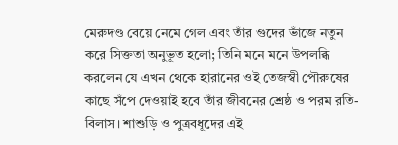মেরুদণ্ড বেয়ে নেমে গেল এবং তাঁর গুদের ভাঁজে নতুন করে সিক্ততা অনুভূত হলো; তিনি মনে মনে উপলব্ধি করলেন যে এখন থেকে হারানের ওই তেজস্বী পৌরুষের কাছে সঁপে দেওয়াই হবে তাঁর জীবনের শ্রেষ্ঠ ও পরম রতি-বিলাস। শাশুড়ি ও পুত্রবধূদের এই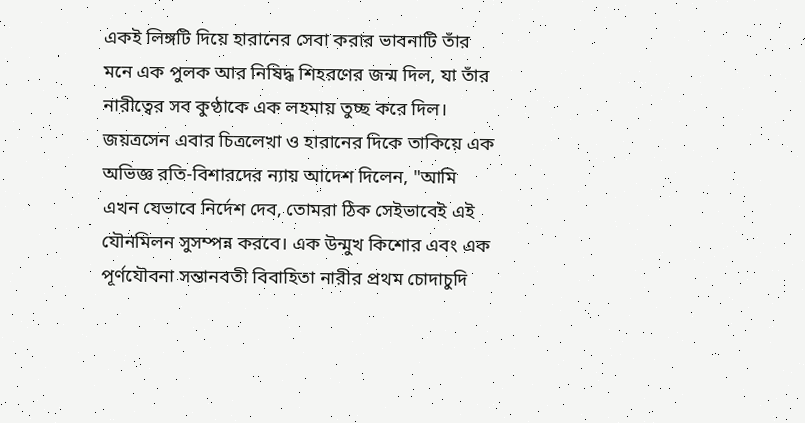একই লিঙ্গটি দিয়ে হারানের সেবা করার ভাবনাটি তাঁর মনে এক পুলক আর নিষিদ্ধ শিহরণের জন্ম দিল, যা তাঁর নারীত্বের সব কুণ্ঠাকে এক লহমায় তুচ্ছ করে দিল।
জয়ত্রসেন এবার চিত্রলেখা ও হারানের দিকে তাকিয়ে এক অভিজ্ঞ রতি-বিশারদের ন্যায় আদেশ দিলেন, "আমি এখন যেভাবে নির্দেশ দেব, তোমরা ঠিক সেইভাবেই এই যৌনমিলন সুসম্পন্ন করবে। এক উন্মুখ কিশোর এবং এক পূর্ণযৌবনা সন্তানবতী বিবাহিতা নারীর প্রথম চোদাচুদি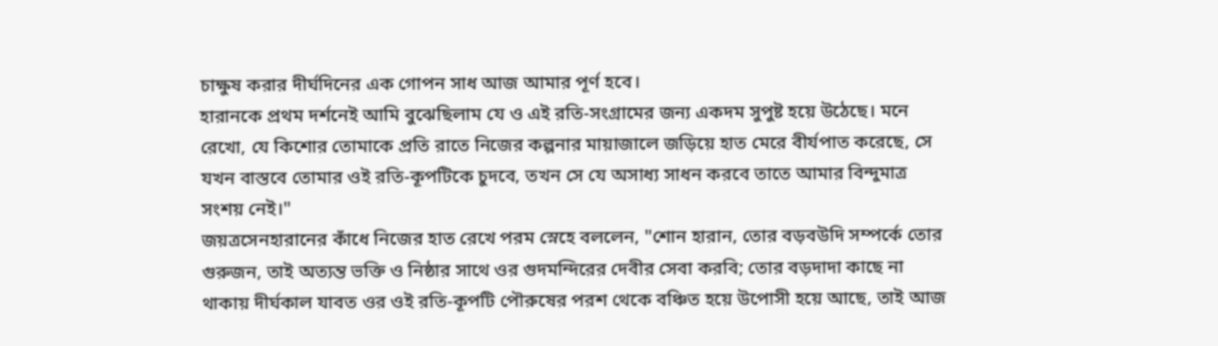চাক্ষুষ করার দীর্ঘদিনের এক গোপন সাধ আজ আমার পূর্ণ হবে।
হারানকে প্রথম দর্শনেই আমি বুঝেছিলাম যে ও এই রতি-সংগ্রামের জন্য একদম সুপুষ্ট হয়ে উঠেছে। মনে রেখো, যে কিশোর তোমাকে প্রতি রাতে নিজের কল্পনার মায়াজালে জড়িয়ে হাত মেরে বীর্যপাত করেছে, সে যখন বাস্তবে তোমার ওই রতি-কূপটিকে চুদবে, তখন সে যে অসাধ্য সাধন করবে তাতে আমার বিন্দুমাত্র সংশয় নেই।"
জয়ত্রসেনহারানের কাঁধে নিজের হাত রেখে পরম স্নেহে বললেন, "শোন হারান, তোর বড়বউদি সম্পর্কে তোর গুরুজন, তাই অত্যন্ত ভক্তি ও নিষ্ঠার সাথে ওর গুদমন্দিরের দেবীর সেবা করবি; তোর বড়দাদা কাছে না থাকায় দীর্ঘকাল যাবত ওর ওই রতি-কূপটি পৌরুষের পরশ থেকে বঞ্চিত হয়ে উপোসী হয়ে আছে, তাই আজ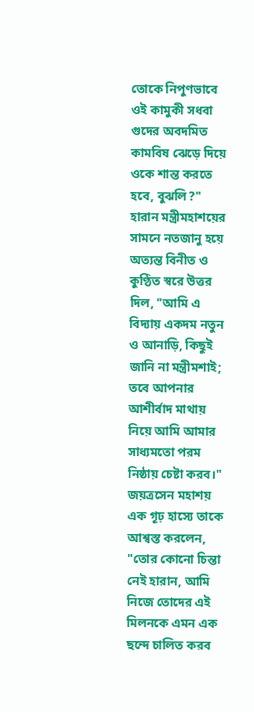তোকে নিপুণভাবে ওই কামুকী সধবা গুদের অবদমিত কামবিষ ঝেড়ে দিয়ে ওকে শান্ত করতে হবে, বুঝলি?"
হারান মন্ত্রীমহাশয়ের সামনে নতজানু হয়ে অত্যন্ত বিনীত ও কুণ্ঠিত স্বরে উত্তর দিল, "আমি এ বিদ্যায় একদম নতুন ও আনাড়ি, কিছুই জানি না মন্ত্রীমশাই; তবে আপনার আশীর্বাদ মাথায় নিয়ে আমি আমার সাধ্যমতো পরম নিষ্ঠায় চেষ্টা করব।"
জয়ত্রসেন মহাশয় এক গূঢ় হাস্যে তাকে আশ্বস্ত করলেন, "তোর কোনো চিন্তা নেই হারান, আমি নিজে তোদের এই মিলনকে এমন এক ছন্দে চালিত করব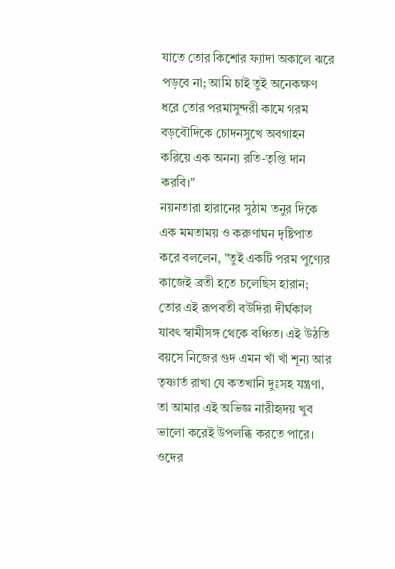যাতে তোর কিশোর ফ্যাদা অকালে ঝরে পড়বে না; আমি চাই তুই অনেকক্ষণ ধরে তোর পরমাসুন্দরী কামে গরম বড়বৌদিকে চোদনসুখে অবগাহন করিয়ে এক অনন্য রতি-তৃপ্তি দান করবি।"
নয়নতারা হারানের সুঠাম তনুর দিকে এক মমতাময় ও করুণাঘন দৃষ্টিপাত করে বললেন, "তুই একটি পরম পুণ্যের কাজেই ব্রতী হতে চলেছিস হারান; তোর এই রূপবতী বউদিরা দীর্ঘকাল যাবৎ স্বামীসঙ্গ থেকে বঞ্চিত। এই উঠতি বয়সে নিজের গুদ এমন খাঁ খাঁ শূন্য আর তৃষ্ণার্ত রাখা যে কতখানি দুঃসহ যন্ত্রণা, তা আমার এই অভিজ্ঞ নারীহৃদয় খুব ভালো করেই উপলব্ধি করতে পারে। ওদের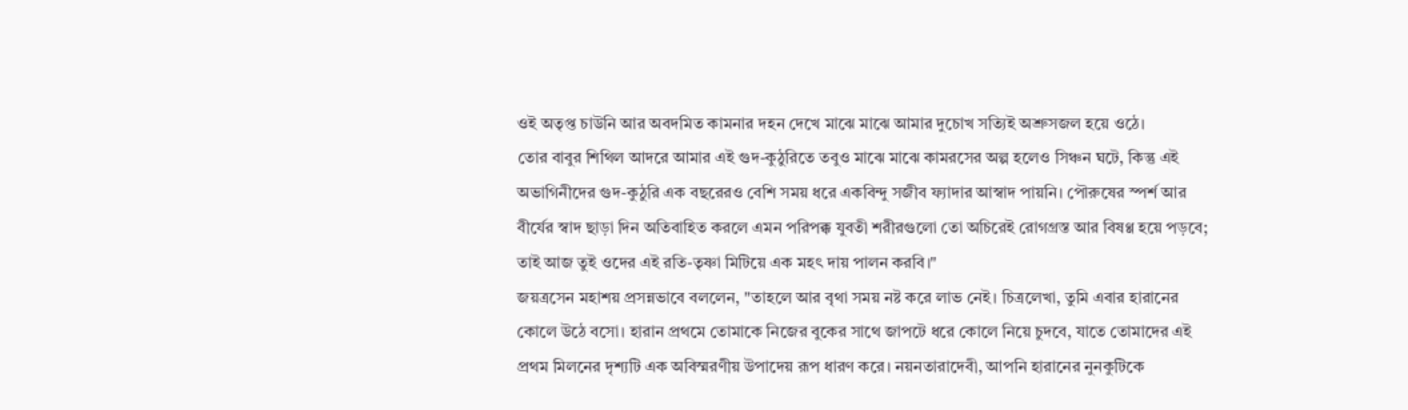ওই অতৃপ্ত চাউনি আর অবদমিত কামনার দহন দেখে মাঝে মাঝে আমার দুচোখ সত্যিই অশ্রুসজল হয়ে ওঠে।
তোর বাবুর শিথিল আদরে আমার এই গুদ-কুঠুরিতে তবুও মাঝে মাঝে কামরসের অল্প হলেও সিঞ্চন ঘটে, কিন্তু এই অভাগিনীদের গুদ-কুঠুরি এক বছরেরও বেশি সময় ধরে একবিন্দু সজীব ফ্যাদার আস্বাদ পায়নি। পৌরুষের স্পর্শ আর বীর্যের স্বাদ ছাড়া দিন অতিবাহিত করলে এমন পরিপক্ক যুবতী শরীরগুলো তো অচিরেই রোগগ্রস্ত আর বিষণ্ণ হয়ে পড়বে; তাই আজ তুই ওদের এই রতি-তৃষ্ণা মিটিয়ে এক মহৎ দায় পালন করবি।"
জয়ত্রসেন মহাশয় প্রসন্নভাবে বললেন, "তাহলে আর বৃথা সময় নষ্ট করে লাভ নেই। চিত্রলেখা, তুমি এবার হারানের কোলে উঠে বসো। হারান প্রথমে তোমাকে নিজের বুকের সাথে জাপটে ধরে কোলে নিয়ে চুদবে, যাতে তোমাদের এই প্রথম মিলনের দৃশ্যটি এক অবিস্মরণীয় উপাদেয় রূপ ধারণ করে। নয়নতারাদেবী, আপনি হারানের নুনকুটিকে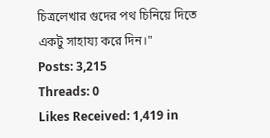চিত্রলেখার গুদের পথ চিনিয়ে দিতে একটু সাহায্য করে দিন।"
Posts: 3,215
Threads: 0
Likes Received: 1,419 in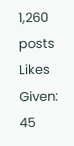1,260 posts
Likes Given: 45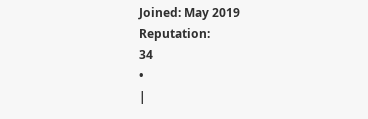Joined: May 2019
Reputation:
34
•
|